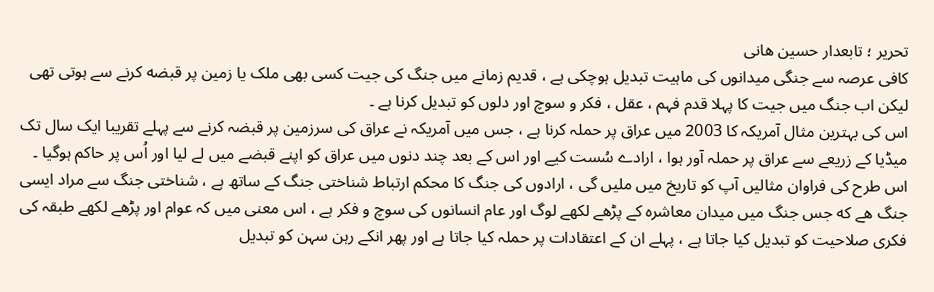تحریر ؛ تابعدار حسین هانی
کافی عرصہ سے جنگی میدانوں کی ماہیت تبدیل ہوچکی ہے ، قدیم زمانے میں جنگ کی جیت کسی بھی ملک یا زمین پر قبضه کرنے سے ہوتی تھی لیکن اب جنگ میں جیت کا پہلا قدم فہم ، عقل ، فکر و سوچ اور دلوں کو تبدیل کرنا ہے ۔
اس کی بہترین مثال آمریکہ کا 2003 میں عراق پر حملہ کرنا ہے ، جس میں آمریکہ نے عراق کی سرزمین پر قبضہ کرنے سے پہلے تقریبا ایک سال تک میڈیا کے زریعے سے عراق پر حملہ آور ہوا ، ارادے سُست کیے اور اس کے بعد چند دنوں میں عراق کو اپنے قبضے میں لے لیا اور اُس پر حاکم ہوگیا ۔
اس طرح کی فراوان مثالیں آپ کو تاریخ میں ملیں گی ، ارادوں کی جنگ کا محکم ارتباط شناختی جنگ کے ساتھ ہے ، شناختی جنگ سے مراد ایسی جنگ هے که جس جنگ میں میدان معاشره کے پڑھے لکھے لوگ اور عام انسانوں کی سوچ و فکر ہے ، اس معنی میں کہ عوام اور پڑھے لکھے طبقہ کی فکری صلاحیت کو تبدیل کیا جاتا ہے ، پہلے ان کے اعتقادات پر حملہ کیا جاتا ہے اور پھر انکے رہن سہن کو تبدیل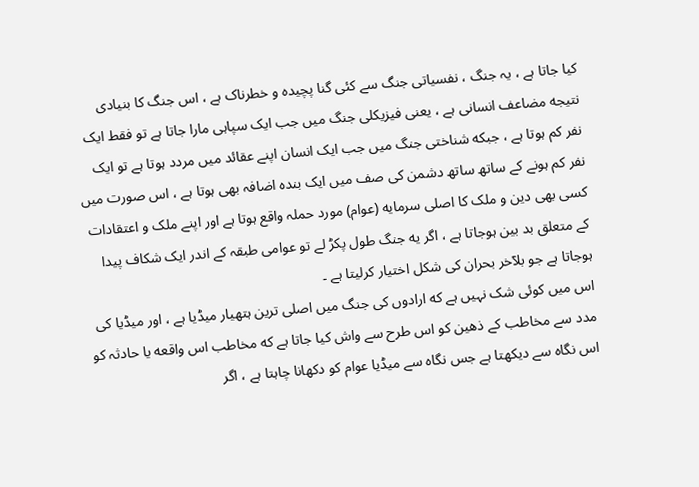کیا جاتا ہے ، یہ جنگ ، نفسیاتی جنگ سے کئی گنا پچیده و خطرناک ہے ، اس جنگ کا بنیادی نتیجه مضاعف انسانی ہے ، یعنی فیزیکلی جنگ میں جب ایک سپاہی مارا جاتا ہے تو فقط ایک نفر کم ہوتا ہے ، جبکه شناختی جنگ میں جب ایک انسان اپنے عقائد میں مردد ہوتا ہے تو ایک نفر کم ہونے کے ساتھ ساتھ دشمن کی صف میں ایک بندہ اضافہ بھی ہوتا ہے ، اس صورت میں کسی بھی دین و ملک کا اصلی سرمایه (عوام) مورد حملہ واقع ہوتا ہے اور اپنے ملک و اعتقادات کے متعلق بد بین ہوجاتا ہے ، اگر یه جنگ طول پکڑ لے تو عوامی طبقہ کے اندر ایک شکاف پیدا ہوجاتا ہے جو بلآخر بحران کی شکل اختیار کرلیتا ہے ۔
اس میں کوئی شک نہیں ہے که ارادوں کی جنگ میں اصلی ترین ہتھیار میڈیا ہے ، اور میڈیا کی مدد سے مخاطب کے ذهین کو اس طرح سے واش کیا جاتا ہے که مخاطب اس واقعه یا حادثہ کو اس نگاه سے دیکھتا ہے جس نگاہ سے میڈیا عوام کو دکھانا چاہتا ہے ، اگر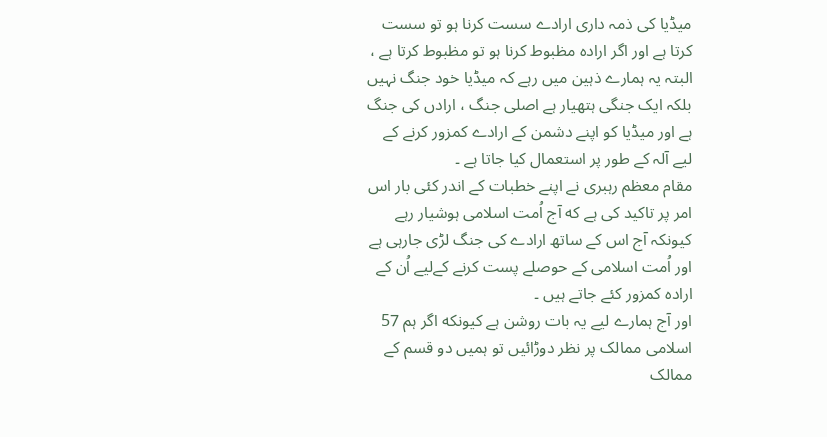میڈیا کی ذمہ داری ارادے سست کرنا ہو تو سست کرتا ہے اور اگر ارادہ مظبوط کرنا ہو تو مظبوط کرتا ہے ، البتہ یہ ہمارے ذہین میں رہے کہ میڈیا خود جنگ نہیں بلکہ ایک جنگی ہتھیار ہے اصلی جنگ ، ارادں کی جنگ ہے اور میڈیا کو اپنے دشمن کے ارادے کمزور کرنے کے لیے آلہ کے طور پر استعمال کیا جاتا ہے ۔
مقام معظم رہبری نے اپنے خطبات کے اندر کئی بار اس امر پر تاکید کی ہے که آج اُمت اسلامی ہوشیار رہے کیونکہ آج اس کے ساتھ ارادے کی جنگ لڑی جارہی ہے اور اُمت اسلامی کے حوصلے پست کرنے کےلیے اُن کے اراده کمزور کئے جاتے ہیں ۔
اور آج ہمارے لیے یہ بات روشن ہے کیونکه اگر ہم 57 اسلامی ممالک پر نظر دوڑائیں تو ہمیں دو قسم کے ممالک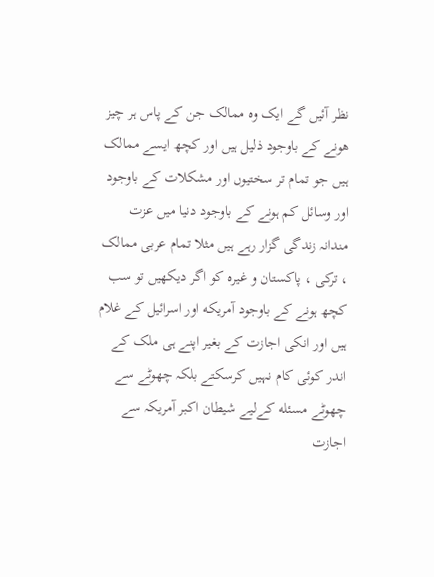نظر آئیں گے ایک وه ممالک جن کے پاس ہر چیز هونے کے باوجود ذلیل ہیں اور کچھ ایسے ممالک ہیں جو تمام تر سختیوں اور مشکلات کے باوجود اور وسائل کم ہونے کے باوجود دنیا میں عزت مندانہ زندگی گزار رہے ہیں مثلا تمام عربی ممالک ، ترکی ، پاکستان و غیره کو اگر دیکھیں تو سب کچھ ہونے کے باوجود آمریکه اور اسرائیل کے غلام ہیں اور انکی اجازت کے بغیر اپنے ہی ملک کے اندر کوئی کام نہیں کرسکتے بلکہ چھوٹے سے چھوٹے مسئله کےلیے شیطان اکبر آمریکہ سے اجازت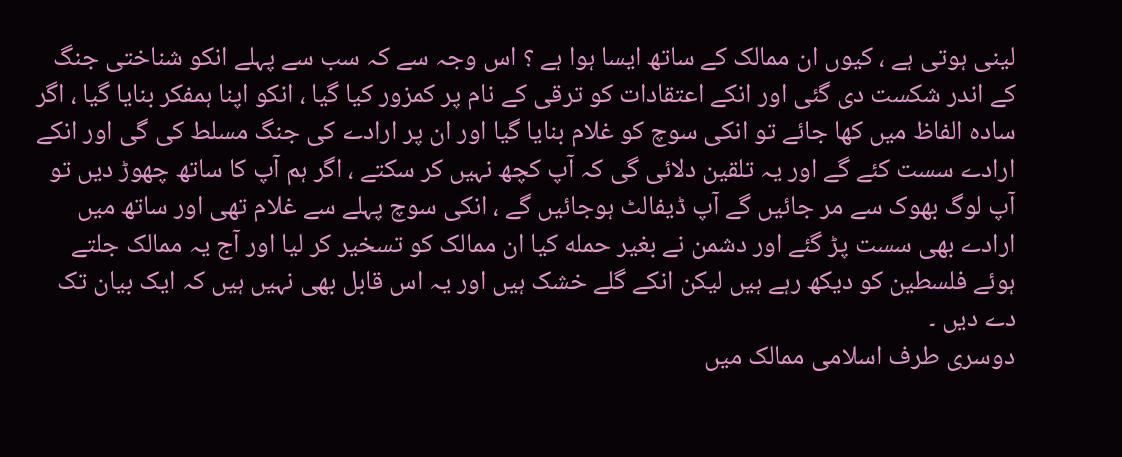لینی ہوتی ہے ، کیوں ان ممالک کے ساتھ ایسا ہوا ہے ؟ اس وجہ سے کہ سب سے پہلے انکو شناختی جنگ کے اندر شکست دی گئی اور انکے اعتقادات کو ترقی کے نام پر کمزور کیا گیا ، انکو اپنا ہمفکر بنایا گیا ، اگر ساده الفاظ میں کها جائے تو انکی سوچ کو غلام بنایا گیا اور ان پر ارادے کی جنگ مسلط کی گی اور انکے ارادے سست کئے گے اور یہ تلقین دلائی گی کہ آپ کچھ نہیں کر سکتے ، اگر ہم آپ کا ساتھ چھوڑ دیں تو آپ لوگ بھوک سے مر جائیں گے آپ ڈیفالٹ ہوجائیں گے ، انکی سوچ پہلے سے غلام تھی اور ساتھ میں ارادے بھی سست پڑ گئے اور دشمن نے بغیر حمله کیا ان ممالک کو تسخیر کر لیا اور آج یہ ممالک جلتے ہوئے فلسطین کو دیکھ رہے ہیں لیکن انکے گلے خشک ہیں اور یہ اس قابل بھی نہیں ہیں کہ ایک بیان تک دے دیں ۔
دوسری طرف اسلامی ممالک میں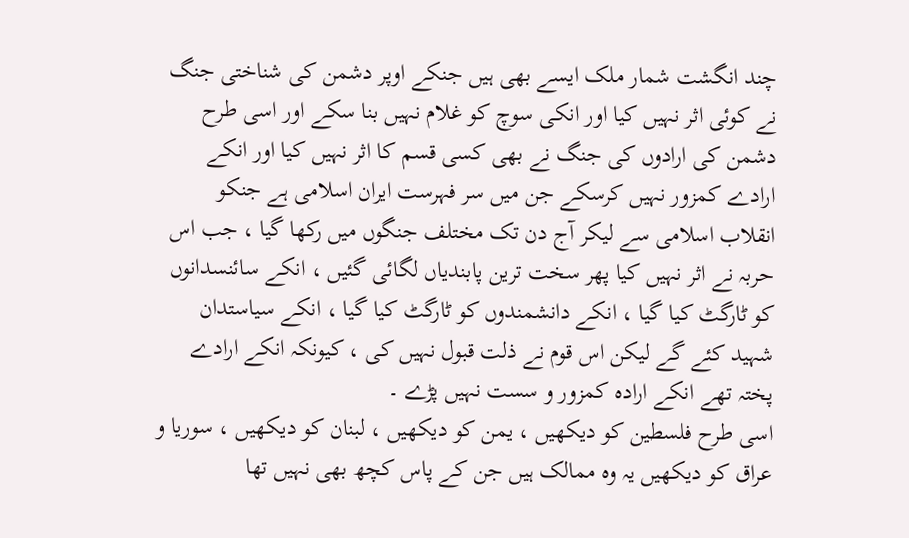چند انگشت شمار ملک ایسے بھی ہیں جنکے اوپر دشمن کی شناختی جنگ نے کوئی اثر نہیں کیا اور انکی سوچ کو غلام نہیں بنا سکے اور اسی طرح دشمن کی ارادوں کی جنگ نے بھی کسی قسم کا اثر نہیں کیا اور انکے ارادے کمزور نہیں کرسکے جن میں سر فہرست ایران اسلامی ہے جنکو انقلاب اسلامی سے لیکر آج دن تک مختلف جنگوں میں رکھا گیا ، جب اس حربہ نے اثر نہیں کیا پھر سخت ترین پابندیاں لگائی گئیں ، انکے سائنسدانوں کو ٹارگٹ کیا گیا ، انکے دانشمندوں کو ٹارگٹ کیا گیا ، انکے سیاستدان شہید کئے گے لیکن اس قوم نے ذلت قبول نہیں کی ، کیونکہ انکے ارادے پختہ تھے انکے اراده کمزور و سست نہیں پڑے ۔
اسی طرح فلسطین کو دیکھیں ، یمن کو دیکھیں ، لبنان کو دیکھیں ، سوریا و عراق کو دیکھیں یہ وہ ممالک ہیں جن کے پاس کچھ بھی نہیں تھا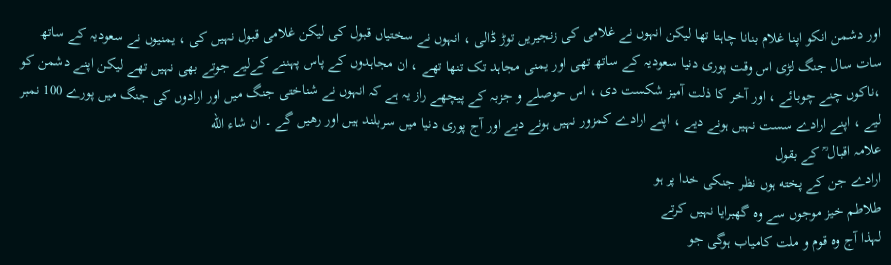اور دشمن انکو اپنا غلام بنانا چاہتا تھا لیکن انہوں نے غلامی کی زنجیریں توڑ ڈالی ، انہوں نے سختیاں قبول کی لیکن غلامی قبول نہیں کی ، یمنیوں نے سعودیہ کے ساتھ سات سال جنگ لڑی اس وقت پوری دنیا سعودیہ کے ساتھ تھی اور یمنی مجاہد تک تنها تھے ، ان مجاہدوں کے پاس پہننے کےلیے جوتے بھی نہیں تھے لیکن اپنے دشمن کو ،ناکوں چنے چوبائے ، اور آخر کا ذلت آمیز شکست دی ، اس حوصلے و جزبہ کے پیچھے راز یہ ہے کہ انہوں نے شناختی جنگ میں اور ارادوں کی جنگ میں پورے 100 نمبر لیے ، اپنے ارادے سست نہیں ہونے دیے ، اپنے ارادے کمزور نہیں ہونے دیے اور آج پوری دنیا میں سربلند ہیں اور رهیں گے ۔ ان شاء الله
علامہ اقبال ؒ کے بقول
ارادے جن کے پخته ہوں نظر جنکی خدا پر ہو
طلاطم خیز موجوں سے وہ گھبرایا نہیں کرتے
لہذا آج وہ قوم و ملت کامیاب ہوگی جو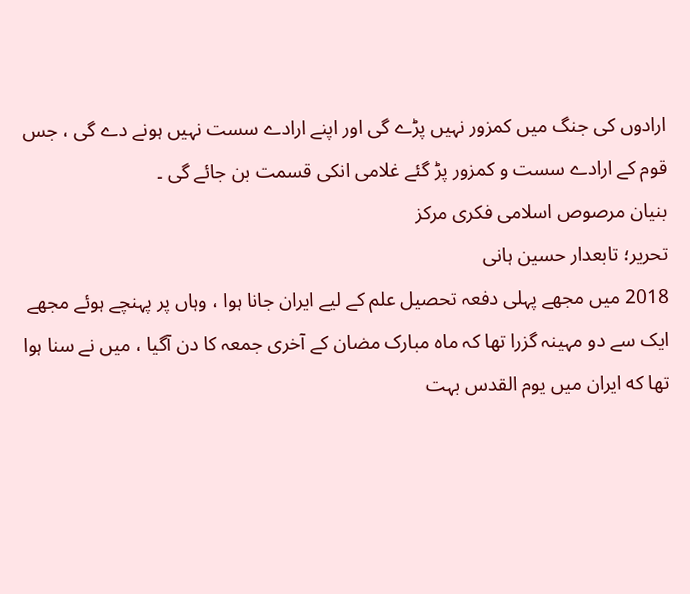ارادوں کی جنگ میں کمزور نہیں پڑے گی اور اپنے ارادے سست نہیں ہونے دے گی ، جس قوم کے ارادے سست و کمزور پڑ گئے غلامی انکی قسمت بن جائے گی ۔
بنیان مرصوص اسلامی فکری مرکز
تحریر؛ تابعدار حسین ہانی
2018 میں مجھے پہلی دفعہ تحصیل علم کے لیے ایران جانا ہوا ، وہاں پر پہنچے ہوئے مجھے ایک سے دو مہینہ گزرا تھا کہ ماه مبارک مضان کے آخری جمعہ کا دن آگیا ، میں نے سنا ہوا تھا که ایران میں یوم القدس بہت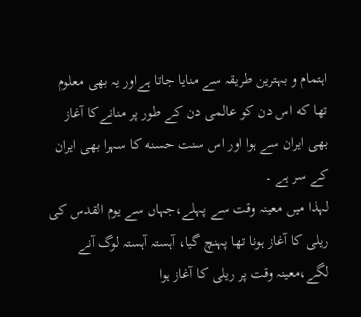اہتمام و بہترین طریقہ سے منایا جاتا ہےاور یہ بھی معلوم تھا که اس دن کو عالمی دن کے طور پر منانےکا آغاز بھی ایران سے ہوا اور اس سنت حسنه کا سہرا بھی ایران کے سر ہے ۔
لہذا میں معینہ وقت سے پہلے،جہاں سے یوم القدس کی ریلی کا آغاز ہونا تھا پہنچ گیا، آہستہ آہستہ لوگ آنے لگے،معینہ وقت پر ریلی کا آغاز ہوا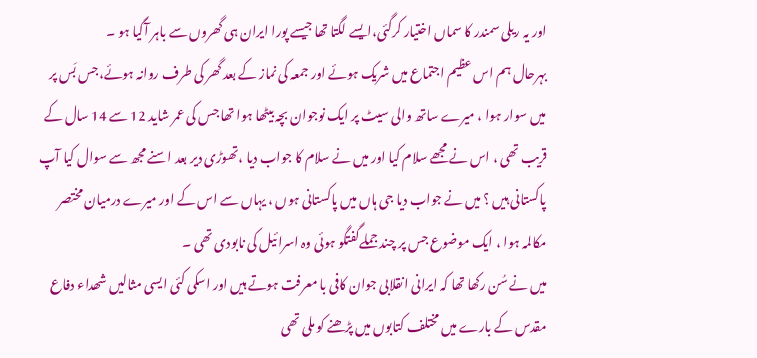اور یہ ریلی سمندر کا سماں اختیار کرگئی،ایسے لگتا تھا جیسے پورا ایران ہی گھروں سے باہر آگیا ہو ۔
بہرحال ہم اس عظیم اجتماع میں شریک ہوئے اور جمعہ کی نماز کے بعد گھر کی طرف روانہ ہوئے،جس بَس پر میں سوار ہوا ، میرے ساتھ والی سیٹ پر ایک نوجوان بچہ بیٹھا ہوا تھا جس کی عمر شاید 12 سے 14 سال کے قریب تھی ، اس نے مجھے سلام کیا اور میں نے سلام کا جواب دیا ،تھوڑی دیر بعد اسنے مجھ سے سوال کیا آپ پاکستانی ہیں ؟ میں نے جواب دیا جی ہاں میں پاکستانی ہوں ، یہاں سے اس کے اور میرے درمیان مختصر مکالمہ ہوا ، ایک موضوع جس پر چند جملےگفتگو ہوئی وہ اسرائیل کی نابودی تھی ۔
میں نے سُن رکھا تھا کہ ایرانی انقلابی جوان کافی با معرفت ہوتے ہیں اور اسکی کئی ایسی مثالیں شھداء دفاع مقدس کے بارے میں مختلف کتابوں میں پڑھنے کو ملی تھی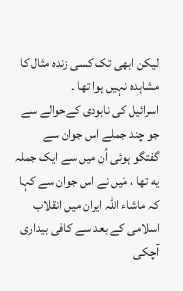لیکن ابھی تک کسی زنده مثال کا مشاہده نہیں ہوا تھا ۔
اسرائیل کی نابودی کےحوالے سے جو چند جملے اس جوان سے گفتگو ہوئی اُن میں سے ایک جملہ یه تھا ، مَیں نے اس جوان سے کہا کہ ماشاء اللہ ایران میں انقلاب اسلامی کے بعد سے کافی بیداری آچکی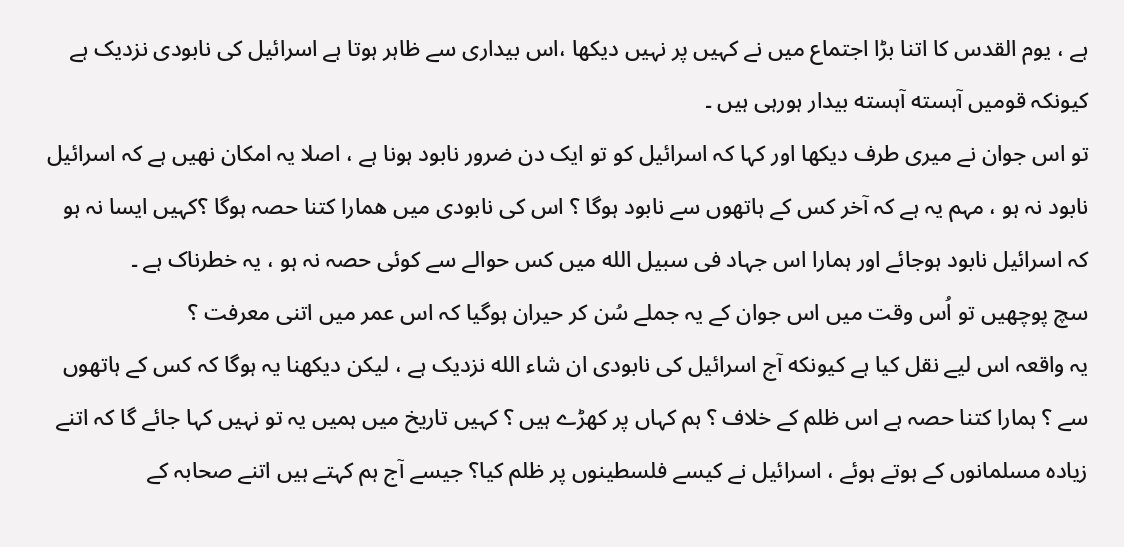ہے ، یوم القدس کا اتنا بڑا اجتماع میں نے کہیں پر نہیں دیکھا ،اس بیداری سے ظاہر ہوتا ہے اسرائیل کی نابودی نزدیک ہے کیونکہ قومیں آہسته آہسته بیدار ہورہی ہیں ۔
تو اس جوان نے میری طرف دیکھا اور کہا کہ اسرائیل کو تو ایک دن ضرور نابود ہونا ہے ، اصلا یہ امکان نهیں ہے کہ اسرائیل نابود نہ ہو ، مہم یہ ہے کہ آخر کس کے ہاتھوں سے نابود ہوگا ؟ اس کی نابودی میں همارا کتنا حصہ ہوگا ؟کہیں ایسا نہ ہو کہ اسرائیل نابود ہوجائے اور ہمارا اس جہاد فی سبیل الله میں کس حوالے سے کوئی حصہ نہ ہو ، یہ خطرناک ہے ۔
سچ پوچھیں تو اُس وقت میں اس جوان کے یہ جملے سُن کر حیران ہوگیا کہ اس عمر میں اتنی معرفت ؟
یہ واقعہ اس لیے نقل کیا ہے کیونکه آج اسرائیل کی نابودی ان شاء الله نزدیک ہے ، لیکن دیکھنا یہ ہوگا کہ کس کے ہاتھوں سے ؟ ہمارا کتنا حصہ ہے اس ظلم کے خلاف ؟ ہم کہاں پر کھڑے ہیں ؟ کہیں تاریخ میں ہمیں یہ تو نہیں کہا جائے گا کہ اتنے زیاده مسلمانوں کے ہوتے ہوئے ، اسرائیل نے کیسے فلسطینوں پر ظلم کیا؟ جیسے آج ہم کہتے ہیں اتنے صحابہ کے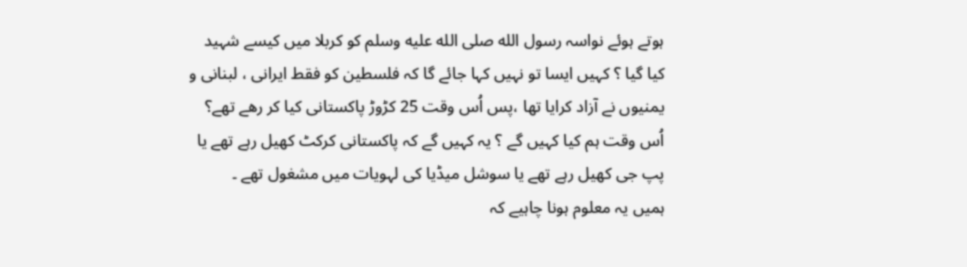ہوتے ہوئے نواسہ رسول الله صلى الله عليه وسلم کو کربلا میں کیسے شہید کیا گیا ؟ کہیں ایسا تو نہیں کہا جائے گا کہ فلسطین کو فقط ایرانی ، لبنانی و یمنیوں نے آزاد کرایا تھا ،پس اُس وقت 25 کڑوڑ پاکستانی کیا کر رهے تھے؟
اُس وقت ہم کیا کہیں گے ؟ یہ کہیں گے کہ پاکستانی کرکٹ کھیل رہے تھے یا پپ جی کھیل رہے تھے یا سوشل میڈیا کی لہویات میں مشغول تھے ۔
ہمیں یہ معلوم ہونا چاہیے کہ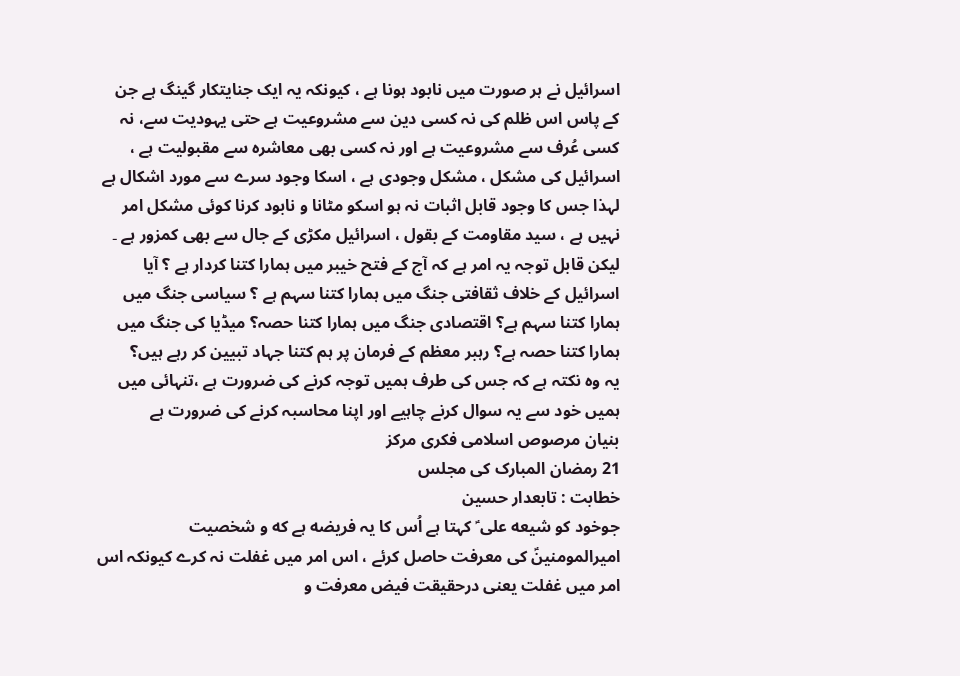اسرائیل نے ہر صورت میں نابود ہونا ہے ، کیونکہ یہ ایک جنایتکار گینگ ہے جن کے پاس اس ظلم کی نہ کسی دین سے مشروعیت ہے حتی یہودیت سے، نہ کسی عُرف سے مشروعیت ہے اور نہ کسی بھی معاشرہ سے مقبولیت ہے ، اسرائیل کی مشکل ، مشکل وجودی ہے ، اسکا وجود سرے سے مورد اشکال ہے لہذا جس کا وجود قابل اثبات نہ ہو اسکو مٹانا و نابود کرنا کوئی مشکل امر نہیں ہے ، سید مقاومت کے بقول ، اسرائیل مکڑی کے جال سے بھی کمزور ہے ۔
لیکن قابل توجہ یہ امر ہے کہ آج کے فتح خیبر میں ہمارا کتنا کردار ہے ؟ آیا اسرائیل کے خلاف ثقافتی جنگ میں ہمارا کتنا سہم ہے ؟ سیاسی جنگ میں ہمارا کتنا سہم ہے؟ اقتصادی جنگ میں ہمارا کتنا حصہ؟ میڈیا کی جنگ میں ہمارا کتنا حصہ ہے؟ رہبر معظم کے فرمان پر ہم کتنا جہاد تبیین کر رہے ہیں؟
یہ وہ نکتہ ہے کہ جس کی طرف ہمیں توجہ کرنے کی ضرورت ہے ،تنہائی میں ہمیں خود سے یہ سوال کرنے چاہیے اور اپنا محاسبہ کرنے کی ضرورت ہے
بنیان مرصوص اسلامی فکری مرکز
21 رمضان المبارک کی مجلس
خطابت : تابعدار حسین
جوخود کو شیعه علی ؑ کہتا ہے اُس کا یہ فریضه ہے که و شخصیت امیرالمومنینؑ کی معرفت حاصل کرئے ، اس امر میں غفلت نہ کرے کیونکہ اس امر میں غفلت یعنی درحقیقت فیض معرفت و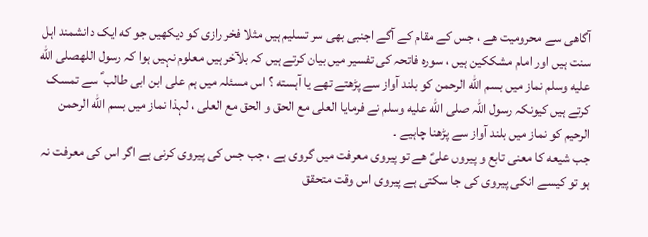آگاهی سے محرومیت هے ، جس کے مقام کے آگے اجنبی بھی سر تسلیم ہیں مثلا فخر رازی کو دیکھیں جو که ایک دانشمند اہل سنت ہیں اور امام مشککین ہیں ، سورہ فاتحہ کی تفسیر میں بیان کرتے ہیں کہ بلآخر ہیں معلوم نہیں ہوا کہ رسول اللهصلى الله عليه وسلم نماز میں بسم الله الرحمن کو بلند آواز سے پڑھتے تھے یا آہسته ؟ اس مسئلہ میں ہم علی ابن ابی طالب ؑ سے تمسک کرتے ہیں کیونکہ رسول اللہ صلى الله عليه وسلم نے فرمایا العلی مع الحق و الحق مع العلی ، لہذا نماز میں بسم الله الرحمن الرحیم کو نماز میں بلند آواز سے پڑھنا چاہیے ۔
جب شیعه کا معنی تابع و پیروں علیؑ هے تو پیروی معرفت میں گروی ہے ، جب جس کی پیروی کرنی ہے اگر اس کی معرفت نہ ہو تو کیسے انکی پیروی کی جا سکتی ہے پیروی اس وقت متحقق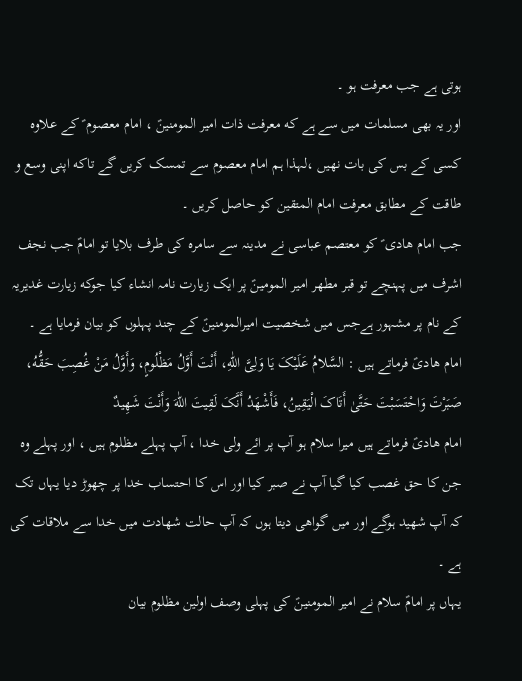ہوتی ہے جب معرفت ہو ۔
اور یہ بھی مسلمات میں سے ہے که معرفت ذات امیر المومنینؑ ، امام معصوم ؑ کے علاوه کسی کے بس کی بات نهیں ،لہذا ہم امام معصوم سے تمسک کریں گے تاکه اپنی وسع و طاقت کے مطابق معرفت امام المتقین کو حاصل کریں ۔
جب امام ھادی ؑ کو معتصم عباسی نے مدینہ سے سامرہ کی طرف بلایا تو امامؑ جب نجف اشرف میں پہنچے تو قبر مطھر امیر المومینؑ پر ایک زیارت نامہ انشاء کیا جوکه زیارت غدیریہ کے نام پر مشہور ہےجس میں شخصیت امیرالمومنینؑ کے چند پہلوں کو بیان فرمایا ہے ۔
امام ھادیؑ فرماتے ہیں : السَّلامُ عَلَیْکَ یَا وَلِیَّ اللّٰهِ، أَنْتَ أَوَّلُ مَظْلُومٍ، وَأَوَّلُ مَنْ غُصِبَ حَقُّهُ، صَبَرْتَ وَاحْتَسَبْتَ حَتَّىٰ أَتَاکَ الْیَقِینُ، فَأَشْهَدُ أَنَّکَ لَقِیتَ اللّٰهَ وَأَنْتَ شَهِیدٌ
امام ھادیؑ فرماتے ہیں میرا سلام ہو آپ پر ائے ولی خدا ، آپ پہلے مظلوم ہیں ، اور پہلے وه جن کا حق غصب کیا گیا آپ نے صبر کیا اور اس کا احتساب خدا پر چھوڑ دیا یہاں تک کہ آپ شھید ہوگے اور میں گواھی دیتا ہوں کہ آپ حالت شھادت میں خدا سے ملاقات کی ہے ۔
یہاں پر امامؑ سلام نے امیر المومنینؑ کی پہلی وصف اولین مظلوم بیان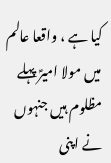کیا ہے ، واقعا عالم میں مولا امیرؑ پہلے مظلوم ہیں جنہوں نے اپنی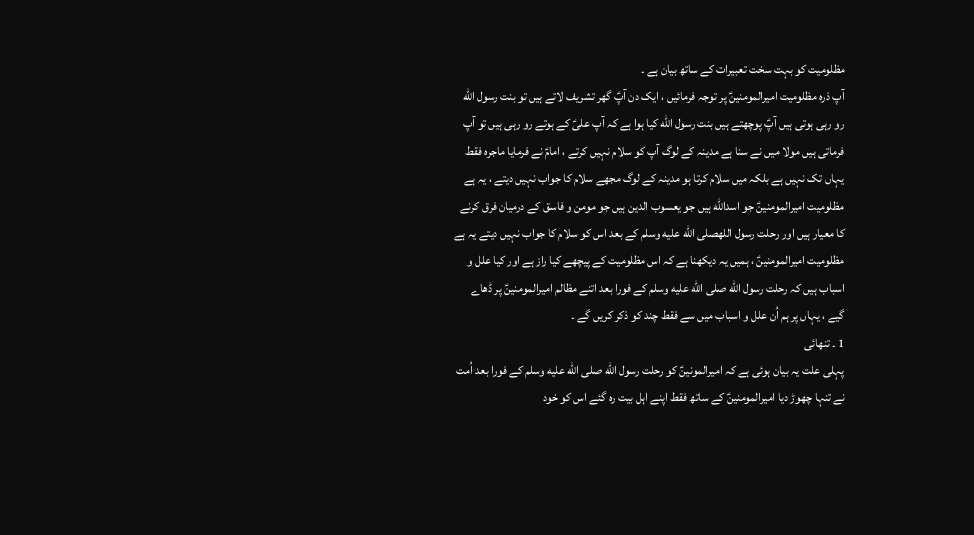مظلومیت کو بہت سخت تعبیرات کے ساتھ بیان ہے ۔
آپ ذره مظلومیت امیرالمومنینؑ پر توجہ فرمائیں ، ایک دن آپؑ گھر تشریف لاتے ہیں تو بنت رسول الله رو رہی ہوتی ہیں آپؑ پوچھتے ہیں بنت رسول الله کیا ہوا ہے کہ آپ علیؑ کے ہوتے رو رہی ہیں تو آپ فرماتی ہیں مولا میں نے سنا ہے مدینہ کے لوگ آپ کو سلام نہیں کرتے ، امامؑ نے فرمایا ماجرہ فقط یہاں تک نہیں ہے بلکہ میں سلام کرتا ہو مدینہ کے لوگ مجھے سلام کا جواب نہیں دیتے ، یہ ہے مظلومیت امیرالمومنینؑ جو اسدالله ہیں جو یعسوب الدین ہیں جو مومن و فاسق کے درمیان فرق کرنے کا معیار ہیں اور رحلت رسول اللهصلى الله عليه وسلم کے بعد اس کو سلام کا جواب نہیں دیتے یہ ہے مظلومیت امیرالمومنینؑ ، ہمیں یہ دیکھنا ہے کہ اس مظلومیت کے پیچھے کیا راز ہے اور کیا علل و اسباب ہیں کہ رحلت رسول الله صلى الله عليه وسلم کے فورا بعد اتنے مظالم امیرالمومنینؑ پر ڈھاے گیے ، یہاں پر ہم اُن علل و اسباب میں سے فقط چند کو ذکر کریں گے ۔
1 ۔ تنھائی
پہلی علت یہ بیان ہوئی ہے کہ امیرالمونینؑ کو رحلت رسول الله صلى الله عليه وسلم کے فورا بعد اُمت نے تنہا چھوڑ دیا امیرالمومنینؑ کے ساتھ فقط اپنے اہل بیت ره گئے اس کو خود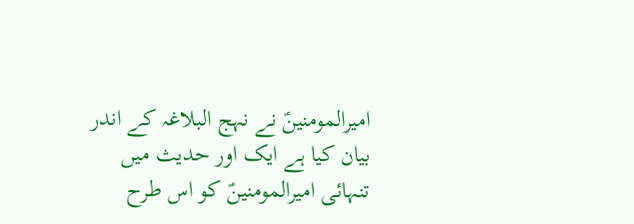امیرالمومنینؑ نے نہج البلاغہ کے اندر بیان کیا ہے ایک اور حدیث میں تنہائی امیرالمومنینؑ کو اس طرح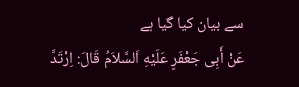سے بیان کیا گیا ہے
عَنْ أَبِی جَعْفَرٍ عَلَیْهِ اَلسَّلاَمُ قَالَ: اِرْتَدَّ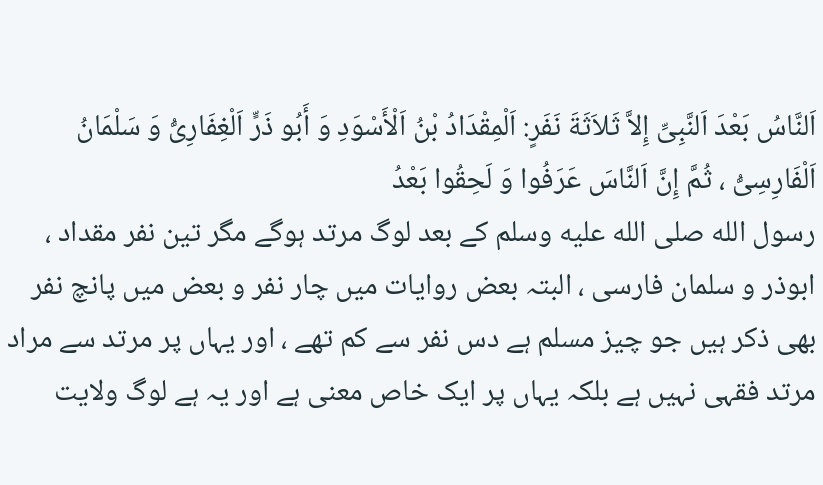اَلنَّاسُ بَعْدَ اَلنَّبِیِّ إِلاَّ ثَلاَثَةَ نَفَرٍ: اَلْمِقْدَادُ بْنُ اَلْأَسْوَدِ وَ أَبُو ذَرٍّ اَلْغِفَارِیُّ وَ سَلْمَانُ اَلْفَارِسِیُّ ، ثُمَّ إِنَّ اَلنَّاسَ عَرَفُوا وَ لَحِقُوا بَعْدُ
رسول الله صلى الله عليه وسلم کے بعد لوگ مرتد ہوگے مگر تین نفر مقداد ، ابوذر و سلمان فارسی ، البتہ بعض روایات میں چار نفر و بعض میں پانچ نفر بھی ذکر ہیں جو چیز مسلم ہے دس نفر سے کم تھے ، اور یہاں پر مرتد سے مراد مرتد فقہی نہیں ہے بلکہ یہاں پر ایک خاص معنی ہے اور یہ ہے لوگ ولایت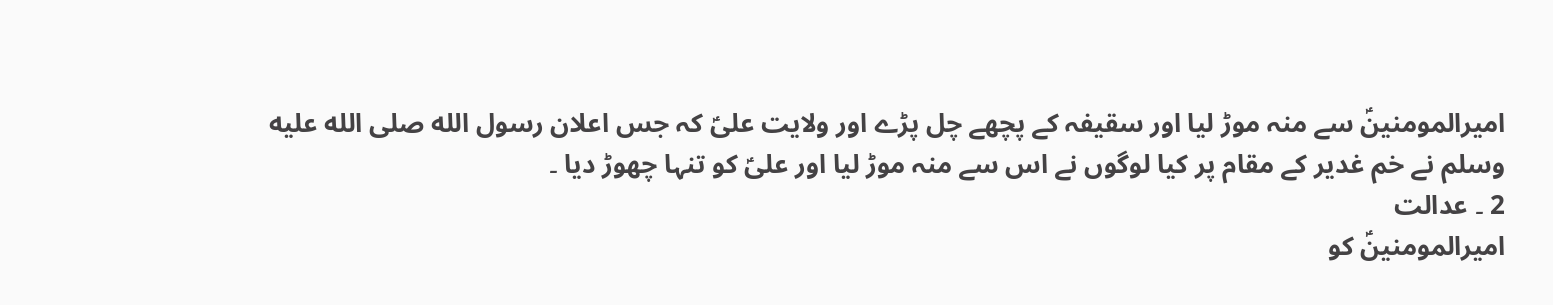امیرالمومنینؑ سے منہ موڑ لیا اور سقیفہ کے پچھے چل پڑے اور ولایت علیؑ کہ جس اعلان رسول الله صلى الله عليه وسلم نے خم غدیر کے مقام پر کیا لوگوں نے اس سے منہ موڑ لیا اور علیؑ کو تنہا چھوڑ دیا ۔
2 ۔ عدالت
امیرالمومنینؑ کو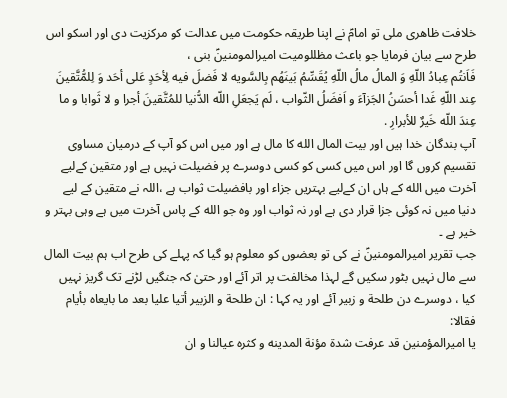خلافت ظاھری ملی تو امامؑ نے اپنا طریقہ حکومت میں عدالت کو مرکزیت دی اور اسکو اس طرح سے بیان فرمایا جو باعث مظللومیت امیرالمومنینؑ بنی ،
فَاَنتُم عِبادُ اللّهِ وَ المالُ مالُ اللّهِ یُقَسِّمُ بَینَهُم بِالسَّویه لا فَضلَ فیه لِأحَدٍ عَلی أحَد وَ لِلمُّتَّقینَ عِند اللّهِ غَدا أحسَنُ الجَزآءَ و اَفضَلُ الثّواب ، لَم یَجعَلِ اللّه الدُّنیا للمُتَّقینَ أجرا و لا ثَوابا و ما عِندَ اللّه خَیرٌ للأبرارِ .
آپ بندگان خدا ہیں اور بیت المال الله کا مال ہے اور میں اس کو آپ کے درمیان مساوی تقسیم کروں گا اور اس میں کسی کو کسی دوسرے پر فضیلت نہیں ہے اور متقین کےلیے آخرت میں الله کے ہاں ان کےلیے بہتریں جزاء اور بافضیلت ثواب ہے ،اللہ نے متقین کے لیے دنیا میں نہ کوئی جزا قرار دی ہے اور نہ ثواب اور وه جو الله کے پاس آخرت میں ہے وہی بہتر و خیر ہے ۔
جب تقریر امیرالمومنینؑ نے کی تو بعضوں کو معلوم ہو گیا کہ پہلے کی طرح اب ہم بیت المال سے مال نہیں بٹور سکیں گے لہذا مخالفت پر اتر آئے اور حتیٰ کہ جنگیں لڑنے تک گریز نہیں کیا ، دوسرے دن طلحة و زبیر آئے اور یہ کہا : ان طلحة و الزبیر أتیا علیا بعد ما بایعاه بأیام فقالا:
یا امیرالمؤمنین قد عرفت شدة مؤنة المدینه و کثره عیالنا و ان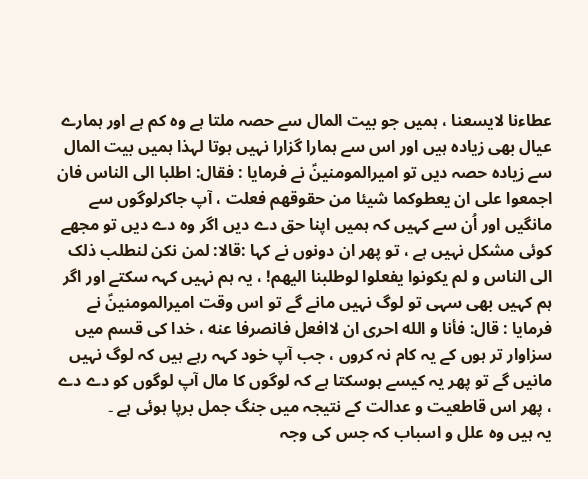عطاءنا لایسعنا ، ہمیں جو بیت المال سے حصہ ملتا ہے وه کم ہے اور ہمارے عیال بھی زیاده ہیں اور اس سے ہمارا گزارا نہیں ہوتا لہذا ہمیں بیت المال سے زیاده حصہ دیں تو امیرالمومنینؑ نے فرمایا : فقال: اطلبا الی الناس فان اجمعوا علی ان یعطوکما شیئا من حقوقهم فعلت ، آپ جاکرلوگوں سے مانگیں اور اُن سے کہیں کہ ہمیں اپنا حق دے دیں اگر وه دے دیں تو مجھے کوئی مشکل نہیں ہے ، تو پھر ان دونوں نے کہا :قالا: لمن نکن لنطلب ذلک الی الناس و لم یکونوا یفعلوا لوطلبنا الیهم! ، یہ ہم نہیں کہہ سکتے اور اگر ہم کہیں بھی سہی تو لوگ نہیں مانے گے تو اس وقت امیرالمومنینؑ نے فرمایا : قال: فأنا و الله احری ان لاافعل فانصرفا عنه ، خدا کی قسم میں سزاوار تر ہوں کے یہ کام نہ کروں ، جب آپ خود کہہ رہے ہیں کہ لوگ نہیں مانیں گے تو پھر یہ کیسے ہوسکتا ہے کہ لوگوں کا مال آپ لوگوں کو دے دے ، پھر اس قاطعیت و عدالت کے نتیجہ میں جنگ جمل برپا ہوئی ہے ۔
یہ ہیں وه علل و اسباب کہ جس کی وجہ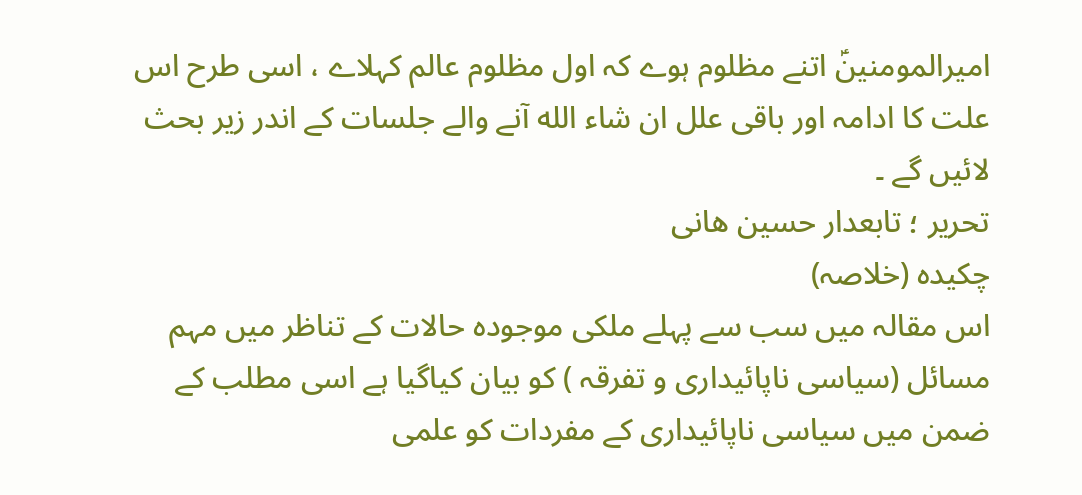امیرالمومنینؑ اتنے مظلوم ہوے کہ اول مظلوم عالم کہلاے ، اسی طرح اس علت کا ادامہ اور باقی علل ان شاء الله آنے والے جلسات کے اندر زیر بحث لائیں گے ۔
تحریر ؛ تابعدار حسین هانی
چکیده (خلاصہ)
اس مقالہ میں سب سے پہلے ملکی موجودہ حالات کے تناظر میں مہم مسائل (سیاسی ناپائیداری و تفرقہ ) کو بیان کیاگیا ہے اسی مطلب کے ضمن میں سیاسی ناپائیداری کے مفردات کو علمی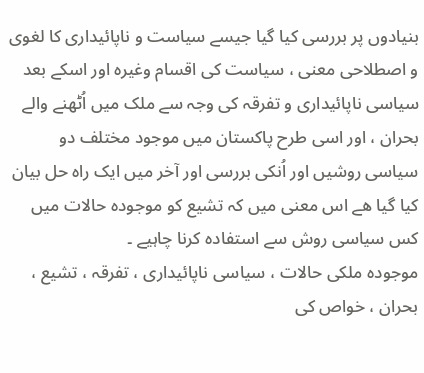بنیادوں پر بررسی کیا گیا جیسے سیاست و ناپائیداری کا لغوی و اصطلاحی معنی ، سیاست کی اقسام وغیرہ اور اسکے بعد سیاسی ناپائیداری و تفرقہ کی وجہ سے ملک میں اُٹھنے والے بحران ، اور اسی طرح پاکستان میں موجود مختلف دو سیاسی روشیں اور اُنکی بررسی اور آخر میں ایک راہ حل بیان کیا گیا هے اس معنی میں کہ تشیع کو موجودہ حالات میں کس سیاسی روش سے استفادہ کرنا چاہیے ۔
موجودہ ملکی حالات ، سیاسی ناپائیداری ، تفرقہ ، تشیع ، بحران ، خواص کی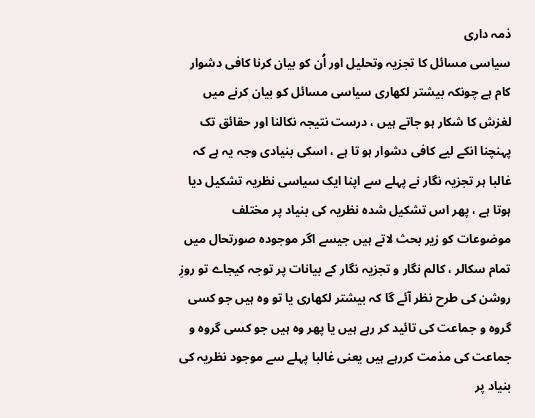ذمہ داری
سیاسی مسائل کا تجزیہ وتحلیل اور اُن کو بیان کرنا کافی دشوار کام ہے چونکہ بیشتر لکھاری سیاسی مسائل کو بیان کرنے میں لغزش کا شکار ہو جاتے ہیں ، درست نتیجہ نکالنا اور حقائق تک پہنچنا انکے لیے کافی دشوار ہو تا ہے ، اسکی بنیادی وجہ یہ ہے کہ غالبا ہر تجزیہ نگار نے پہلے سے اپنا ایک سیاسی نظریہ تشکیل دیا ہوتا ہے ، پھر اس تشکیل شدہ نظریہ کی بنیاد پر مختلف موضوعات کو زیر بحث لاتے ہیں جیسے اگر موجودہ صورتحال میں تمام سکالر ، کالم نگار و تجزیہ نگار کے بیانات پر توجہ کیجاے تو روزِ روشن کی طرح نظر آئے گا کہ بیشتر لکھاری یا تو وہ ہیں جو کسی گروہ و جماعت کی تائید کر رہے ہیں یا پھر وہ ہیں جو کسی گروہ و جماعت کی مذمت کررہے ہیں یعنی غالبا پہلے سے موجود نظریہ کی بنیاد پر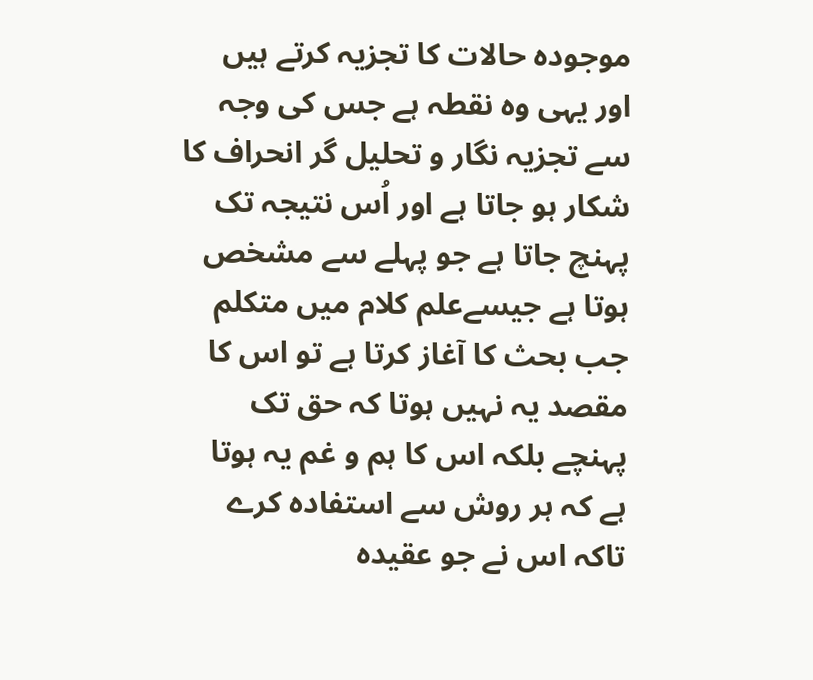موجودہ حالات کا تجزیہ کرتے ہیں اور یہی وہ نقطہ ہے جس کی وجہ سے تجزیہ نگار و تحلیل گر انحراف کا شکار ہو جاتا ہے اور اُس نتیجہ تک پہنچ جاتا ہے جو پہلے سے مشخص ہوتا ہے جیسےعلم کلام میں متکلم جب بحث کا آغاز کرتا ہے تو اس کا مقصد یہ نہیں ہوتا کہ حق تک پہنچے بلکہ اس کا ہم و غم یہ ہوتا ہے کہ ہر روش سے استفادہ کرے تاکہ اس نے جو عقیدہ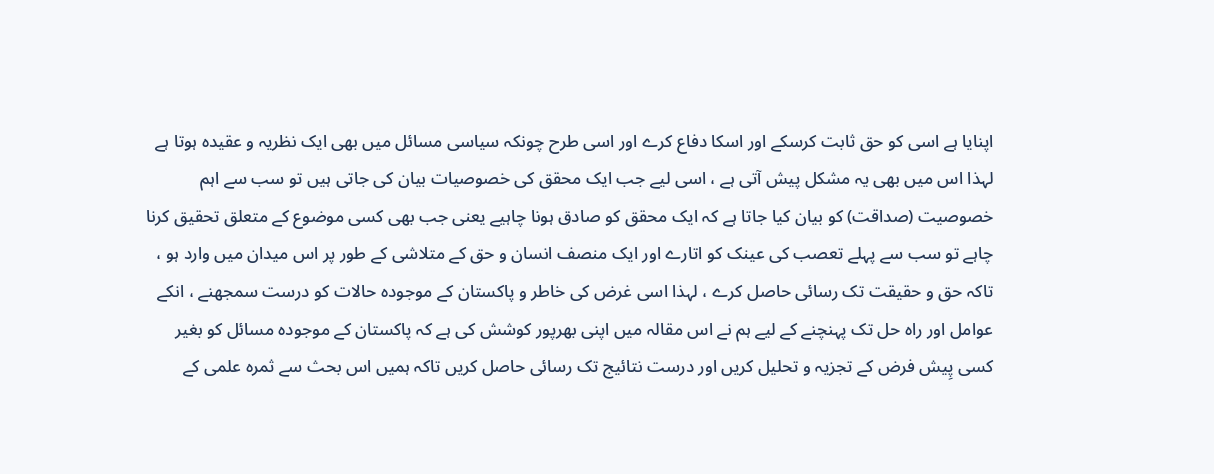اپنایا ہے اسی کو حق ثابت کرسکے اور اسکا دفاع کرے اور اسی طرح چونکہ سیاسی مسائل میں بھی ایک نظریہ و عقیدہ ہوتا ہے لہذا اس میں بھی یہ مشکل پیش آتی ہے ، اسی لیے جب ایک محقق کی خصوصیات بیان کی جاتی ہیں تو سب سے اہم خصوصیت (صداقت) کو بیان کیا جاتا ہے کہ ایک محقق کو صادق ہونا چاہیے یعنی جب بھی کسی موضوع کے متعلق تحقیق کرنا چاہے تو سب سے پہلے تعصب کی عینک کو اتارے اور ایک منصف انسان و حق کے متلاشی کے طور پر اس میدان میں وارد ہو ، تاکہ حق و حقیقت تک رسائی حاصل کرے ، لہذا اسی غرض کی خاطر و پاکستان کے موجودہ حالات کو درست سمجھنے ، انکے عوامل اور راہ حل تک پہنچنے کے لیے ہم نے اس مقالہ میں اپنی بھرپور کوشش کی ہے کہ پاکستان کے موجودہ مسائل کو بغیر کسی پِیش فرض کے تجزیہ و تحلیل کریں اور درست نتائیج تک رسائی حاصل کریں تاکہ ہمیں اس بحث سے ثمرہ علمی کے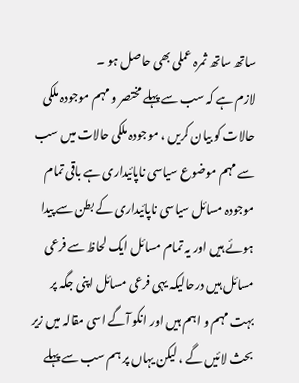ساتھ ساتھ ثمرہ عملی بھی حاصل ہو ۔
لازم ہے کہ سب سے پہلے مختصر و مہم موجودہ ملکی حالات کو بیان کریں ، موجودہ ملکی حالات میں سب سے مہم موضوع سیاسی ناپائیداری ہے باقی تمام موجودہ مسائل سیاسی ناپائیداری کے بطن سے پیدا ہوئے ہیں اور یہ تمام مسائل ایک لحاظ سے فرعی مسائل ہیں درحالیکہ یہی فرعی مسائل اپنی جگہ پر بہت مہم و اہم ہیں اور انکو آگے اسی مقالہ میں زیر بحث لائیں گے ، لیکن یہاں پر ہم سب سے پہلے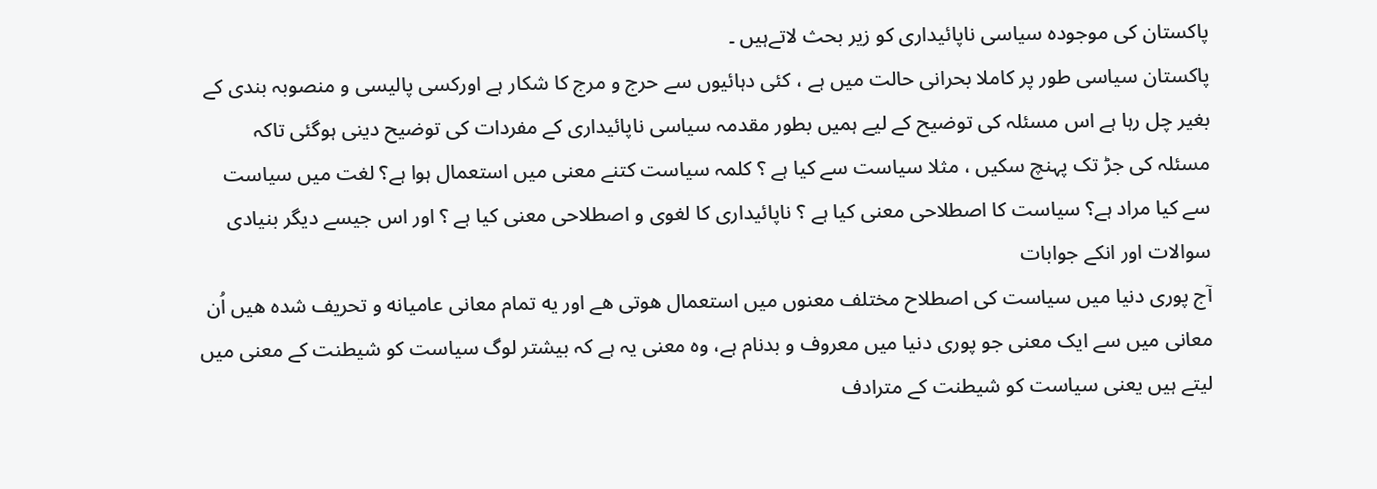پاکستان کی موجودہ سیاسی ناپائیداری کو زیر بحث لاتےہیں ۔
پاکستان سیاسی طور پر کاملا بحرانی حالت میں ہے ، کئی دہائیوں سے حرج و مرج کا شکار ہے اورکسی پالیسی و منصوبہ بندی کے بغیر چل رہا ہے اس مسئلہ کی توضیح کے لیے ہمیں بطور مقدمہ سیاسی ناپائیداری کے مفردات کی توضیح دینی ہوگئی تاکہ مسئلہ کی جڑ تک پہنچ سکیں ، مثلا سیاست سے کیا ہے ؟ کلمہ سیاست کتنے معنی میں استعمال ہوا ہے؟ لغت میں سیاست سے کیا مراد ہے؟ سیاست کا اصطلاحی معنی کیا ہے ؟ ناپائیداری کا لغوی و اصطلاحی معنی کیا ہے ؟ اور اس جیسے دیگر بنیادی سوالات اور انکے جوابات
آج پوری دنیا میں سیاست کی اصطلاح مختلف معنوں میں استعمال هوتی هے اور یه تمام معانی عامیانه و تحریف شده هیں اُن معانی میں سے ایک معنی جو پوری دنیا میں معروف و بدنام ہے، وہ معنی یہ ہے کہ بیشتر لوگ سیاست کو شیطنت کے معنی میں لیتے ہیں یعنی سیاست کو شیطنت کے مترادف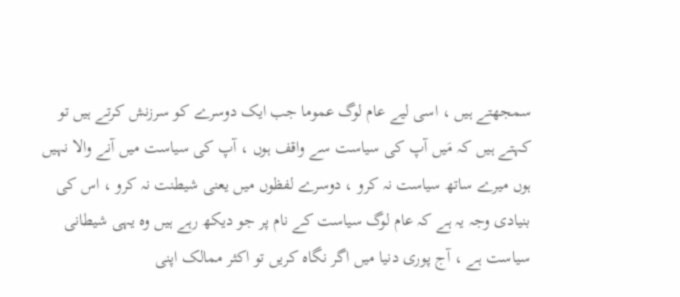سمجھتے ہیں ، اسی لیے عام لوگ عموما جب ایک دوسرے کو سرزنش کرتے ہیں تو کہتے ہیں کہ مَیں آپ کی سیاست سے واقف ہوں ، آپ کی سیاست میں آنے والا نہیں ہوں میرے ساتھ سیاست نہ کرو ، دوسرے لفظوں میں یعنی شیطنت نہ کرو ، اس کی بنیادی وجہ یہ ہے کہ عام لوگ سیاست کے نام پر جو دیکھ رہے ہیں وہ یہی شیطانی سیاست ہے ، آج پوری دنیا میں اگر نگاہ کریں تو اکثر ممالک اپنی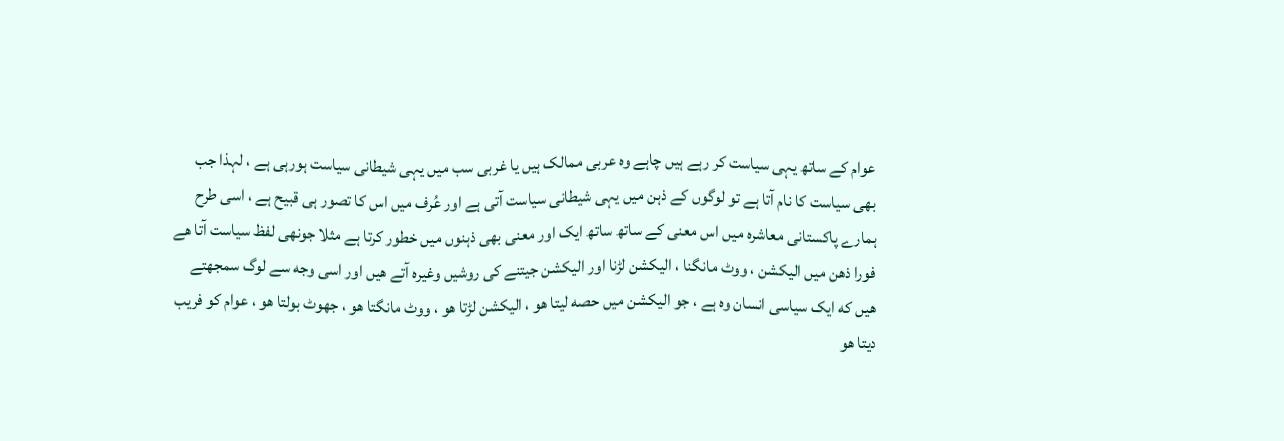عوام کے ساتھ یہی سیاست کر رہے ہیں چاہے وہ عربی ممالک ہیں یا غربی سب میں یہی شیطانی سیاست ہورہی ہے ، لہذا جب بھی سیاست کا نام آتا ہے تو لوگوں کے ذہن میں یہی شیطانی سیاست آتی ہے اور عُرف میں اس کا تصور ہی قبیح ہے ، اسی طرح ہمارے پاکستانی معاشرہ میں اس معنی کے ساتھ ساتھ ایک اور معنی بھی ذہنوں میں خطور کرتا ہے مثلا جونهی لفظ سیاست آتا هے فورا ذهن میں الیکشن ، ووٹ مانگنا ، الیکشن لڑنا اور الیکشن جیتنے کی روشیں وغیره آتے هیں اور اسی وجه سے لوگ سمجھتے هیں که ایک سیاسی انسان وہ ہے ، جو الیکشن میں حصه لیتا هو ، الیکشن لڑتا هو ، ووٹ مانگتا هو ، جھوٹ بولتا هو ، عوام کو فریب دیتا هو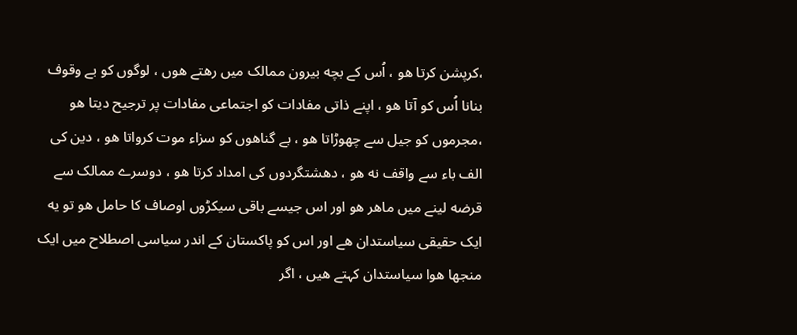،کرپشن کرتا هو ، اُس کے بچه بیرون ممالک میں رهتے هوں ، لوگوں کو بے وقوف بنانا اُس کو آتا هو ، اپنے ذاتی مفادات کو اجتماعی مفادات پر ترجیح دیتا هو ،مجرموں کو جیل سے چھوڑاتا هو ، بے گناهوں کو سزاء موت کرواتا هو ، دین کی الف باء سے واقف نه هو ، دهشتگردوں کی امداد کرتا هو ، دوسرے ممالک سے قرضه لینے میں ماهر هو اور اس جیسے باقی سیکڑوں اوصاف کا حامل هو تو یه ایک حقیقی سیاستدان هے اور اس کو پاکستان کے اندر سیاسی اصطلاح میں ایک منجھا هوا سیاستدان کہتے هیں ، اگر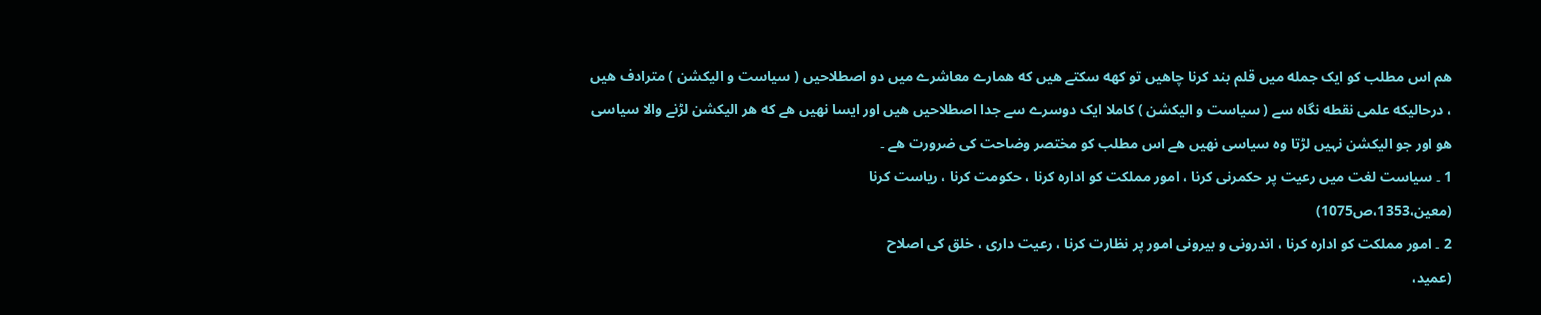هم اس مطلب کو ایک جمله میں قلم بند کرنا چاهیں تو کهه سکتے هیں که همارے معاشرے میں دو اصطلاحیں ( سیاست و الیکشن ) مترادف هیں ، درحالیکه علمی نقطه نگاه سے ( سیاست و الیکشن ) کاملا ایک دوسرے سے جدا اصطلاحیں هیں اور ایسا نهیں هے که هر الیکشن لڑنے والا سیاسی هو اور جو الیکشن نہیں لڑتا وه سیاسی نهیں هے اس مطلب کو مختصر وضاحت کی ضرورت هے ۔
1 ۔ سیاست لغت میں رعیت پر حکمرنی کرنا ، امور مملکت کو اداره کرنا ، حکومت کرنا ، ریاست کرنا
(معین،1353،ص1075)
2 ۔ امور مملکت کو اداره کرنا ، اندرونی و بیرونی امور پر نظارت کرنا ، رعیت داری ، خلق کی اصلاح
(عمید،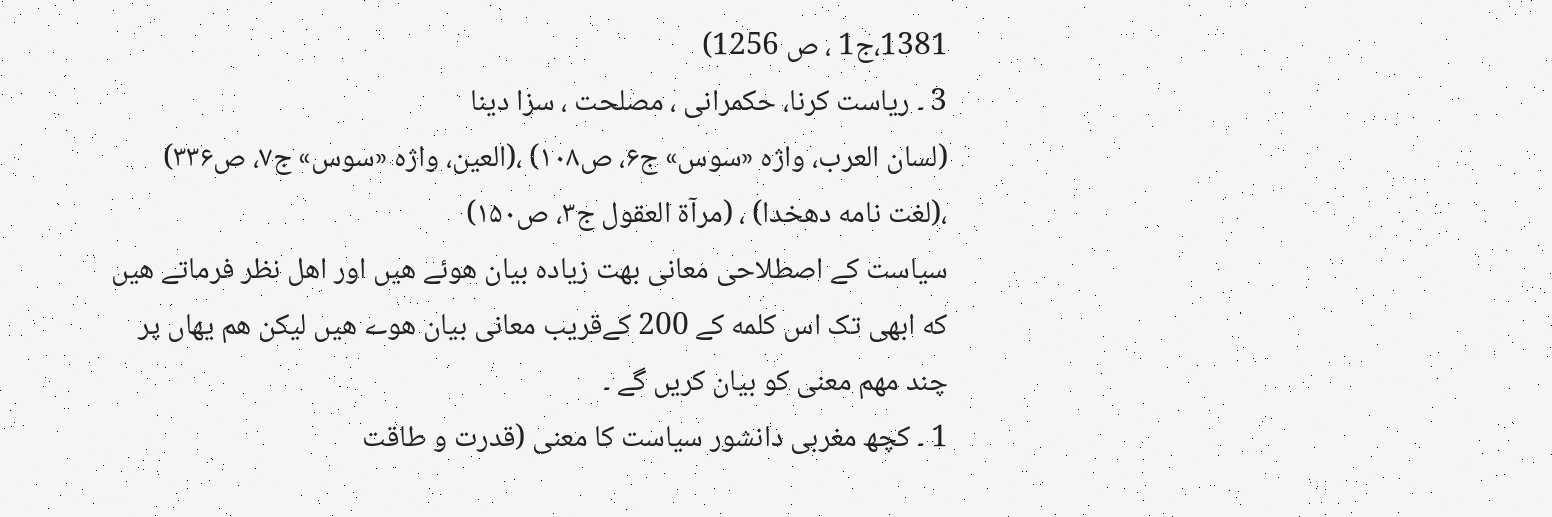1381،ج1 ، ص 1256)
3 ۔ ریاست کرنا، حکمرانی ، مصلحت ، سزا دینا
(لسان العرب، واژه «سوس» ج۶، ص۱۰۸) ،(العین، واژه «سوس» ج۷، ص۳۳۶) ،(لغت نامه دهخدا) ، (مرآة العقول ج۳، ص۱۵۰)
سیاست کے اصطلاحی معانی بهت زیاده بیان هوئے هیں اور اهل نظر فرماتے هیں که ابھی تک اس کلمه کے 200 کےقریب معانی بیان هوے هیں لیکن هم یهاں پر چند مهم معنی کو بیان کریں گے ۔
1 ۔ کچھ مغربی دانشور سیاست کا معنی (قدرت و طاقت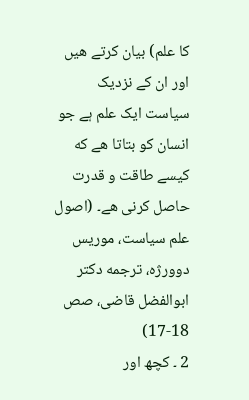کا علم) بیان کرتے هیں اور ان کے نزدیک سیاست ایک علم ہے جو انسان کو بتاتا هے که کیسے طاقت و قدرت حاصل کرنی هے۔ (اصول علم سیاست، موریس دوورژه، ترجمه دکتر ابوالفضل قاضی، صص 18-17)
2 ۔ کچھ اور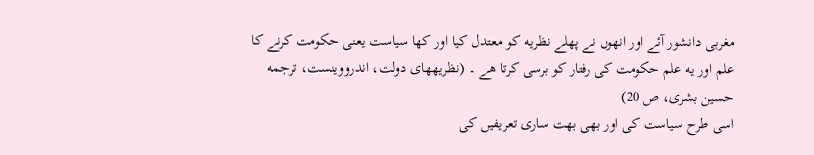مغربی دانشور آئے اور انهوں نے پهلے نظریه کو معتدل کیا اور کها سیاست یعنی حکومت کرنے کا علم اور یه علم حکومت کی رفتار کو برسی کرتا هے ۔ (نظریههای دولت، اندرووینست، ترجمه حسین بشری، ص 20)
اسی طرح سیاست کی اور بھی بهت ساری تعریفیں کی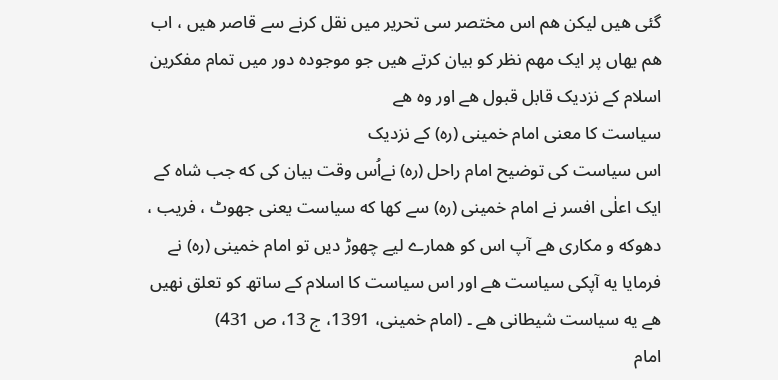گئی هیں لیکن هم اس مختصر سی تحریر میں نقل کرنے سے قاصر هیں ، اب هم یهاں پر ایک مهم نظر کو بیان کرتے هیں جو موجوده دور میں تمام مفکرین اسلام کے نزدیک قابل قبول هے اور وه هے
سیاست کا معنی امام خمینی (ره) کے نزدیک
اس سیاست کی توضیح امام راحل (ره) نےاُس وقت بیان کی که جب شاه کے ایک اعلٰی افسر نے امام خمینی (ره) سے کها که سیاست یعنی جھوٹ ، فریب ، دھوکه و مکاری هے آپ اس کو همارے لیے چھوڑ دیں تو امام خمینی (ره) نے فرمایا یه آپکی سیاست هے اور اس سیاست کا اسلام کے ساتھ کو تعلق نهیں هے یه سیاست شیطانی هے ۔ (امام خمینی، 1391، ج 13، ص 431)
امام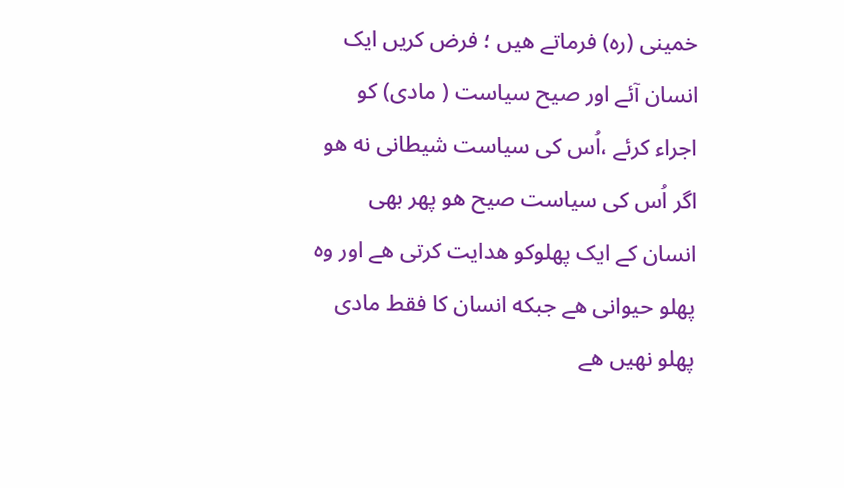خمینی (ره) فرماتے هیں ؛ فرض کریں ایک انسان آئے اور صیح سیاست ( مادی) کو اجراء کرئے ،اُس کی سیاست شیطانی نه هو اگر اُس کی سیاست صیح هو پھر بھی انسان کے ایک پهلوکو هدایت کرتی هے اور وه پهلو حیوانی هے جبکه انسان کا فقط مادی پهلو نهیں هے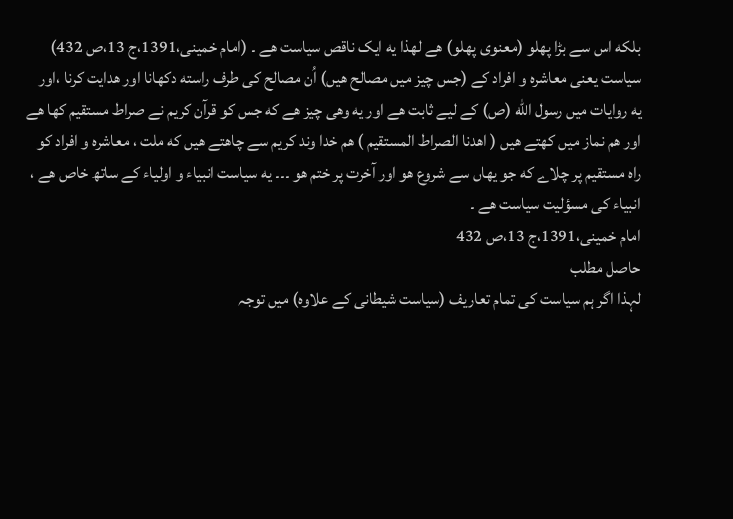بلکه اس سے بڑا پهلو (معنوی پهلو) هے لهذا یه ایک ناقص سیاست هے ۔ (امام خمینی،1391،ج 13،ص 432)
سیاست یعنی معاشره و افراد کے (جس چیز میں مصالح هیں) اُن مصالح کی طرف راسته دکھانا اور هدایت کرنا ،اور یه روایات میں رسول الله (ص) کے لیے ثابت هے اور یه وهی چیز هے که جس کو قرآن کریم نے صراط مستقیم کها هے اور هم نماز میں کهتے هیں ( اھدنا الصراط المستقیم ) هم خدا وند کریم سے چاهتے هیں که ملت ، معاشره و افراد کو راه مستقیم پر چلاے که جو یهاں سے شروع هو اور آخرت پر ختم هو ۔۔۔ یه سیاست انبیاء و اولیاء کے ساتھ خاص هے ، انبیاء کی مسؤلیت سیاست هے ۔
امام خمینی،1391،ج 13،ص 432
حاصل مطلب
لہذا اگر ہم سیاست کی تمام تعاریف (سیاست شیطانی کے علاوہ) میں توجہ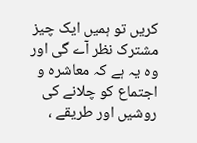کریں تو ہمیں ایک چیز مشترک نظر آے گی اور وہ یہ ہے کہ معاشرہ و اجتماع کو چلانے کی روشیں اور طریقے ،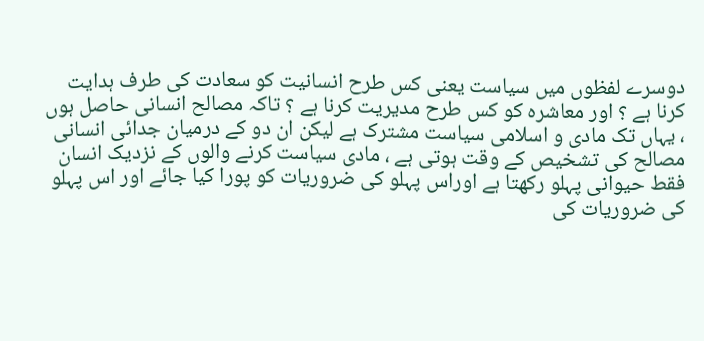دوسرے لفظوں میں سیاست یعنی کس طرح انسانیت کو سعادت کی طرف ہدایت کرنا ہے ؟ اور معاشرہ کو کس طرح مدیریت کرنا ہے ؟ تاکہ مصالح انسانی حاصل ہوں ، یہاں تک مادی و اسلامی سیاست مشترک ہے لیکن ان دو کے درمیان جدائی انسانی مصالح کی تشخیص کے وقت ہوتی ہے ، مادی سیاست کرنے والوں کے نزدیک انسان فقط حیوانی پہلو رکھتا ہے اوراس پہلو کی ضروریات کو پورا کیا جائے اور اس پہلو کی ضروریات کی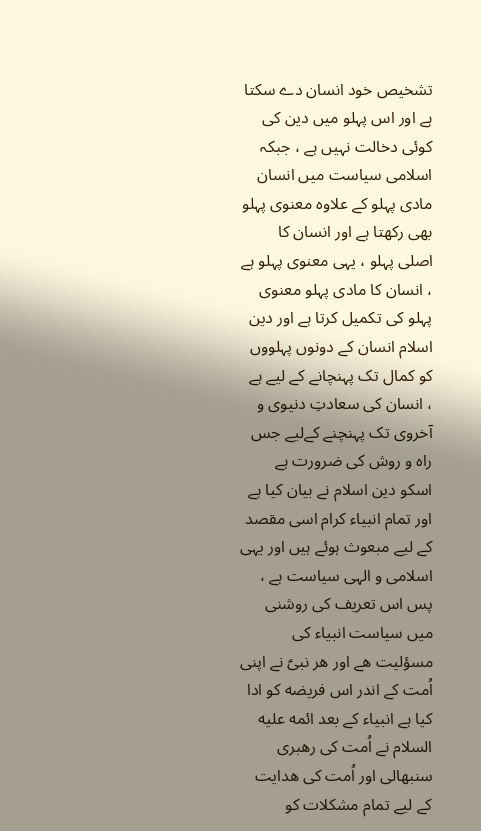تشخیص خود انسان دے سکتا ہے اور اس پہلو میں دین کی کوئی دخالت نہیں ہے ، جبکہ اسلامی سیاست میں انسان مادی پہلو کے علاوہ معنوی پہلو بھی رکھتا ہے اور انسان کا اصلی پہلو ، یہی معنوی پہلو ہے ، انسان کا مادی پہلو معنوی پہلو کی تکمیل کرتا ہے اور دین اسلام انسان کے دونوں پہلووں کو کمال تک پہنچانے کے لیے ہے ، انسان کی سعادتِ دنیوی و آخروی تک پہنچنے کےلیے جس راہ و روش کی ضرورت ہے اسکو دین اسلام نے بیان کیا ہے اور تمام انبیاء کرام اسی مقصد کے لیے مبعوث ہوئے ہیں اور یہی اسلامی و الہی سیاست ہے ، پس اس تعریف کی روشنی میں سیاست انبیاء کی مسؤلیت هے اور هر نبیؑ نے اپنی اُمت کے اندر اس فریضه کو ادا کیا ہے انبیاء کے بعد ائمه علیه السلام نے اُمت کی رهبری سنبھالی اور اُمت کی هدایت کے لیے تمام مشکلات کو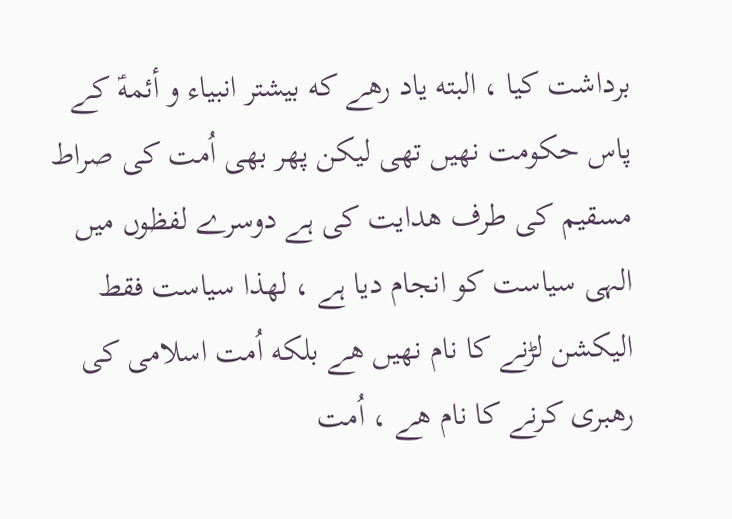برداشت کیا ، البته یاد رهے که بیشتر انبیاء و أئمهؑ کے پاس حکومت نهیں تھی لیکن پھر بھی اُمت کی صراط مسقیم کی طرف هدایت کی ہے دوسرے لفظوں میں الہی سیاست کو انجام دیا ہے ، لهذا سیاست فقط الیکشن لڑنے کا نام نهیں هے بلکه اُمت اسلامی کی رهبری کرنے کا نام هے ، اُمت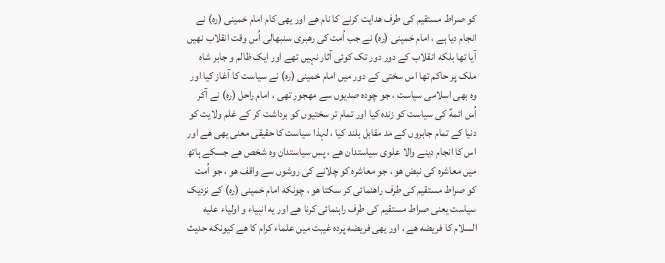کو صراط مستقیم کی طرف هدایت کرنے کا نام هے اور یهی کام امام خمینی (ره) نے انجام دیا ہے ، امام خمینی (ره) نے جب اُمت کی رهبری سنبھالی اُس وقت انقلاب نهیں آیا تھا بلکه انقلاب کے دور دور تک کوئی آثار نہیں تھے اور ایک ظالم و جابر شاه ملک پر حاکم تھا اس سختی کے دور میں امام خمینی (ره) نے سیاست کا آغاز کیا اور وه بھی اسلامی سیاست ، جو چوده صدیوں سے مهجور تھی ، امام راحل (ره) نے آکر اُس ائمهؑ کی سیاست کو زنده کیا اور تمام تر سختیوں کو برداشت کر کے عَلم ولایت کو دنیا کے تمام جابروں کے مد مقابل بلند کیا ، لہذا سیاست کا حقیقی معنی یهی هے اور اس کا انجام دینے والا علوی سیاستدان هے ، پس سیاستدان وه شخص هے جسکے ہاتھ میں معاشره کی نبض هو ، جو معاشره کو چلانے کی روشوں سے واقف هو ، جو اُمت کو صراط مستقیم کی طرف راهنمائی کر سکتا هو ، چونکه امام خمینی (ره) کے نزدیک سیاست یعنی صراط مستقیم کی طرف راہنمائی کرنا هے اور یه انبیاء و اولیاء علیه السلام کا فریضه هے ، اور یهی فریضه پرده غیبت میں علماء کرام کا هے کیونکه حدیث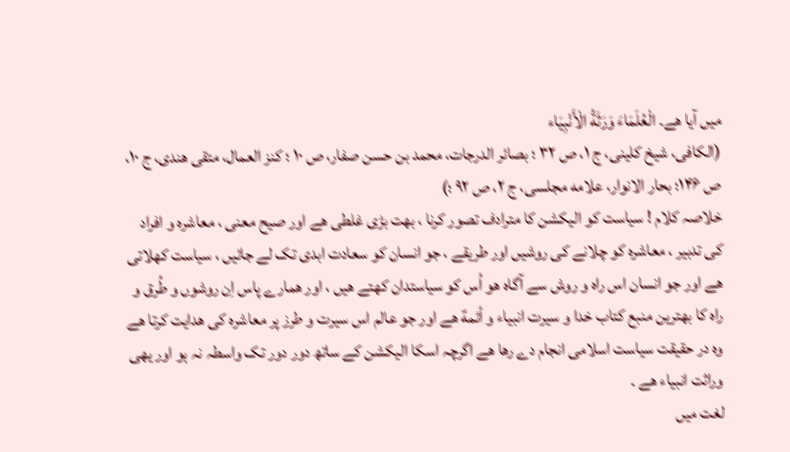میں آیا هے۔ الْعُلَمَاءَ وَرَثَةُ الْأَنْبِیَاء
(الکافی، شیخ کلینی، ج ۱، ص ۳۲ ؛ بصائر الدرجات، محمد بن حسن صفار، ص ۱۰ ؛ کنز العمال، متقی هندی، ج ۱۰، ص ۱۴۶؛ بحار الانوار، علامه مجلسی، ج ۲، ص ۹۲ ؛)
خلاصہ کلام ! سیاست کو الیکشن کا مترادف تصور کرنا ، بهت بڑی غلطی هے اور صیح معنی ، معاشره و افراد کی تدبیر ، معاشره کو چلانے کی روشیں اور طریقے ، جو انسان کو سعادت ابدی تک لے جائیں ، سیاست کهلاتی هے اور جو انسان اس راه و روش سے آگاه هو اُس کو سیاستدان کهتے هیں ، اور همارے پاس اِن روشوں و طُرق و راه کا بهترین منبع کتاب خدا و سیرت انبیاء و أئمهؑ هے اور جو عالم اس سیرت و طرز پر معاشره کی هدایت کرتا هے وه در حقیقت سیاست اسلامی انجام دے رها هے اگرچہ اسکا الیکشن کے ساتھ دور دور تک واسطہ نہ ہو اور یهی وراثت انبیاء هے ۔
لغت میں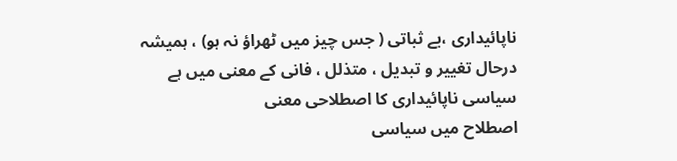ناپائیداری ،بے ثباتی ( جس چیز میں ٹھراؤ نہ ہو) ، ہمیشہ درحال تغییر و تبدیل ، متذلل ، فانی کے معنی میں ہے
سیاسی ناپائیداری کا اصطلاحی معنی
اصطلاح میں سیاسی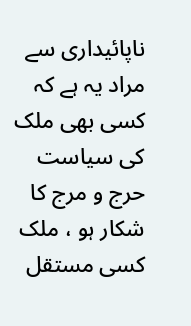ناپائیداری سے مراد یہ ہے کہ کسی بھی ملک کی سیاست حرج و مرج کا شکار ہو ، ملک کسی مستقل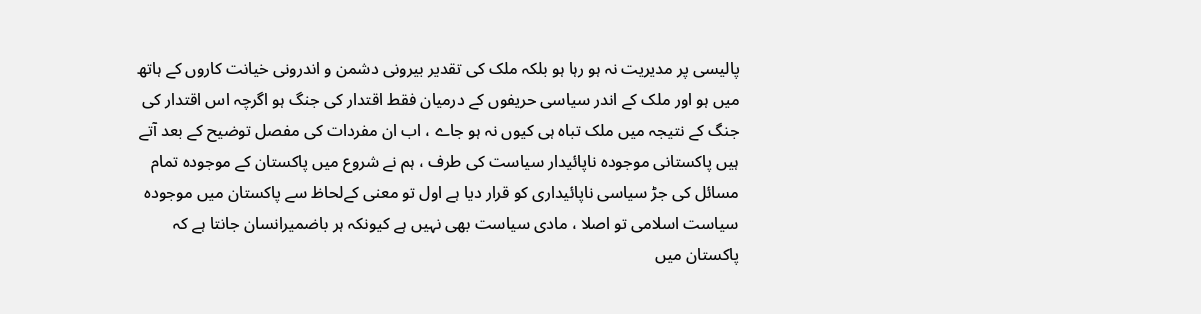پالیسی پر مدیریت نہ ہو رہا ہو بلکہ ملک کی تقدیر بیرونی دشمن و اندرونی خیانت کاروں کے ہاتھ میں ہو اور ملک کے اندر سیاسی حریفوں کے درمیان فقط اقتدار کی جنگ ہو اگرچہ اس اقتدار کی جنگ کے نتیجہ میں ملک تباہ ہی کیوں نہ ہو جاے ، اب ان مفردات کی مفصل توضیح کے بعد آتے ہیں پاکستانی موجودہ ناپائیدار سیاست کی طرف ، ہم نے شروع میں پاکستان کے موجودہ تمام مسائل کی جڑ سیاسی ناپائیداری کو قرار دیا ہے اول تو معنی کےلحاظ سے پاکستان میں موجودہ سیاست اسلامی تو اصلا ، مادی سیاست بھی نہیں ہے کیونکہ ہر باضمیرانسان جانتا ہے کہ پاکستان میں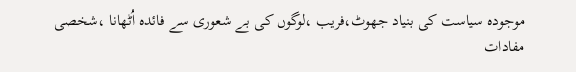موجودہ سیاست کی بنیاد جھوٹ،فریب ،لوگوں کی بے شعوری سے فائدہ اُٹھانا ،شخصی مفادات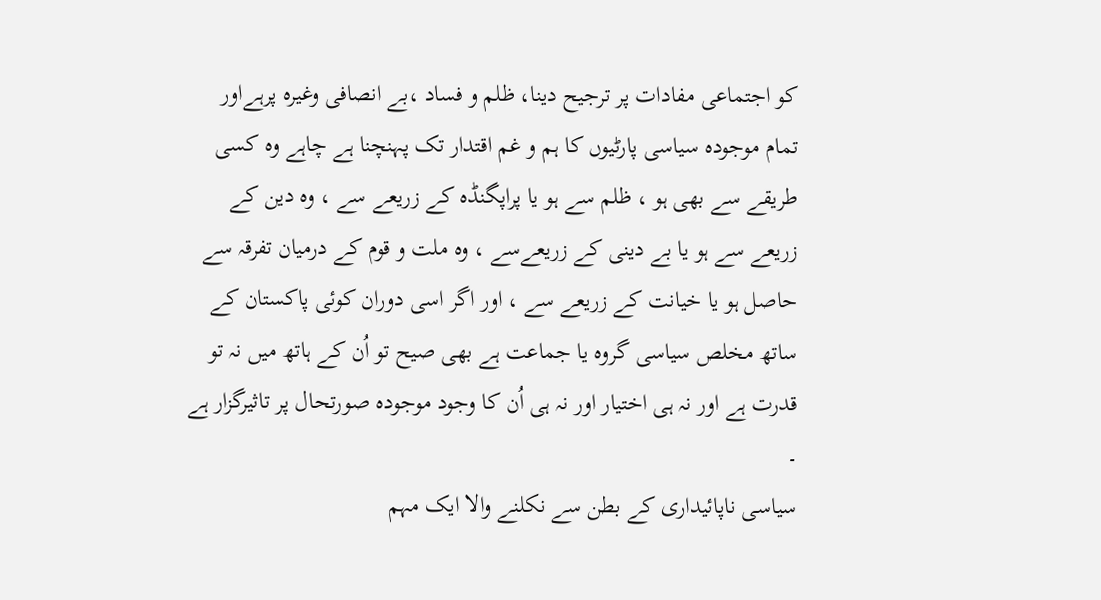کو اجتماعی مفادات پر ترجیح دینا، ظلم و فساد ،بے انصافی وغیرہ پرہےاور تمام موجودہ سیاسی پارٹیوں کا ہم و غم اقتدار تک پہنچنا ہے چاہے وہ کسی طریقے سے بھی ہو ، ظلم سے ہو یا پراپگنڈہ کے زریعے سے ، وہ دین کے زریعے سے ہو یا بے دینی کے زریعےسے ، وہ ملت و قوم کے درمیان تفرقہ سے حاصل ہو یا خیانت کے زریعے سے ، اور اگر اسی دوران کوئی پاکستان کے ساتھ مخلص سیاسی گروہ یا جماعت ہے بھی صیح تو اُن کے ہاتھ میں نہ تو قدرت ہے اور نہ ہی اختیار اور نہ ہی اُن کا وجود موجودہ صورتحال پر تاثیرگزار ہے ۔
سیاسی ناپائیداری کے بطن سے نکلنے والا ایک مہم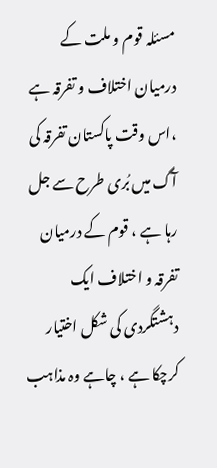مسئلہ قوم و ملت کے درمیان اختلاف و تفرقہ ہے ،اس وقت پاکستان تفرقہ کی آگ میں بُری طرح سے جل رہا ہے ، قوم کے درمیان تفرقہ و اختلاف ایک دہشتگردی کی شکل اختیار کرچکا ہے ، چاہے وہ مذاہب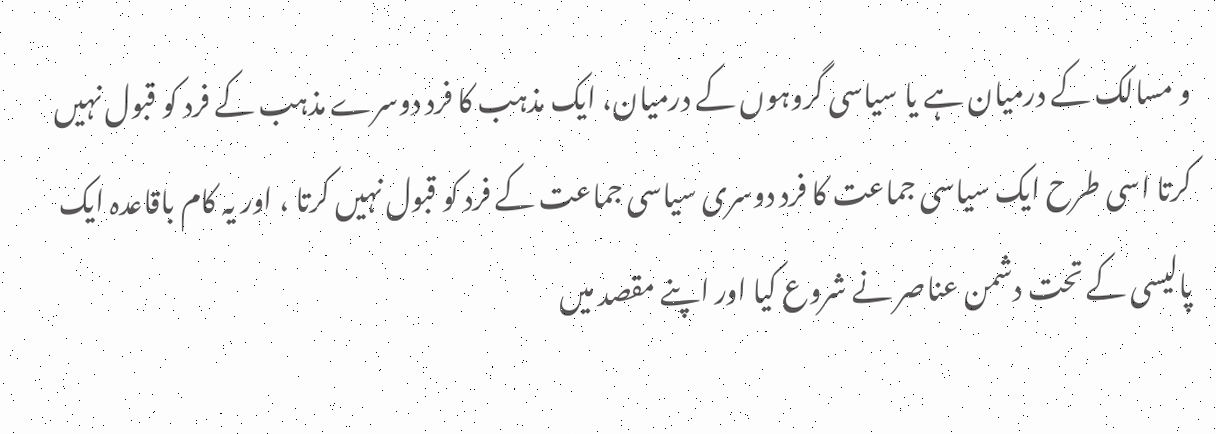و مسالک کے درمیان ہے یا سیاسی گروہوں کے درمیان، ایک مذہب کا فرد دوسرے مذہب کے فرد کو قبول نہیں کرتا اسی طرح ایک سیاسی جماعت کا فرد دوسری سیاسی جماعت کے فرد کو قبول نہیں کرتا ، اور یہ کام باقاعدہ ایک پالیسی کے تحت دشمن عناصر نے شروع کیا اور اپنے مقصد میں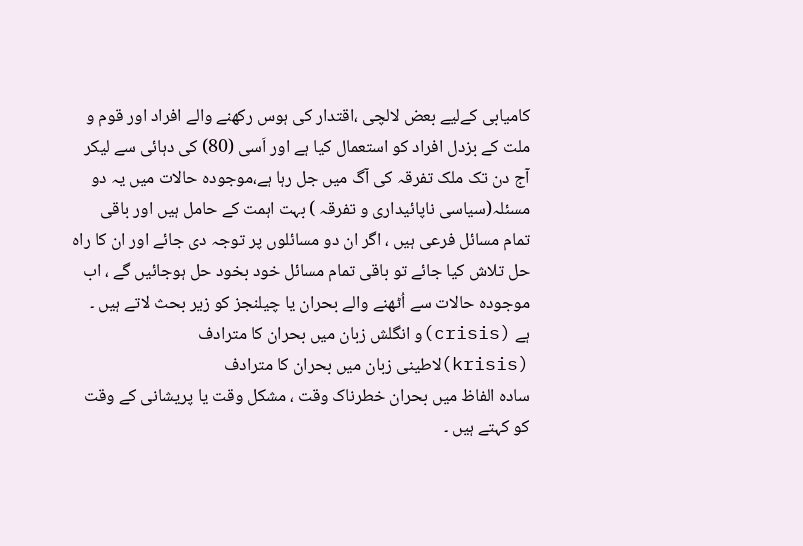کامیابی کےلیے بعض لالچی ،اقتدار کی ہوس رکھنے والے افراد اور قوم و ملت کے بزدل افراد کو استعمال کیا ہے اور اَسی (80) کی دہائی سے لیکر آج دن تک ملک تفرقہ کی آگ میں جل رہا ہے،موجودہ حالات میں یہ دو مسئلہ(سیاسی ناپائیداری و تفرقہ ) بہت اہمت کے حامل ہیں اور باقی تمام مسائل فرعی ہیں ، اگر ان دو مسائلوں پر توجہ دی جائے اور ان کا راہ حل تلاش کیا جائے تو باقی تمام مسائل خود بخود حل ہوجائیں گے ، اب موجودہ حالات سے اُٹھنے والے بحران یا چیلنجز کو زیر بحث لاتے ہیں ۔
ہے (crisis)و انگلش زبان میں بحران کا مترادف (krisis)لاطینی زبان میں بحران کا مترادف
سادہ الفاظ میں بحران خطرناک وقت ، مشکل وقت یا پریشانی کے وقت کو کہتے ہیں ۔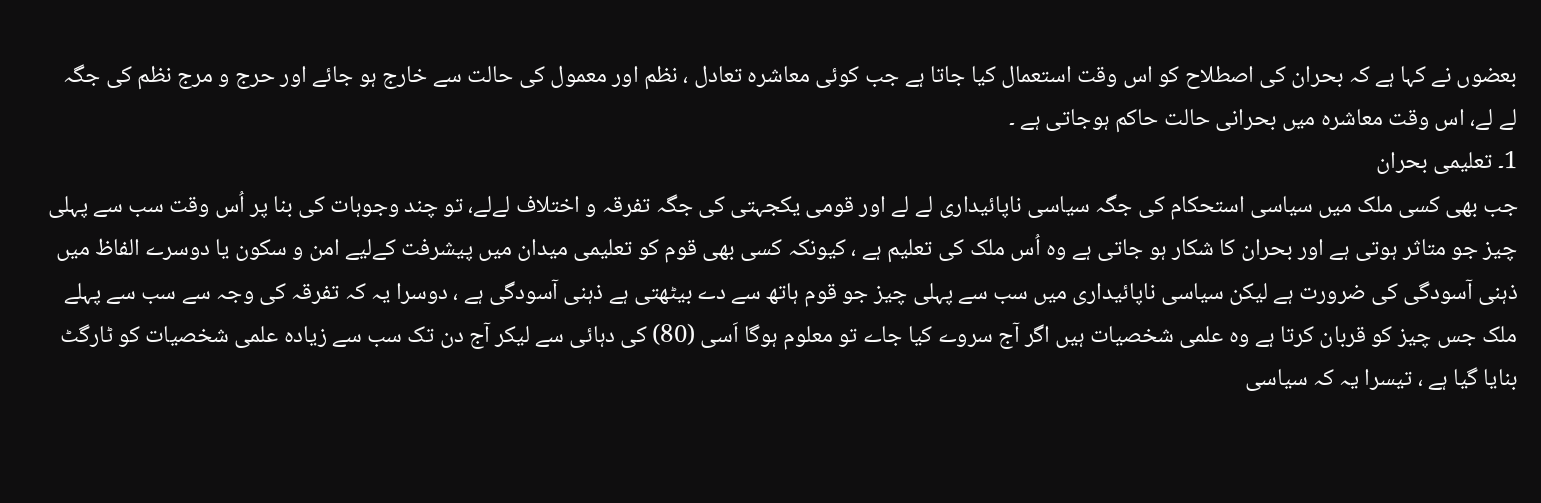بعضوں نے کہا ہے کہ بحران کی اصطلاح کو اس وقت استعمال کیا جاتا ہے جب کوئی معاشرہ تعادل ، نظم اور معمول کی حالت سے خارج ہو جائے اور حرج و مرج نظم کی جگہ لے لے، اس وقت معاشرہ میں بحرانی حالت حاکم ہوجاتی ہے ۔
1۔ تعلیمی بحران
جب بھی کسی ملک میں سیاسی استحکام کی جگہ سیاسی ناپائیداری لے لے اور قومی یکجہتی کی جگہ تفرقہ و اختلاف لےلے، تو چند وجوہات کی بنا پر اُس وقت سب سے پہلی چیز جو متاثر ہوتی ہے اور بحران کا شکار ہو جاتی ہے وہ اُس ملک کی تعلیم ہے ، کیونکہ کسی بھی قوم کو تعلیمی میدان میں پیشرفت کےلیے امن و سکون یا دوسرے الفاظ میں ذہنی آسودگی کی ضرورت ہے لیکن سیاسی ناپائیداری میں سب سے پہلی چیز جو قوم ہاتھ سے دے بیٹھتی ہے ذہنی آسودگی ہے ، دوسرا یہ کہ تفرقہ کی وجہ سے سب سے پہلے ملک جس چیز کو قربان کرتا ہے وہ علمی شخصیات ہیں اگر آج سروے کیا جاے تو معلوم ہوگا اَسی (80) کی دہائی سے لیکر آج دن تک سب سے زیادہ علمی شخصیات کو ٹارگٹ بنایا گیا ہے ، تیسرا یہ کہ سیاسی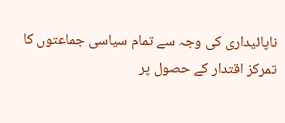ناپائیداری کی وجہ سے تمام سیاسی جماعتوں کا تمرکز اقتدار کے حصول پر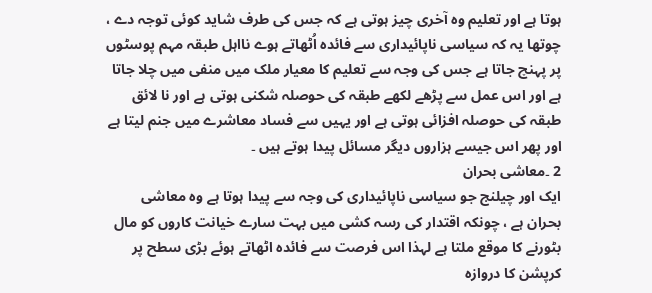ہوتا ہے اور تعلیم وہ آخری چیز ہوتی ہے کہ جس کی طرف شاید کوئی توجہ دے ، چوتھا یہ کہ سیاسی ناپائیداری سے فائدہ اُٹھاتے ہوے نااہل طبقہ مہم پوسٹوں پر پہنچ جاتا ہے جس کی وجہ سے تعلیم کا معیار ملک میں منفی میں چلا جاتا ہے اور اس عمل سے پڑھے لکھے طبقہ کی حوصلہ شکنی ہوتی ہے اور نا لائق طبقہ کی حوصلہ افزائی ہوتی ہے اور یہیں سے فساد معاشرے میں جنم لیتا ہے اور پھر اس جیسے ہزاروں دیگر مسائل پیدا ہوتے ہیں ۔
2 ۔معاشی بحران
ایک اور چیلنج جو سیاسی ناپائیداری کی وجہ سے پیدا ہوتا ہے وہ معاشی بحران ہے ، چونکہ اقتدار کی رسہ کشی میں بہت سارے خیانت کاروں کو مال بٹورنے کا موقع ملتا ہے لہذا اس فرصت سے فائدہ اٹھاتے ہوئے بڑی سطح پر کرپشن کا دروازہ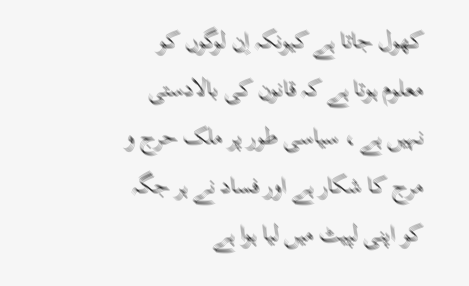کھول جاتا ہے کیونکہ اِن لوگوں کو معلوم ہوتا ہے کہ قانون کی بالادستی نہیں ہے ، سیاسی طور پر ملک حرج و مرج کا شکار ہے اور فساد نے ہر جگہ کو اپنی لپیٹ میں لیا ہوا ہے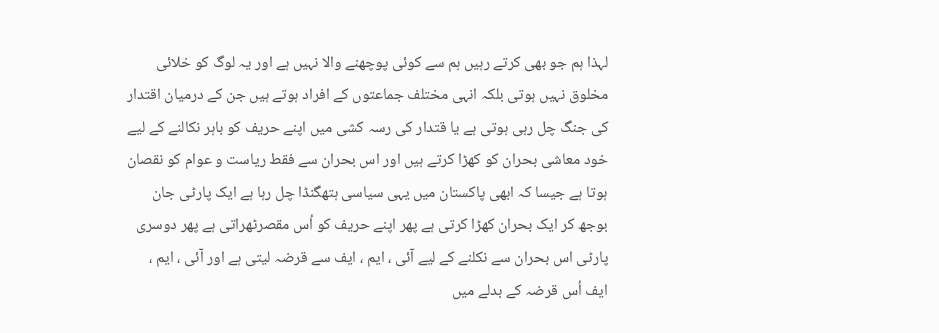لہذا ہم جو بھی کرتے رہیں ہم سے کوئی پوچھنے والا نہیں ہے اور یہ لوگ کو خلائی مخلوق نہیں ہوتی بلکہ انہی مختلف جماعتوں کے افراد ہوتے ہیں جن کے درمیان اقتدار کی جنگ چل رہی ہوتی ہے یا قتدار کی رسہ کشی میں اپنے حریف کو باہر نکالنے کے لیے خود معاشی بحران کو کھڑا کرتے ہیں اور اس بحران سے فقط ریاست و عوام کو نقصان ہوتا ہے جیسا کہ ابھی پاکستان میں یہی سیاسی ہتھگنڈا چل رہا ہے ایک پارٹی جان بوجھ کر ایک بحران کھڑا کرتی ہے پھر اپنے حریف کو اُس مقصرٹھراتی ہے پھر دوسری پارٹی اس بحران سے نکلنے کے لیے آئی ، ایم ، ایف سے قرضہ لیتی ہے اور آئی ، ایم ، ایف اُس قرضہ کے بدلے میں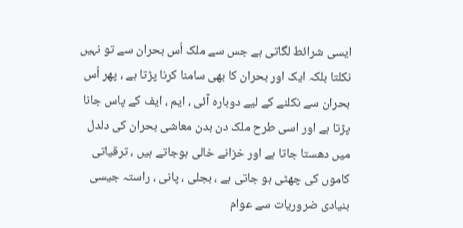ایسی شرائط لگاتی ہے جس سے ملک اُس بحران سے تو نہیں نکلتا بلکہ ایک اور بحران کا بھی سامنا کرنا پڑتا ہے ، پھر اُس بحران سے نکلنے کے لیے دوبارہ آئی ، ایم ، ایف کے پاس جانا پڑتا ہے اور اسی طرح ملک دن بدن معاشی بحران کی دلدل میں دھستا جاتا ہے اور خزانے خالی ہوجاتے ہیں ، ترقیاتی کاموں کی چھٹی ہو جاتی ہے ، بجلی ، پانی ، راستہ جیسی بنیادی ضروریات سے عوام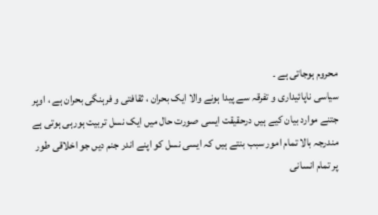محروم ہوجاتی ہے ۔
سیاسی ناپائیداری و تفرقہ سے پیدا ہونے والا ایک بحران ، ثقافتی و فرہنگی بحران ہے ، اوپر جتنے موارد بیان کیے ہیں درحقیقت ایسی صورت حال میں ایک نسل تربیت ہورہی ہوتی ہے مندرجہ بالا تمام امور سبب بنتے ہیں کہ ایسی نسل کو اپنے اندر جنم دیں جو اخلاقی طور پر تمام انسانی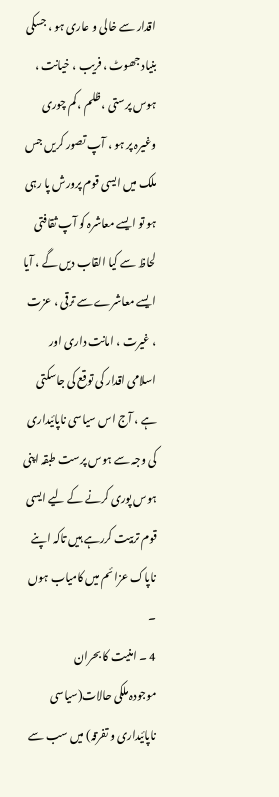اقدار سے خالی و عاری ہو ، جسکی بنیاد جھوٹ ، فریب ، خیانت ، ہوس پرستی ،ظلم ، کم چوری وغیرہ پر ہو ، آپ تصور کریں جس ملک میں ایسی قوم پرورش پا رہی ہو تو ایسے معاشرہ کو آپ ثقافتی لحاظ سے کیا القاب دیں گے ، آیا ایسے معاشرے سے ترقی ، عزت ، غیرت ، امانت داری اور اسلامی اقدار کی توقع کی جاسکتی ہے ، آج اس سیاسی ناپائیداری کی وجہ سے ہوس پرست طبقہ اپنی ہوس پوری کرنے کے لیے ایسی قوم تربیت کررہے ہیں تاکہ اپنے ناپاک عزائم میں کامیاب ہوں ۔
4 ۔ امنیت کا بحران
موجودہ ملکی حالات(سیاسی ناپائیداری و تفرقہ) میں سب سے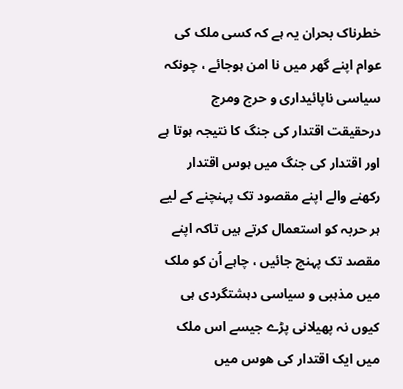خطرناک بحران یہ ہے کہ کسی ملک کی عوام اپنے گھر میں نا امن ہوجائے ، چونکہ سیاسی ناپائیداری و حرج ومرج درحقیقت اقتدار کی جنگ کا نتیجہ ہوتا ہے اور اقتدار کی جنگ میں ہوس اقتدار رکھنے والے اپنے مقصود تک پہنچنے کے لیے ہر حربہ کو استعمال کرتے ہیں تاکہ اپنے مقصد تک پہنچ جائیں ، چاہے اُن کو ملک میں مذہبی و سیاسی دہشتگردی ہی کیوں نہ پھیلانی پڑے جیسے اس ملک میں ایک اقتدار کی هوس میں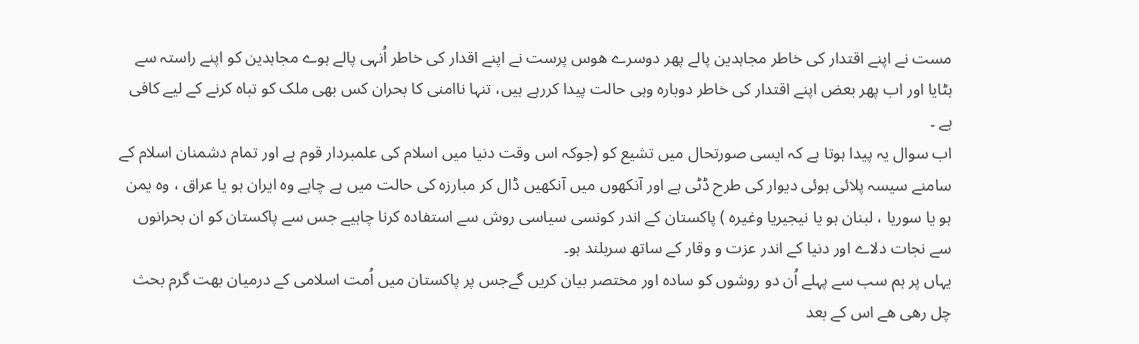مست نے اپنے اقتدار کی خاطر مجاہدین پالے پھر دوسرے هوس پرست نے اپنے اقدار کی خاطر اُنہی پالے ہوے مجاہدین کو اپنے راستہ سے ہٹایا اور اب پھر بعض اپنے اقتدار کی خاطر دوبارہ وہی حالت پیدا کررہے ہیں، تنہا ناامنی کا بحران کس بھی ملک کو تباہ کرنے کے لیے کافی ہے ۔
اب سوال یہ پیدا ہوتا ہے کہ ایسی صورتحال میں تشیع کو (جوکہ اس وقت دنیا میں اسلام کی علمبردار قوم ہے اور تمام دشمنان اسلام کے سامنے سیسہ پلائی ہوئی دیوار کی طرح ڈٹی ہے اور آنکھوں میں آنکھیں ڈال کر مبارزہ کی حالت میں ہے چاہے وہ ایران ہو یا عراق ، وہ یمن ہو یا سوریا ، لبنان ہو یا نیجیریا وغیرہ ) پاکستان کے اندر کونسی سیاسی روش سے استفادہ کرنا چاہیے جس سے پاکستان کو ان بحرانوں سے نجات دلاے اور دنیا کے اندر عزت و وقار کے ساتھ سربلند ہو۔
یہاں پر ہم سب سے پہلے اُن دو روشوں کو سادہ اور مختصر بیان کریں گےجس پر پاکستان میں اُمت اسلامی کے درمیان بهت گرم بحث چل رهی هے اس کے بعد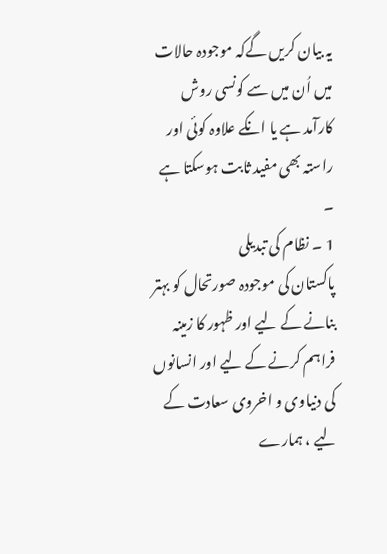یہ بیان کریں گےکہ موجودہ حالات میں اُن میں سے کونسی روش کارآمد ہے یا انکے علاوہ کوئی اور راستہ بھی مفید ثابت ہوسکتا ہے ۔
1 ۔ نظام کی تبدیلی
پاکستان کی موجودہ صورتحال کو بہتر بنانے کے لیے اور ظہور کا زمینہ فراہم کرنے کے لیے اور انسانوں کی دنیاوی و اخروی سعادت کے لیے ، ہمارے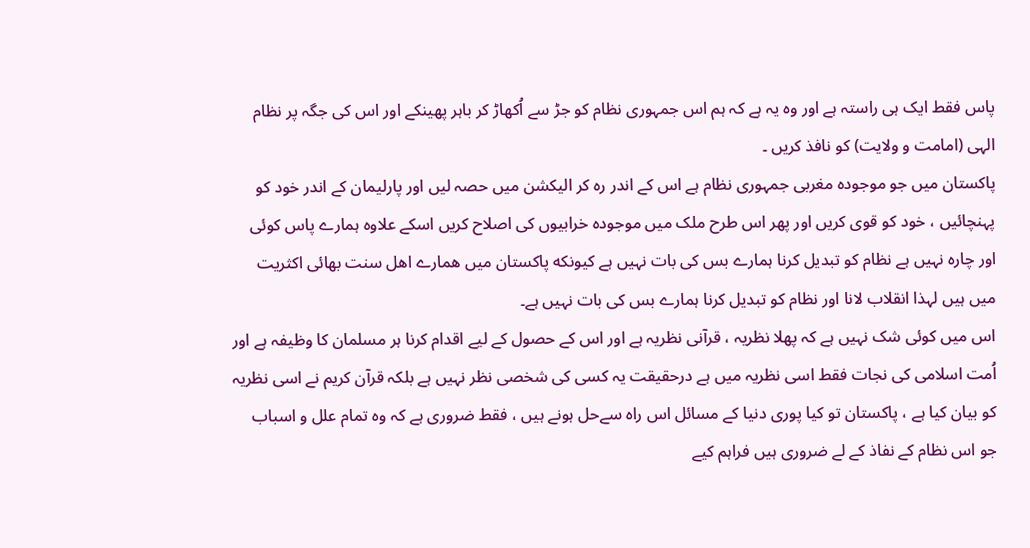پاس فقط ایک ہی راستہ ہے اور وہ یہ ہے کہ ہم اس جمہوری نظام کو جڑ سے اُکھاڑ کر باہر پھینکے اور اس کی جگہ پر نظام الہی (امامت و ولایت) کو نافذ کریں ۔
پاکستان میں جو موجودہ مغربی جمہوری نظام ہے اس کے اندر رہ کر الیکشن میں حصہ لیں اور پارلیمان کے اندر خود کو پہنچائیں ، خود کو قوی کریں اور پھر اس طرح ملک میں موجودہ خرابیوں کی اصلاح کریں اسکے علاوہ ہمارے پاس کوئی اور چارہ نہیں ہے نظام کو تبدیل کرنا ہمارے بس کی بات نہیں ہے کیونکه پاکستان میں همارے اهل سنت بھائی اکثریت میں ہیں لہذا انقلاب لانا اور نظام کو تبدیل کرنا ہمارے بس کی بات نہیں ہے۔
اس میں کوئی شک نہیں ہے کہ پهلا نظریہ ، قرآنی نظریہ ہے اور اس کے حصول کے لیے اقدام کرنا ہر مسلمان کا وظیفہ ہے اور اُمت اسلامی کی نجات فقط اسی نظریہ میں ہے درحقیقت یہ کسی کی شخصی نظر نہیں ہے بلکہ قرآن کریم نے اسی نظریہ کو بیان کیا ہے ، پاکستان تو کیا پوری دنیا کے مسائل اس راہ سےحل ہونے ہیں ، فقط ضروری ہے کہ وہ تمام علل و اسباب جو اس نظام کے نفاذ کے لے ضروری ہیں فراہم کیے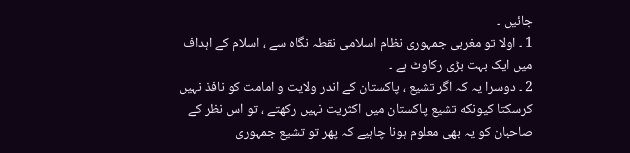جائیں ۔
1 ۔ اولا تو مغربی جمہوری نظام اسلامی نقطہ نگاہ سے ، اسلام کے اہداف میں ایک بہت بڑی رکاوٹ ہے ۔
2 ۔ دوسرا یہ کہ اگر تشیع ، پاکستان کے اندر ولایت و امامت کو نافذ نہیں کرسکتا کیونکه تشیع پاکستان میں اکثریت نہیں رکھتے ، تو اس نظر کے صاحبان کو یہ بھی معلوم ہونا چاہیے کہ پھر تو تشیع جمہوری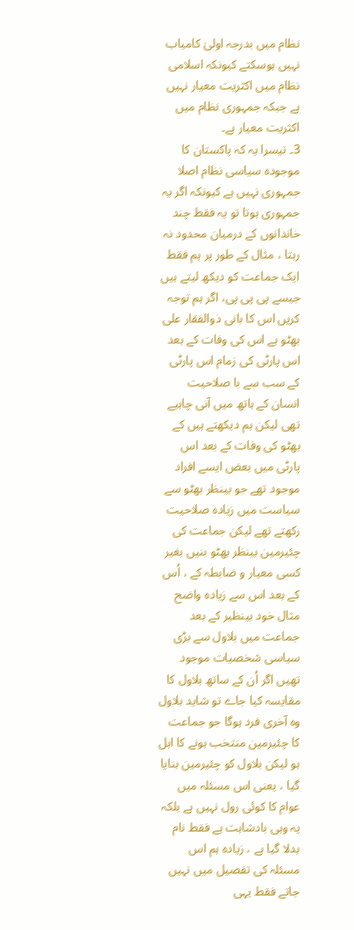نظام میں بدرجہ اولیٰ کامیاب نہیں ہوسکتے کیونکہ اسلامی نظام میں اکثریت معیار نہیں ہے جبکہ جمہوری نظام میں اکثریت معیار ہے۔
3۔ تیسرا یہ کہ پاکستان کا موجودہ سیاسی نظام اصلا جمہوری نہیں ہے کیونکہ اگر یہ جمہوری ہوتا تو یہ فقط چند خاندانوں کے درمیان محدود نہ رہتا ، مثال کے طور پر ہم فقط ایک جماعت کو دیکھ لیتے ہیں جیسے پی پی پی، اگر ہم توجہ کریں اس کا بانی ذوالفقار علی بھٹو ہے اس کی وفات کے بعد اس پارٹی کی زمام اس پارٹی کے سب سے با صلاحیت انسان کے ہاتھ میں آنی چاہیے تھی لیکن ہم دیکھتے ہیں کے بھٹو کی وفات کے بعد اس پارٹی میں بعض ایسے افراد موجود تھے جو بینظر بھٹو سے سیاست میں زیادہ صلاحیت رکھتے تھے لیکن جماعت کی چئیرمین بینظر بھٹو بنیں بغیر کسی معیار و ضابطہ کے ، اُس کے بعد اس سے زیادہ واضح مثال خود بینظیر کے بعد جماعت میں بلاول سے بڑی سیاسی شخصیات موجود تھیں اگر اُن کے ساتھ بلاول کا مقایسہ کیا جاے تو شاید بلاول وہ آخری فرد ہوگا جو جماعت کا چئیرمین منتخب ہونے کا اہل ہو لیکن بلاول کو چئیرمین بنایا گیا ، یعنی اس مسئلہ میں عوام کا کوئی رول نہیں ہے بلکہ یہ وہی بادشاہت ہے فقط نام بدلا گیا ہے ، زیادہ ہم اس مسئلہ کی تفصیل میں نہیں جاتے فقط یہی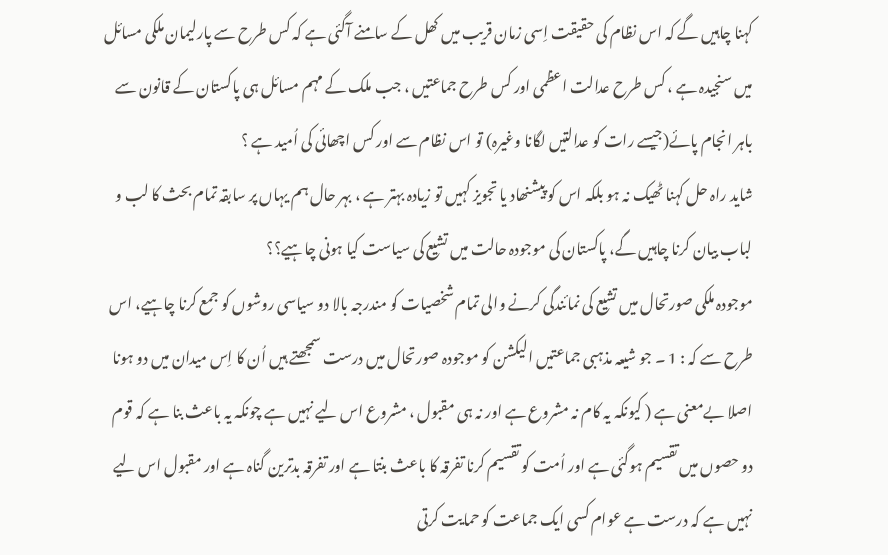کہنا چاہیں گے کہ اس نظام کی حقیقت اِسی زمان قریب میں کھل کے سامنے آگئی ہے کہ کس طرح سے پارلیمان ملکی مسائل میں سنجیدہ ہے ، کس طرح عدالت اعظمی اور کس طرح جماعتیں ، جب ملک کے مہم مسائل ہی پاکستان کے قانون سے باہر انجام پائے(جیسے رات کو عدالتیں لگانا وغیرہ) تو اس نظام سے اور کس اچھائی کی اُمید ہے ؟
شاید راہ حل کہنا ٹھیک نہ ہو بلکہ اس کو پیشنھاد یا تجویز کہیں تو زیادہ بہتر ہے ، بہر حال ہم یہاں پر سابقہ تمام بحث کا لب و لباب بیان کرنا چاہیں گے، پاکستان کی موجودہ حالت میں تشیع کی سیاست کیا ہونی چاہیے؟؟
موجودہ ملکی صورتحال میں تشیع کی نمائندگی کرنے والی تمام شخصیات کو مندرجہ بالا دو سیاسی روشوں کو جمع کرنا چاہیے، اس طرح سے کہ : 1 ۔ جو شیعہ مذہبی جماعتیں الیکشن کو موجودہ صورتحال میں درست سمجھتے ہیں اُن کا اِس میدان میں دو ہونا اصلا بےمعنی ہے ( کیونکہ یہ کام نہ مشروع ہے اور نہ ہی مقبول ، مشروع اس لیے نہیں ہے چونکہ یہ باعث بنا ہے کہ قوم دو حصوں میں تقسیم ہوگئی ہے اور اُمت کو تقسیم کرنا تفرقہ کا باعث بنتا ہے اور تفرقہ بدترین گناہ ہے اور مقبول اس لیے نہیں ہے کہ درست ہے عوام کسی ایک جماعت کو حمایت کرتی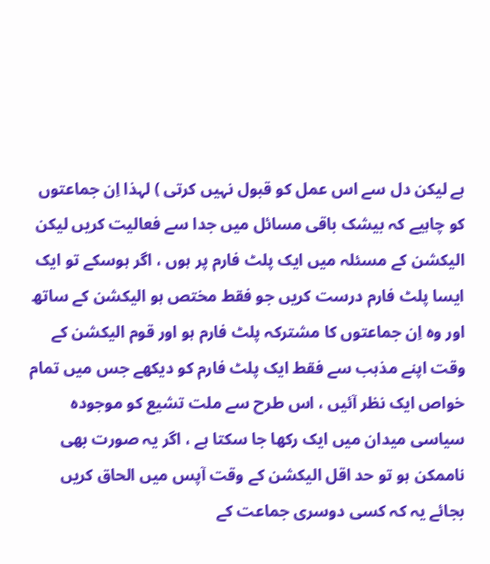ہے لیکن دل سے اس عمل کو قبول نہیں کرتی ) لہذا اِن جماعتوں کو چاہیے کہ بیشک باقی مسائل میں جدا سے فعالیت کریں لیکن الیکشن کے مسئلہ میں ایک پلٹ فارم پر ہوں ، اگر ہوسکے تو ایک ایسا پلٹ فارم درست کریں جو فقط مختص ہو الیکشن کے ساتھ اور وہ اِن جماعتوں کا مشترکہ پلٹ فارم ہو اور قوم الیکشن کے وقت اپنے مذہب سے فقط ایک پلٹ فارم کو دیکھے جس میں تمام خواص ایک نظر آئیں ، اس طرح سے ملت تشیع کو موجودہ سیاسی میدان میں ایک رکھا جا سکتا ہے ، اگر یہ صورت بھی ناممکن ہو تو حد اقل الیکشن کے وقت آپس میں الحاق کریں بجائے یہ کہ کسی دوسری جماعت کے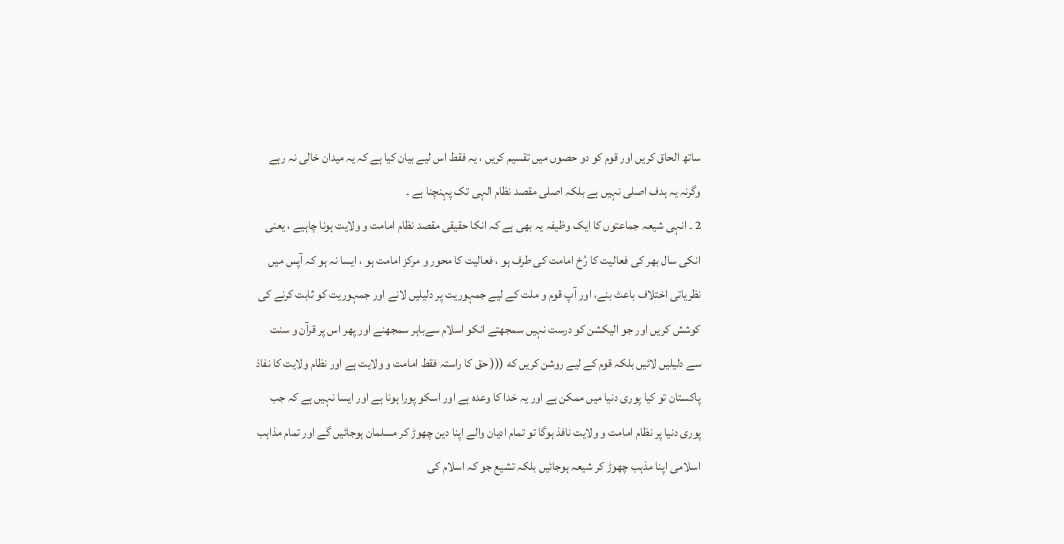ساتھ الحاق کریں اور قوم کو دو حصوں میں تقسیم کریں ، یہ فقط اس لیے بیان کیا ہے کہ یہ میدان خالی نہ رہے وگرنہ یہ ہدف اصلی نہیں ہے بلکہ اصلی مقصد نظام الہی تک پہنچنا ہے ۔
2 ۔ انہی شیعہ جماعتوں کا ایک وظیفہ یہ بھی ہے کہ انکا حقیقی مقصد نظام امامت و ولایت ہونا چاہیے ، یعنی انکی سال بھر کی فعالیت کا رُخ امامت کی طرف ہو ، فعالیت کا محور و مرکز امامت ہو ، ایسا نہ ہو کہ آپس میں نظریاتی اختلاف باعث بنے، اور آپ قوم و ملت کے لیے جمہوریت پر دلیلیں لانے اور جمہوریت کو ثابت کرنے کی کوشش کریں اور جو الیکشن کو درست نہیں سمجھتے انکو اسلام سےباہر سمجھنے اور پھر اس پر قرآن و سنت سے دلیلیں لائیں بلکہ قوم کے لیے روشن کریں که ((( حق کا راستہ فقط امامت و ولایت ہے اور نظام ولایت کا نفاذ پاکستان تو کیا پوری دنیا میں ممکن ہے اور یہ خدا کا وعدہ ہے اور اسکو پورا ہونا ہے اور ایسا نہیں ہے کہ جب پوری دنیا پر نظام امامت و ولایت نافذ ہوگا تو تمام ادیان والے اپنا دین چھوڑ کر مسلمان ہوجائیں گے اور تمام مذاہب اسلامی اپنا مذہب چھوڑ کر شیعہ ہوجائیں بلکہ تشیع جو کہ اسلام کی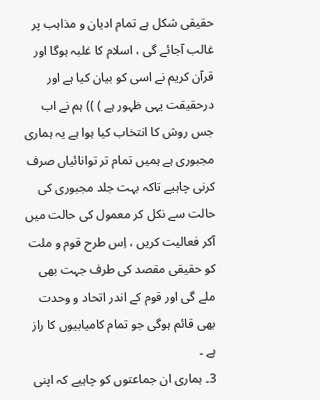حقیقی شکل ہے تمام ادیان و مذاہب پر غالب آجائے گی ، اسلام کا غلبہ ہوگا اور قرآن کریم نے اسی کو بیان کیا ہے اور درحقیقت یہی ظہور ہے ) )) ہم نے اب جس روش کا انتخاب کیا ہوا ہے یہ ہماری مجبوری ہے ہمیں تمام تر توانائیاں صرف کرنی چاہیے تاکہ بہت جلد مجبوری کی حالت سے نکل کر معمول کی حالت میں آکر فعالیت کریں ، اِس طرح قوم و ملت کو حقیقی مقصد کی طرف جہت بھی ملے گی اور قوم کے اندر اتحاد و وحدت بھی قائم ہوگی جو تمام کامیابیوں کا راز ہے ۔
3۔ ہماری ان جماعتوں کو چاہیے کہ اپنی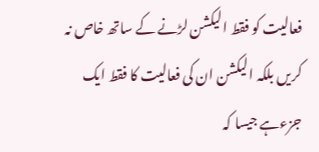فعالیت کو فقط الیکشن لڑنے کے ساتھ خاص نہ کریں بلکہ الیکشن ان کی فعالیت کا فقط ایک جزءہے جیسا کہ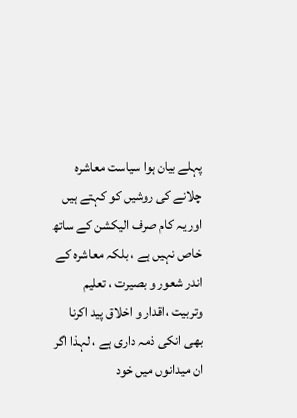پہلے بیان ہوا سیاست معاشرہ چلانے کی روشیں کو کہتے ہیں اور یہ کام صرف الیکشن کے ساتھ خاص نہیں ہے ، بلکہ معاشرہ کے اندر شعور و بصیرت ، تعلیم وتربیت ،اقدار و اخلاق پید اکرنا بھی انکی ذمہ داری ہے ، لہذا اگر ان میدانوں میں خود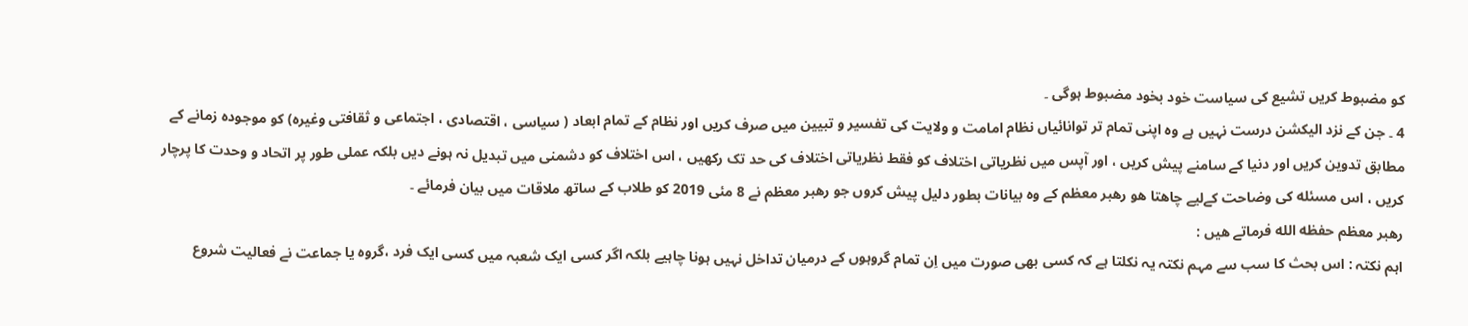کو مضبوط کریں تشیع کی سیاست خود بخود مضبوط ہوگی ۔
4 ۔ جن کے نزد الیکشن درست نہیں ہے وہ اپنی تمام تر توانائیاں نظام امامت و ولایت کی تفسیر و تبیین میں صرف کریں اور نظام کے تمام ابعاد ( سیاسی ، اقتصادی ، اجتماعی و ثقافتی وغیرہ) کو موجودہ زمانے کے مطابق تدوین کریں اور دنیا کے سامنے پیش کریں ، اور آپس میں نظریاتی اختلاف کو فقط نظریاتی اختلاف کی حد تک رکھیں ، اس اختلاف کو دشمنی میں تبدیل نہ ہونے دیں بلکہ عملی طور پر اتحاد و وحدت کا پرچار کریں ، اس مسئله کی وضاحت کےلیے چاهتا هو رهبر معظم کے وه بیانات بطور دلیل پیش کروں جو رهبر معظم نے 8 مئی 2019 کو طلاب کے ساتھ ملاقات میں بیان فرمائے ۔
رهبر معظم حفظه الله فرماتے هیں :
اہم نکتہ : اس بحث کا سب سے مہم نکتہ یہ نکلتا ہے کہ کسی بھی صورت میں اِن تمام گروہوں کے درمیان تداخل نہیں ہونا چاہیے بلکہ اگر کسی ایک شعبہ میں کسی ایک فرد ،گروہ یا جماعت نے فعالیت شروع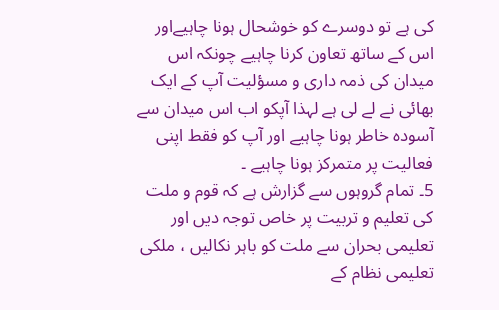کی ہے تو دوسرے کو خوشحال ہونا چاہیےاور اس کے ساتھ تعاون کرنا چاہیے چونکہ اس میدان کی ذمہ داری و مسؤلیت آپ کے ایک بھائی نے لے لی ہے لہذا آپکو اب اس میدان سے آسودہ خاطر ہونا چاہیے اور آپ کو فقط اپنی فعالیت پر متمرکز ہونا چاہیے ۔
5۔ تمام گروہوں سے گزارش ہے کہ قوم و ملت کی تعلیم و تربیت پر خاص توجہ دیں اور تعلیمی بحران سے ملت کو باہر نکالیں ، ملکی تعلیمی نظام کے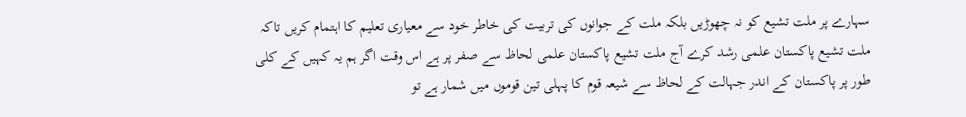سہارے پر ملت تشیع کو نہ چھوڑیں بلکہ ملت کے جوانوں کی تربیت کی خاطر خود سے معیاری تعلیم کا اہتمام کریں تاکہ ملت تشیع پاکستان علمی رشد کرے آج ملت تشیع پاکستان علمی لحاظ سے صفر پر ہے اس وقت اگر ہم یہ کہیں کے کلی طور پر پاکستان کے اندر جہالت کے لحاظ سے شیعہ قوم کا پہلی تین قوموں میں شمار ہے تو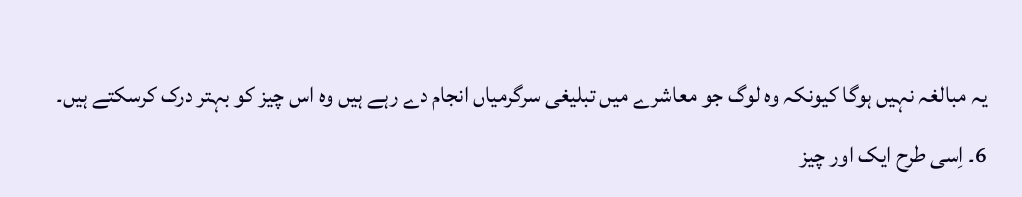یہ مبالغہ نہیں ہوگا کیونکہ وہ لوگ جو معاشرے میں تبلیغی سرگرمیاں انجام دے رہے ہیں وہ اس چیز کو بہتر درک کرسکتے ہیں۔
6۔ اِسی طرح ایک اور چیز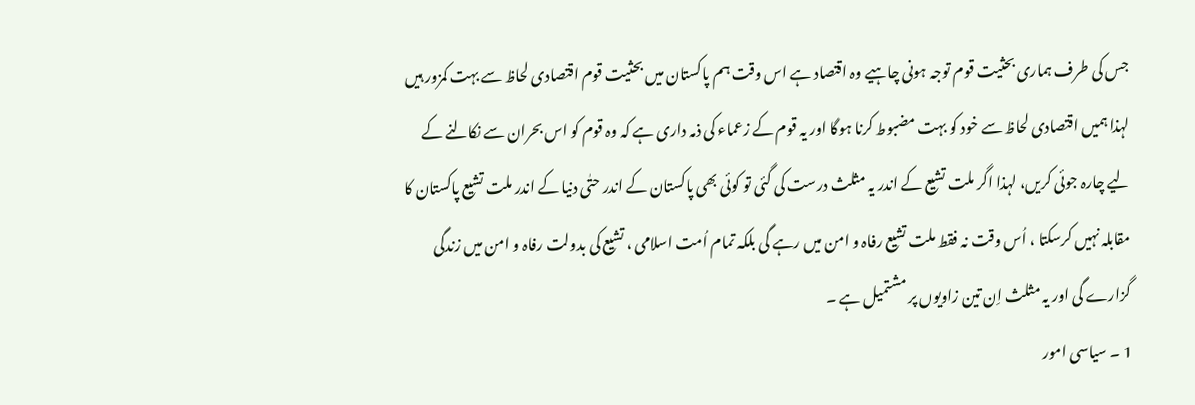جس کی طرف ہماری بحثیت قوم توجہ ہونی چاہیے وہ اقتصاد ہے اس وقت ہم پاکستان میں بحثیت قوم اقتصادی لحاظ سے بہت کمزور ہیں لہذا ہمیں اقتصادی لحاظ سے خود کو بہت مضبوط کرنا ہوگا اور یہ قوم کے زعماء کی ذمہ داری ہے کہ وہ قوم کو اس بحران سے نکالنے کے لیے چارہ جوئی کریں، لہذا اگر ملت تشیع کے اندر یہ مثلث درست کی گئی تو کوئی بھی پاکستان کے اندر حتٰی دنیا کے اندر ملت تشیع پاکستان کا مقابلہ نہیں کرسکتا ، اُس وقت نہ فقط ملت تشیع رفاہ و امن میں رہے گی بلکہ تمام اُمت اسلامی ، تشیع کی بدولت رفاہ و امن میں زندگی گزارے گی اور یہ مثلث اِن تین زاویوں پر مشتمیل ہے ۔
1 ۔ سیاسی امور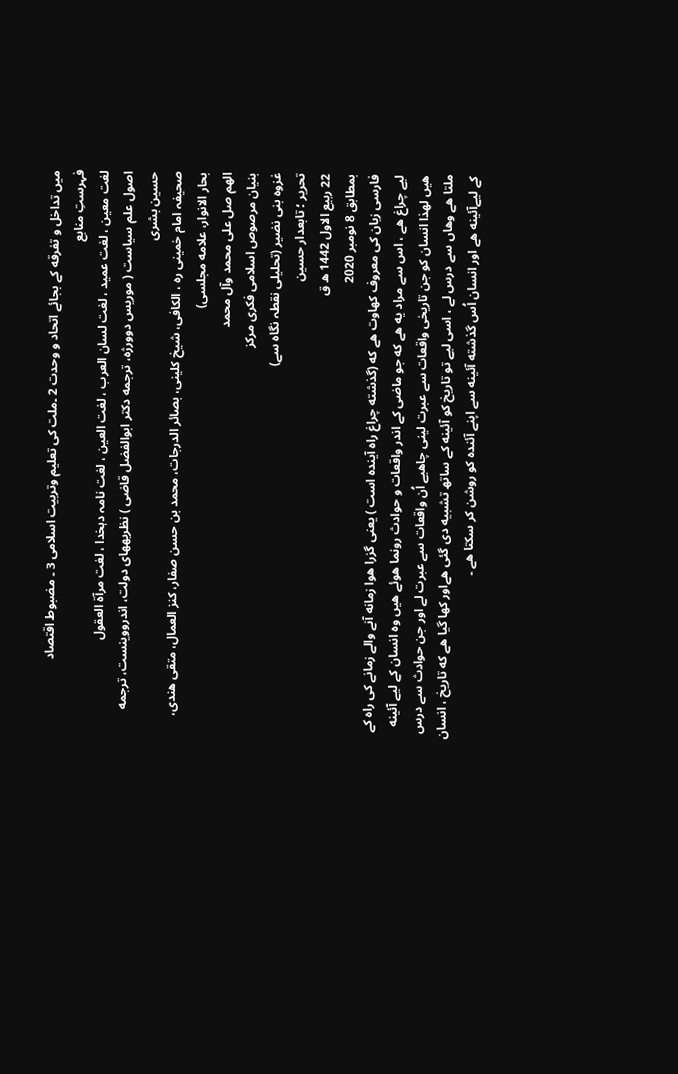میں تداخل و تفرقه کے بجائے اتحاد و وحدت 2 ۔ملت کی تعلیم وتربیت اسلامی 3 ۔ مضبوط اقتصاد
فہرستِ منابع
لغت معین ، لغت عمید ، لغت لسان العرب ، لغت العین ، لغت نامہ دہخدا ، لغت مرآۃ العقول
اصول علم سیاست ( موریس دوورژه، ترجمه دکتر ابوالفضل قاضی ) نظریههای دولت، اندرووینست، ترجمه حسین بشری
صحیفہ امام خمینی رہ ، الکافی، شیخ کلینی، بصائر الدرجات، محمد بن حسن صفار، کنز العمال، متقی هندی، بحار الانوار، علامه مجلسی)
الھم صل علی محمد وآل محمد
بنیان مرصوص اسلامی فکری مرکز
غزوہ بنی نضیر (تحلیلی نقطہ نگاہ سے)
تحریر ؛ تابعدار حسین
22 ربیع الاول 1442 ھ ق
بمطابق 8 نومبر 2020
فارسی زبان کی معروف کهاوت هے که (گذشته چراغ راه آینده است ) یعنی گزرا هوا زمانه آنے والے زمانے کی راه کے لیے چراغ هے ، اس سے مراد یه هے که جو ماضی کے اندر واقعات و حوادث رونما هوئے هیں وه انسان کے لیے آئینه هیں لهذا انسان کو جن تاریخی واقعات سے عبرت لینی چاهیے اُن واقعات سے عبرت لے اور جن حوادث سے درس ملتا هے وهاں سے درس لے ، اسی لیے تو تاریخ کو آئینه کے ساتھ تشبیه دی گئی هےاور کها گیا هے که تاریخ ، انسان کے لیےآئینه هے اور انسان اُس گذشته آئینه سے اپنے آئنده کو روشن کر سکتا هے ۔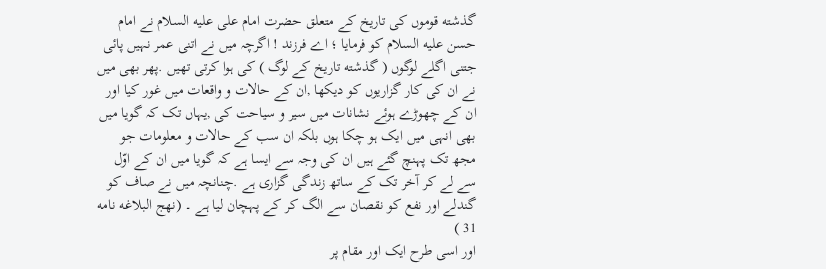گذشته قوموں کی تاریخ کے متعلق حضرت امام علی علیه السلام نے امام حسن علیه السلام کو فرمایا ؛ اے فرزند ! اگرچہ میں نے اتنی عمر نہیں پائی جتنی اگلے لوگوں ( گذشته تاریخ کے لوگ ) کی ہوا کرتی تھیں .پھر بھی میں نے ان کی کار گزاریوں کو دیکھا ,ان کے حالات و واقعات میں غور کیا اور ان کے چھوڑے ہوئے نشانات میں سیر و سیاحت کی ,یہاں تک کہ گویا میں بھی انہی میں ایک ہو چکا ہوں بلکہ ان سب کے حالات و معلومات جو مجھ تک پہنچ گئے ہیں ان کی وجہ سے ایسا ہے کہ گویا میں ان کے اوّل سے لے کر آخر تک کے ساتھ زندگی گزاری ہے .چنانچہ میں نے صاف کو گندلے اور نفع کو نقصان سے الگ کر کے پہچان لیا ہے ۔ (نهج البلاغه نامه 31 )
اور اسی طرح ایک اور مقام پر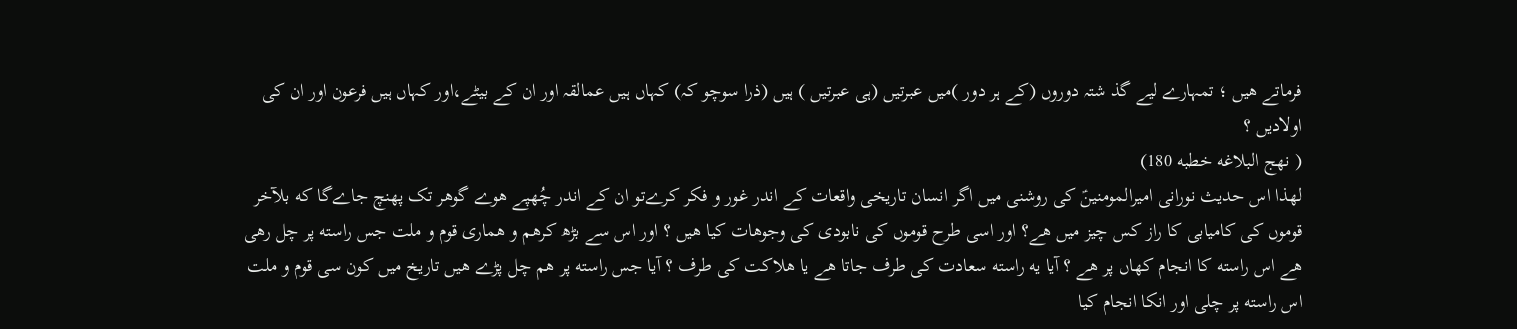فرماتے هیں ؛ تمہارے لیے گذ شتہ دوروں (کے ہر دور )میں عبرتیں (ہی عبرتیں ) ہیں (ذرا سوچو کہ) کہاں ہیں عمالقہ اور ان کے بیٹے،اور کہاں ہیں فرعون اور ان کی اولادیں ؟
( نهج البلاغه خطبه 180)
لهذا اس حدیث نورانی امیرالمومنینؑ کی روشنی میں اگر انسان تاریخی واقعات کے اندر غور و فکر کرےتو ان کے اندر چُھپے هوے گوهر تک پهنچ جاےگا که بلآخر قوموں کی کامیابی کا راز کس چیز میں هے؟ اور اسی طرح قوموں کی نابودی کی وجوهات کیا هیں ؟ اور اس سے بڑھ کرهم و هماری قوم و ملت جس راسته پر چل رهی هے اس راسته کا انجام کهاں پر هے ؟ آیا یه راسته سعادت کی طرف جاتا هے یا هلاکت کی طرف ؟ آیا جس راسته پر هم چل پڑے هیں تاریخ میں کون سی قوم و ملت اس راسته پر چلی اور انکا انجام کیا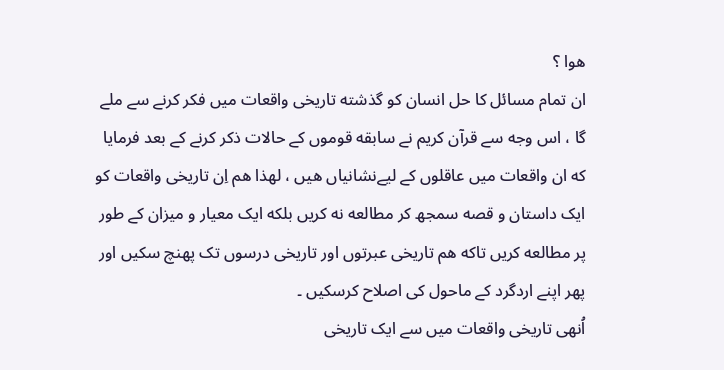هوا ؟
ان تمام مسائل کا حل انسان کو گذشته تاریخی واقعات میں فکر کرنے سے ملے گا ، اس وجه سے قرآن کریم نے سابقه قوموں کے حالات ذکر کرنے کے بعد فرمایا که ان واقعات میں عاقلوں کے لیےنشانیاں هیں ، لهذا هم اِن تاریخی واقعات کو ایک داستان و قصه سمجھ کر مطالعه نه کریں بلکه ایک معیار و میزان کے طور پر مطالعه کریں تاکه هم تاریخی عبرتوں اور تاریخی درسوں تک پهنچ سکیں اور پھر اپنے اردگرد کے ماحول کی اصلاح کرسکیں ۔
اُنهی تاریخی واقعات میں سے ایک تاریخی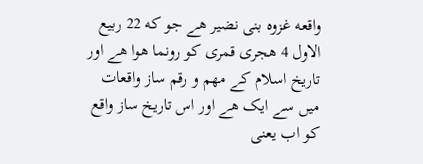واقعه غزوه بنی نضیر هے جو که 22 ربیع الاول 4 هجری قمری کو رونما هوا هے اور تاریخ اسلام کے مهم و رقم ساز واقعات میں سے ایک هے اور اس تاریخ ساز واقع کو اب یعنی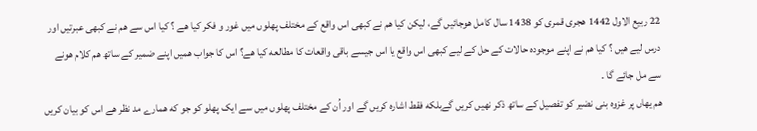22 ربیع الاول 1442 هجری قمری کو 1438 سال کامل هوجائیں گے، لیکن کیا هم نے کبھی اس واقع کے مختلف پهلوں میں غور و فکر کیا هے ؟ کیا اس سے هم نے کبھی عبرتیں اور درس لیے هیں ؟ کیا هم نے اپنے موجوده حالات کے حل کے لیے کبھی اس واقع یا اس جیسے باقی واقعات کا مطالعه کیا هے؟ اس کا جواب همیں اپنے ضمیر کے ساتھ هم کلام هونے سے مل جائے گا ۔
هم یهاں پر غزوه بنی نضیر کو تفصیل کے ساتھ ذکر نهیں کریں گےبلکه فقط اشاره کریں گے اور اُن کے مختلف پهلوں میں سے ایک پهلو کو جو که همارے مد نظر هے اس کو بیان کریں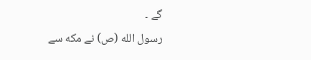گے ۔
رسول الله (ص) نے مکه سے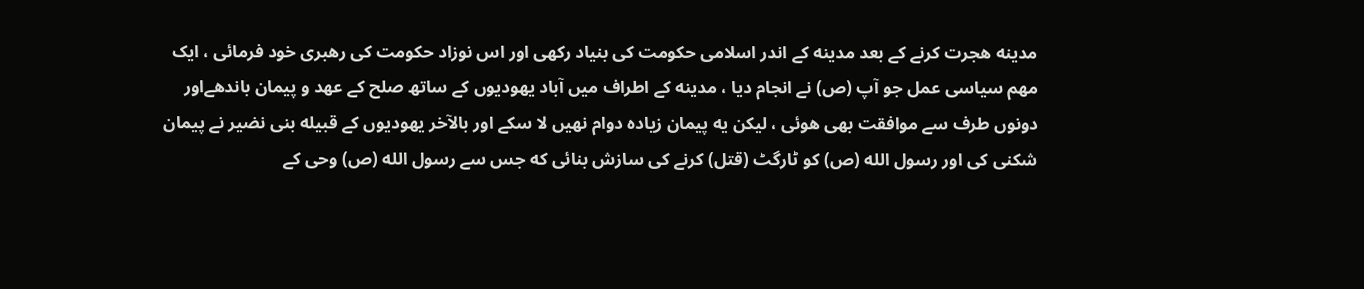مدینه هجرت کرنے کے بعد مدینه کے اندر اسلامی حکومت کی بنیاد رکھی اور اس نوزاد حکومت کی رهبری خود فرمائی ، ایک مهم سیاسی عمل جو آپ (ص) نے انجام دیا ، مدینه کے اطراف میں آباد یهودیوں کے ساتھ صلح کے عهد و پیمان باندھےاور دونوں طرف سے موافقت بھی هوئی ، لیکن یه پیمان زیاده دوام نهیں لا سکے اور بالآخر یهودیوں کے قبیله بنی نضیر نے پیمان شکنی کی اور رسول الله (ص) کو ٹارگٹ (قتل) کرنے کی سازش بنائی که جس سے رسول الله (ص) وحی کے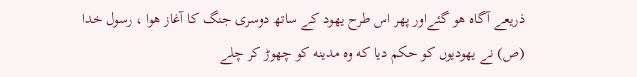ذریعے آگاه هو گئےاور پھر اس طرح یهود کے ساتھ دوسری جنگ کا آغاز هوا ، رسول خدا (ص) نے یهودیوں کو حکم دیا که وه مدینه کو چھوڑ کر چلے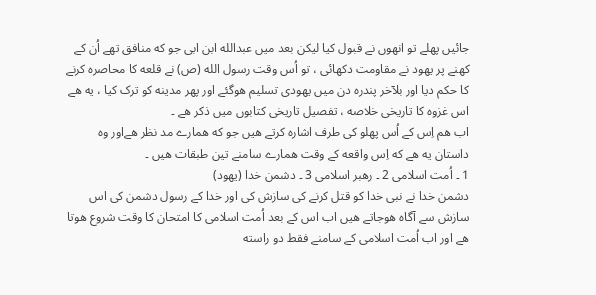جائیں پهلے تو انهوں نے قبول کیا لیکن بعد میں عبدالله ابن ابی جو که منافق تھے اُن کے کهنے پر یهود نے مقاومت دکھائی ، تو اُس وقت رسول الله (ص) نے قلعه کا محاصره کرنے کا حکم دیا اور بلآخر پندره دن میں یهودی تسلیم هوگئے اور پھر مدینه کو ترک کیا ، یه هے اس غزوه کا تاریخی خلاصه ، تفصیل تاریخی کتابوں میں ذکر هے ۔
اب هم اِس کے اُس پهلو کی طرف اشاره کرتے هیں جو که همارے مد نظر هےاور وه داستان یه هے که اِس واقعه کے وقت همارے سامنے تین طبقات هیں ۔
1 ۔ اُمت اسلامی 2 ۔ رهبر اسلامی 3 ۔ دشمن خدا (یهود)
دشمن خدا نے نبی خدا کو قتل کرنے کی سازش کی اور خدا کے رسول دشمن کی اس سازش سے آگاه هوجاتے هیں اب اس کے بعد اُمت اسلامی کا امتحان کا وقت شروع هوتا هے اور اب اُمت اسلامی کے سامنے فقط دو راسته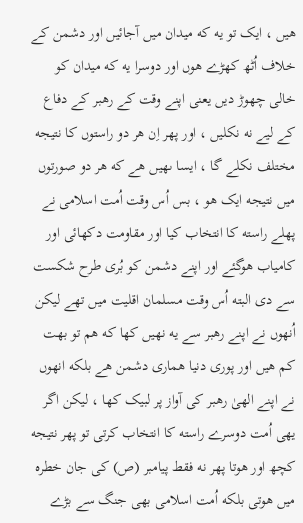هیں ، ایک تو یه که میدان میں آجائیں اور دشمن کے خلاف اُٹھ کھڑے هوں اور دوسرا یه که میدان کو خالی چھوڑ دیں یعنی اپنے وقت کے رهبر کے دفاع کے لیے نه نکلیں ، اور پھر اِن هر دو راستوں کا نتیجه مختلف نکلے گا ، ایسا ںهیں هے که هر دو صورتوں میں نتیجه ایک هو ، بس اُس وقت اُمت اسلامی نے پهلے راسته کا انتخاب کیا اور مقاومت دکھائی اور کامیاب هوگئے اور اپنے دشمن کو بُری طرح شکست سے دی البته اُس وقت مسلمان اقلیت میں تھے لیکن اُنهوں نے اپنے رهبر سے یه نهیں کها که هم تو بهت کم هیں اور پوری دنیا هماری دشمن هے بلکه انهوں نے اپنے الهیٰ رهبر کی آواز پر لبیک کها ، لیکن اگر یهی اُمت دوسرے راسته کا انتخاب کرتی تو پھر نتیجه کچھ اور هوتا پھر نه فقط پیامبر (ص) کی جان خطره میں هوتی بلکه اُمت اسلامی بھی جنگ سے بڑے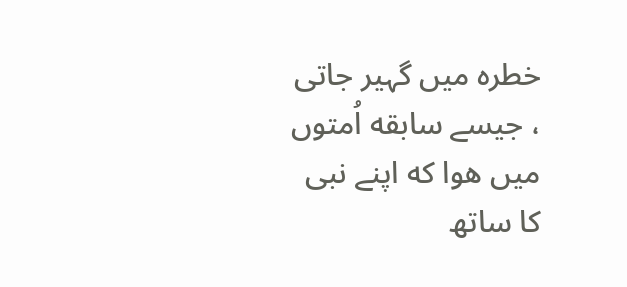خطره میں گہیر جاتی ، جیسے سابقه اُمتوں میں هوا که اپنے نبی کا ساتھ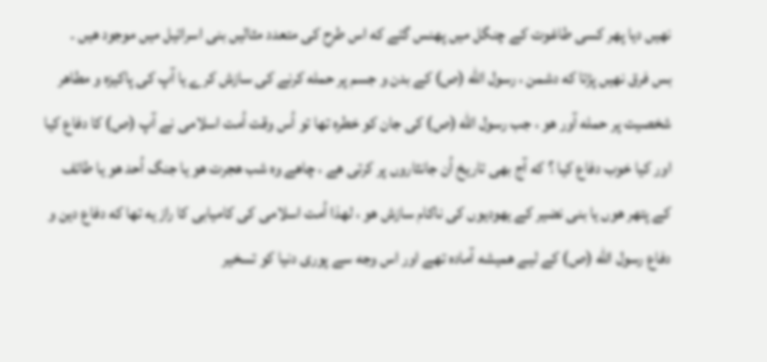نهیں دیا پھر کسی طاغوت کے چنگل میں پھنس گئے که اس طرح کی متعدد مثالیں بنی اسرائیل میں موجود هیں ۔
بس فرق نهیں پڑتا که دشمن ، رسول الله (ص) کے بدن و جسم پر حمله کرنے کی سازش کرے یا آپ کی پاکیزه و مطاهر شخصیت پر حمله آور هو ، جب رسول الله (ص) کی جان کو خطره تھا تو اُس وقت اُمت اسلامی نے آپ (ص) کا دفاع کیا اور کیا خوب دفاع کیا ؟ که آج بھی تاریخ اُن جانثاروں پر کرتی هے ، چاهے وه شب هجرت هو یا جنگ اُحد هو یا طائف کے پتھر هوں یا بنی نضیر کے یهودیوں کی ناکام سازش هو ، لهذا اُمت اسلامی کی کامیابی کا راز یه تھا که دفاع دین و دفاع رسول الله (ص) کے لیے همیشه آماده تھے اور اس وجه سے پوری دنیا کو تسخیر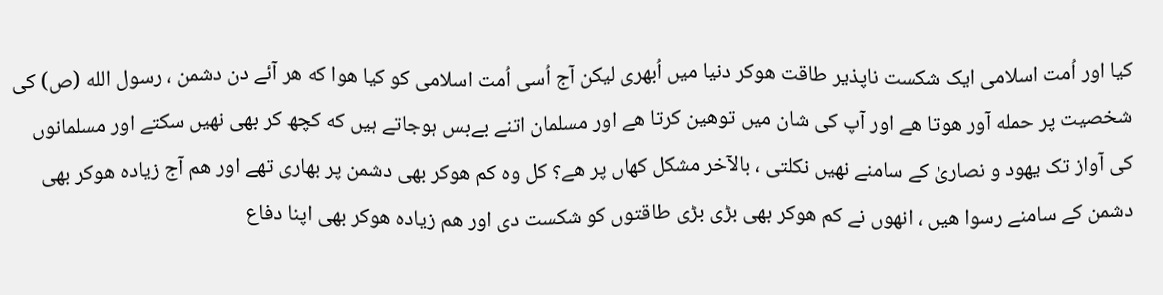کیا اور اُمت اسلامی ایک شکست ناپذیر طاقت هوکر دنیا میں اُبھری لیکن آج اُسی اُمت اسلامی کو کیا هوا که هر آئے دن دشمن ، رسول الله (ص) کی شخصیت پر حمله آور هوتا هے اور آپ کی شان میں توهین کرتا هے اور مسلمان اتنے بےبس ہوجاتے ہیں که کچھ کر بھی نهیں سکتے اور مسلمانوں کی آواز تک یهود و نصاریٰ کے سامنے نهیں نکلتی ، بالآخر مشکل کهاں پر هے؟ کل وه کم هوکر بھی دشمن پر بھاری تھے اور هم آج زیاده هوکر بھی دشمن کے سامنے رسوا هیں ، انهوں نے کم هوکر بھی بڑی بڑی طاقتوں کو شکست دی اور هم زیاده هوکر بھی اپنا دفاع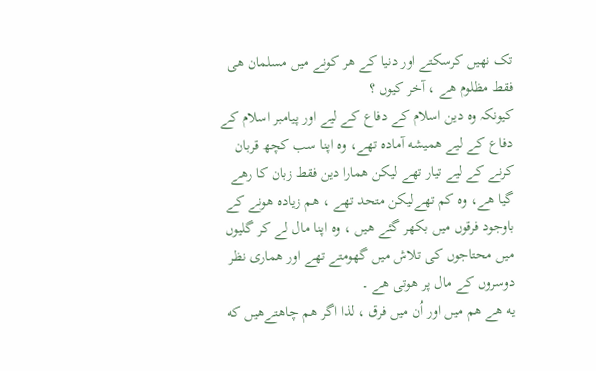تک نهیں کرسکتے اور دنیا کے هر کونے میں مسلمان هی فقط مظلوم هے ، آخر کیوں ؟
کیونکہ وه دین اسلام کے دفاع کے لیے اور پیامبر اسلام کے دفاع کے لیے همیشه آماده تھے، وه اپنا سب کچھ قربان کرنے کے لیے تیار تھے لیکن همارا دین فقط زبان کا رهے گیا هے، وه کم تھےلیکن متحد تھے ، هم زیاده هونے کے باوجود فرقوں میں بکھر گئے هیں ، وه اپنا مال لے کر گلیوں میں محتاجوں کی تلاش میں گھومتے تھے اور هماری نظر دوسروں کے مال پر هوتی هے ۔
یه هے هم میں اور اُن میں فرق ، لذا اگر هم چاهتےهیں که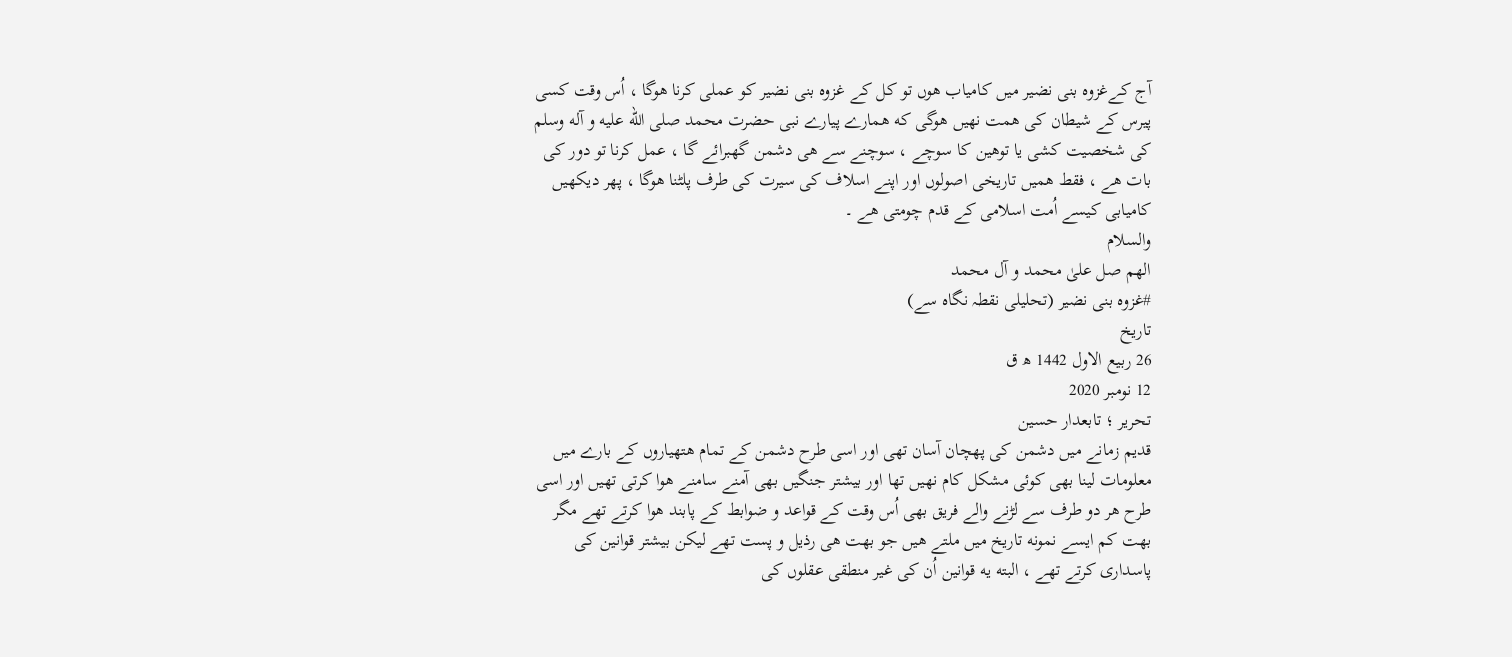آج کےغزوه بنی نضیر میں کامیاب هوں تو کل کے غزوه بنی نضیر کو عملی کرنا هوگا ، اُس وقت کسی پیرس کے شیطان کی همت نهیں هوگی که همارے پیارے نبی حضرت محمد صلی الله علیه و آله وسلم کی شخصیت کشی یا توهین کا سوچے ، سوچنے سے هی دشمن گھبرائے گا ، عمل کرنا تو دور کی بات هے ، فقط همیں تاریخی اصولوں اور اپنے اسلاف کی سیرت کی طرف پلٹنا هوگا ، پھر دیکھیں کامیابی کیسے اُمت اسلامی کے قدم چومتی هے ۔
والسلام
الھم صل علیٰ محمد و آل محمد
#غزوہ بنی نضیر (تحلیلی نقطہ نگاہ سے)
تاریخ
26 ربیع الاول 1442 ھ ق
12 نومبر 2020
تحریر ؛ تابعدار حسین
قدیم زمانے میں دشمن کی پهچان آسان تھی اور اسی طرح دشمن کے تمام هتھیاروں کے بارے میں معلومات لینا بھی کوئی مشکل کام نهیں تھا اور بیشتر جنگیں بھی آمنے سامنے هوا کرتی تھیں اور اسی طرح هر دو طرف سے لڑنے والے فریق بھی اُس وقت کے قواعد و ضوابط کے پابند هوا کرتے تھے مگر بهت کم ایسے نمونه تاریخ میں ملتے هیں جو بهت هی رذیل و پست تھے لیکن بیشتر قوانین کی پاسداری کرتے تھے ، البته یه قوانین اُن کی غیر منطقی عقلوں کی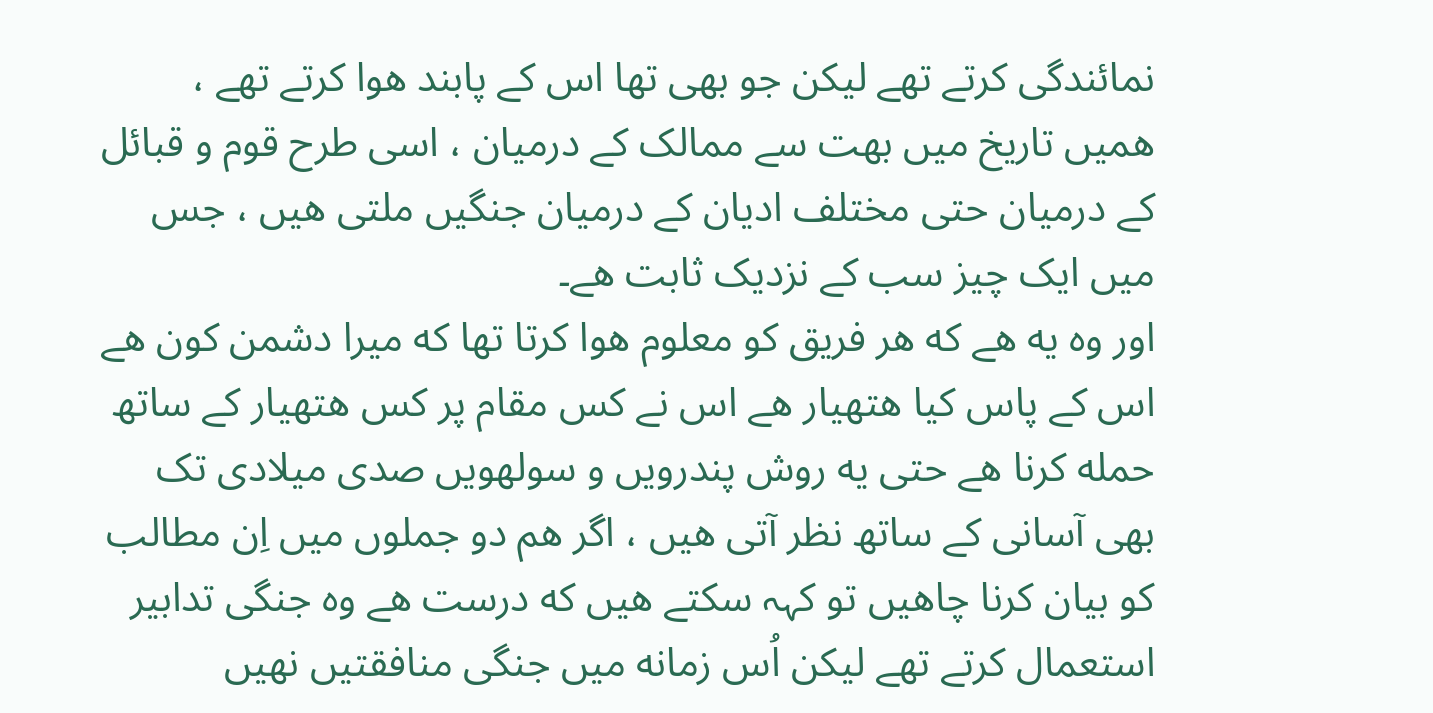نمائندگی کرتے تھے لیکن جو بھی تھا اس کے پابند هوا کرتے تھے ، همیں تاریخ میں بهت سے ممالک کے درمیان ، اسی طرح قوم و قبائل کے درمیان حتی مختلف ادیان کے درمیان جنگیں ملتی هیں ، جس میں ایک چیز سب کے نزدیک ثابت هے۔
اور وه یه هے که هر فریق کو معلوم هوا کرتا تھا که میرا دشمن کون هے اس کے پاس کیا هتھیار هے اس نے کس مقام پر کس هتھیار کے ساتھ حمله کرنا هے حتی یه روش پندرویں و سولهویں صدی میلادی تک بھی آسانی کے ساتھ نظر آتی هیں ، اگر هم دو جملوں میں اِن مطالب کو بیان کرنا چاهیں تو کہہ سکتے هیں که درست هے وه جنگی تدابیر استعمال کرتے تھے لیکن اُس زمانه میں جنگی منافقتیں نهیں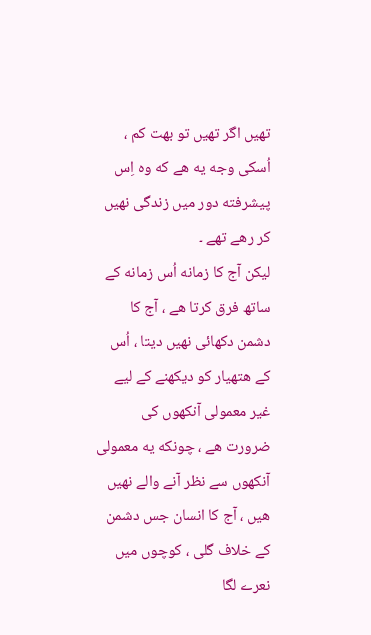تھیں اگر تھیں تو بهت کم ، اُسکی وجه یه هے که وه اِس پیشرفته دور میں زندگی نهیں کر رهے تھے ۔
لیکن آج کا زمانه اُس زمانه کے ساتھ فرق کرتا هے ، آج کا دشمن دکھائی نهیں دیتا ، اُس کے هتھیار کو دیکھنے کے لیے غیر معمولی آنکھوں کی ضرورت هے ، چونکه یه معمولی آنکھوں سے نظر آنے والے نهیں هیں ، آج کا انسان جس دشمن کے خلاف گلی ، کوچوں میں نعرے لگا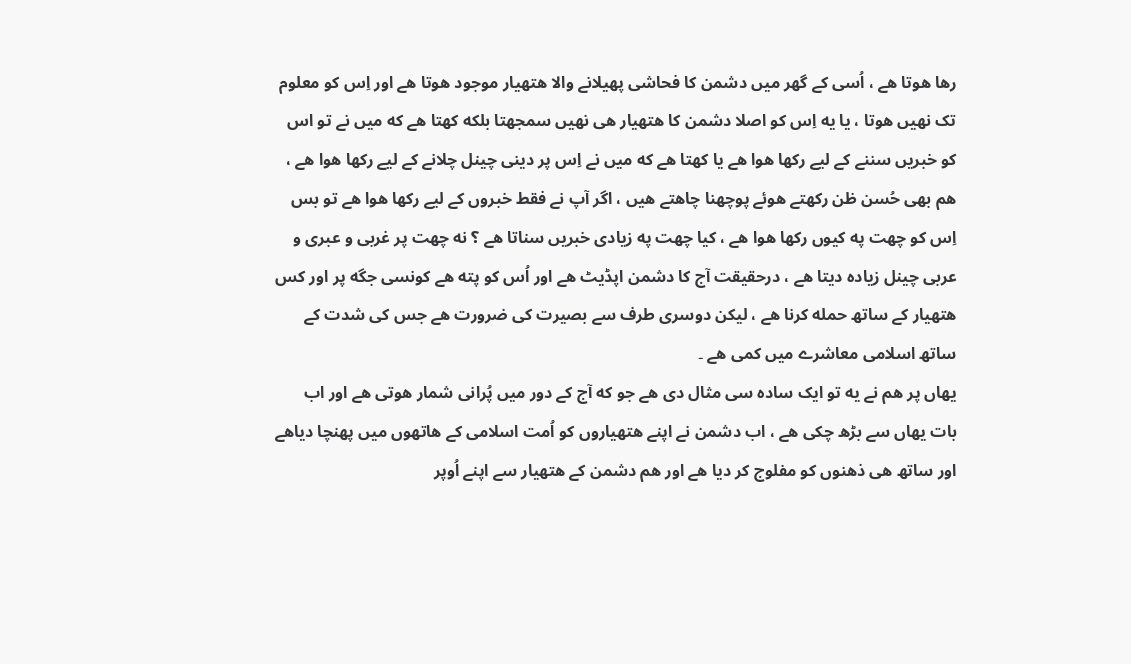رها هوتا هے ، اُسی کے گھر میں دشمن کا فحاشی پھیلانے والا هتھیار موجود هوتا هے اور اِس کو معلوم تک نهیں هوتا ، یا یه اِس کو اصلا دشمن کا هتھیار هی نهیں سمجھتا بلکه کهتا هے که میں نے تو اس کو خبریں سننے کے لیے رکھا هوا هے یا کهتا هے که میں نے اِس پر دینی چینل چلانے کے لیے رکھا هوا هے ، هم بھی حُسن ظن رکھتے هوئے پوچھنا چاهتے هیں ، اگر آپ نے فقط خبروں کے لیے رکھا هوا هے تو بس اِس کو چھت په کیوں رکھا هوا هے ، کیا چھت په زیادی خبریں سناتا هے ؟ نه چھت پر غربی و عبری و عربی چینل زیاده دیتا هے ، درحقیقت آج کا دشمن اپڈیٹ هے اور اُس کو پته هے کونسی جگه پر اور کس هتھیار کے ساتھ حمله کرنا هے ، لیکن دوسری طرف سے بصیرت کی ضرورت هے جس کی شدت کے ساتھ اسلامی معاشرے میں کمی هے ۔
یهاں پر هم نے یه تو ایک ساده سی مثال دی هے جو که آج کے دور میں پُرانی شمار هوتی هے اور اب بات یهاں سے بڑھ چکی هے ، اب دشمن نے اپنے هتھیاروں کو اُمت اسلامی کے هاتھوں میں پهنچا دیاهے اور ساتھ هی ذهنوں کو مفلوج کر دیا هے اور هم دشمن کے هتھیار سے اپنے اُوپر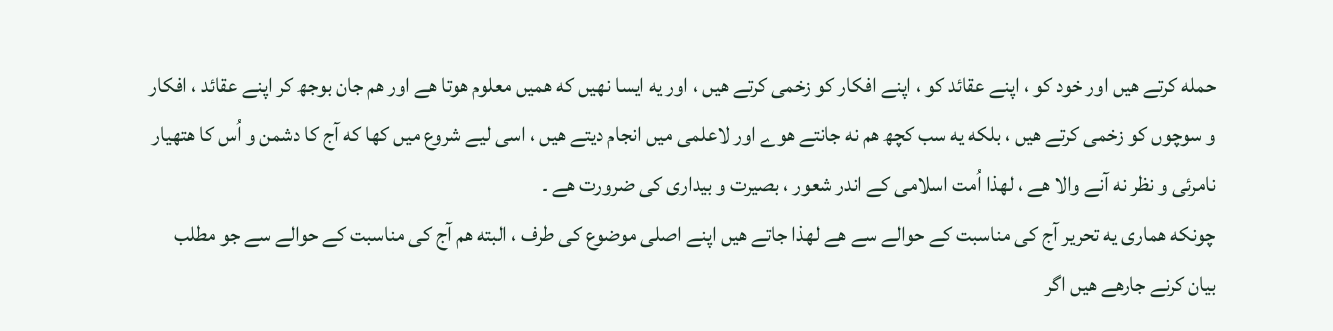حمله کرتے هیں اور خود کو ، اپنے عقائد کو ، اپنے افکار کو زخمی کرتے هیں ، اور یه ایسا نهیں که همیں معلوم هوتا هے اور هم جان بوجھ کر اپنے عقائد ، افکار و سوچوں کو زخمی کرتے هیں ، بلکه یه سب کچھ هم نه جانتے هوے اور لاعلمی میں انجام دیتے هیں ، اسی لیے شروع میں کها که آج کا دشمن و اُس کا هتھیار نامرئی و نظر نه آنے والا هے ، لهذا اُمت اسلامی کے اندر شعور ، بصیرت و بیداری کی ضرورت هے ۔
چونکه هماری یه تحریر آج کی مناسبت کے حوالے سے هے لهذا جاتے هیں اپنے اصلی موضوع کی طرف ، البته هم آج کی مناسبت کے حوالے سے جو مطلب بیان کرنے جارهے هیں اگر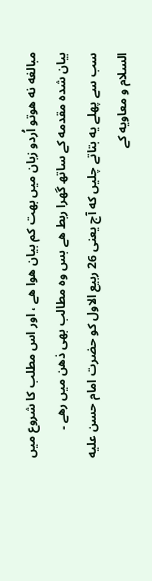مبالغه نه هوتو اُردو زبان میں بهت کم بیان هوا هے ، اور اس مطلب کا شروع میں بیان شده مقدمه کے ساتھ گهرا ربط هے بس وه مطالب بھی ذهن میں رهے ۔
سب سے پهلے یه بتاتے چلیں که آج یعنی 26 ربیع الاول کو حضرت امام حسن علیه السلام و معاویه کے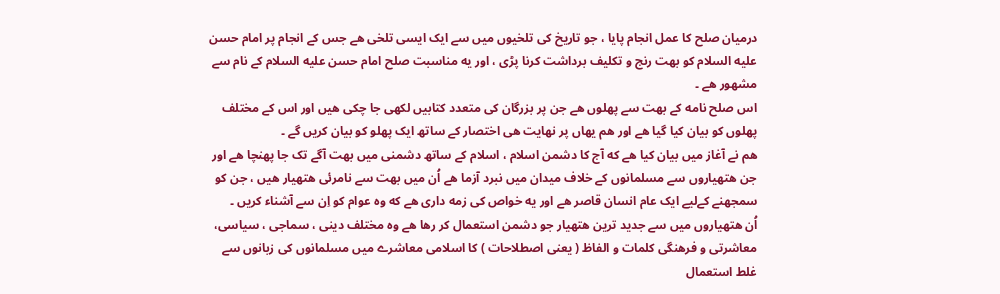درمیان صلح کا عمل انجام پایا ، جو تاریخ کی تلخیوں میں سے ایک ایسی تلخی هے جس کے انجام پر امام حسن علیه السلام کو بهت رنج و تکلیف برداشت کرنا پڑی ، اور یه مناسبت صلح امام حسن علیه السلام کے نام سے مشهور هے ۔
اس صلح نامه کے بهت سے پهلوں هے جن پر بزرگان کی متعدد کتابیں لکھی جا چکی هیں اور اس کے مختلف پهلوں کو بیان کیا گیا هے اور هم یهاں پر نهایت هی اختصار کے ساتھ ایک پهلو کو بیان کریں گے ۔
هم نے آغاز میں بیان کیا هے که آج کا دشمن اسلام ، اسلام کے ساتھ دشمنی میں بهت آگے تک جا پهنچا هے اور جن هتھیاروں سے مسلمانوں کے خلاف میدان میں نبرد آزما هے اُن میں بهت سے نامرئی هتھیار هیں ، جن کو سمجھنے کےلیے ایک عام انسان قاصر هے اور یه خواص کی زمه داری هے که وه عوام کو اِن سے آشناء کریں ۔
اُن هتھیاروں میں سے جدید ترین هتھیار جو دشمن استعمال کر رها هے وه مختلف دینی ، سماجی ، سیاسی، معاشرتی و فرھنگی کلمات و الفاظ ( یعنی اصطلاحات ) کا اسلامی معاشرے میں مسلمانوں کی زبانوں سے غلط استعمال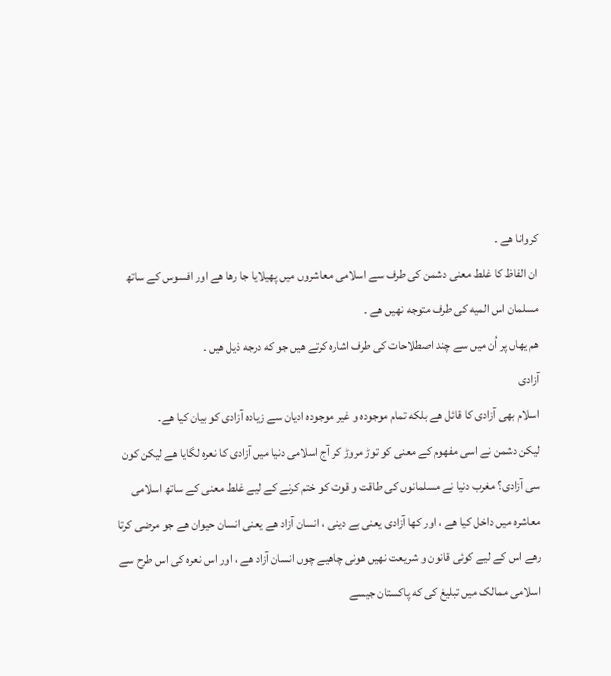کروانا هے ۔
ان الفاظ کا غلط معنی دشمن کی طرف سے اسلامی معاشروں میں پھیلایا جا رها هے اور افسوس کے ساتھ مسلمان اس المیه کی طرف متوجه نهیں هے ۔
هم یهاں پر اُن میں سے چند اصطلاحات کی طرف اشاره کرتے هیں جو که درجه ذیل هیں ۔
آزادی
اسلام بھی آزادی کا قائل هے بلکه تمام موجوده و غیر موجوده ادیان سے زیاده آزادی کو بیان کیا هے۔
لیکن دشمن نے اسی مفھوم کے معنی کو توڑ مروڑ کر آج اسلامی دنیا میں آزادی کا نعره لگایا هے لیکن کون سی آزادی؟ مغرب دنیا نے مسلمانوں کی طاقت و قوت کو ختم کرنے کے لیے غلط معنی کے ساتھ اسلامی معاشره میں داخل کیا هے ، اور کها آزادی یعنی بے دینی ، انسان آزاد هے یعنی انسان حیوان هے جو مرضی کرتا رهے اس کے لیے کوئی قانون و شریعت نهیں هونی چاهیے چوں انسان آزاد هے ، اور اس نعره کی اس طرح سے اسلامی ممالک میں تبلیغ کی که پاکستان جیسے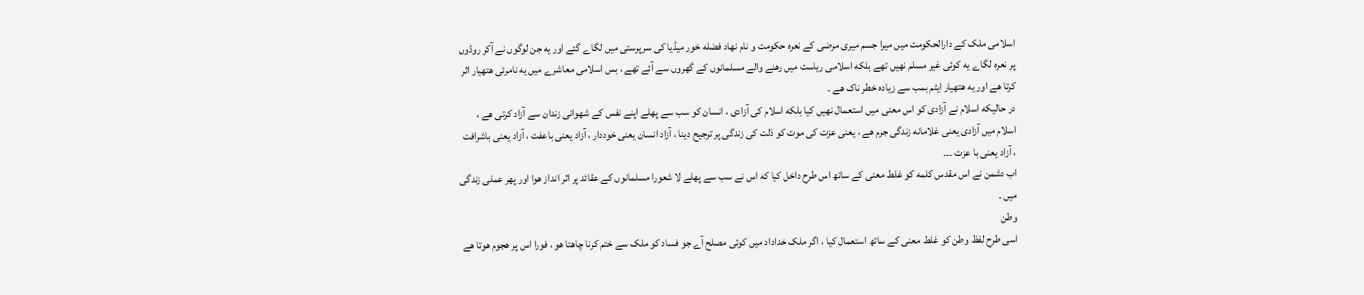اسلامی ملک کے دارالحکومت میں میرا جسم میری مرضی کے نعره حکومت و نام نهاد فضله خور میڈیا کی سرپرستی میں لگاے گئے اور یه جن لوگوں نے آکر روڈوں پر نعره لگاے یه کوئی غیر مسلم نهیں تھے بلکه اسلامی ریاست میں رهنے والے مسلمانوں کے گھروں سے آئے تھے ، بس اسلامی معاشرے میں یه نامرئی هتھیار اثر کرتا هے اور یه هتھیار ایٹم بمب سے زیاده خطر ناک هے ۔
در حالیکه اسلام نے آزادی کو اس معنی میں استعمال نهیں کیا بلکه اسلام کی آزادی ، انسان کو سب سے پهلے اپنے نفس کے شھوانی زندان سے آزاد کرتی هے ، اسلام میں آزادی یعنی غلامانه زندگی جرم هے ، یعنی عزت کی موت کو ذلت کی زندگی پر ترجیح دینا ، آزاد انسان یعنی خوددار ، آزاد یعنی باعفت ، آزاد یعنی باشرافت ، آزاد یعنی با عزت ۔۔۔
اب دشمن نے اس مقدس کلمه کو غلط معنی کے ساتھ اس طرح داخل کیا که اس نے سب سے پهلے لا شعورا مسلمانوں کے عقائد پر اثر انداز هوا اور پھر عملی زندگی میں ۔
وطن
اسی طرح لفظ وطن کو غلط معنی کے ساتھ استعمال کیا ، اگر ملک خداداد میں کوئی مصلح آے جو فساد کو ملک سے ختم کرنا چاهتا هو ، فورا اس پر هجوم هوتا هے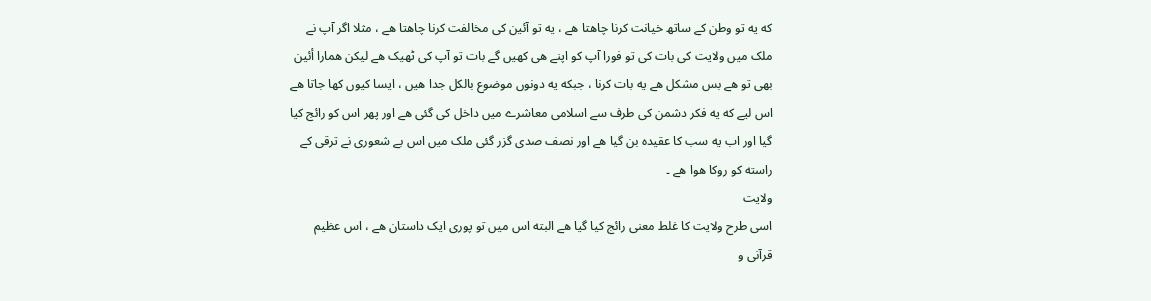که یه تو وطن کے ساتھ خیانت کرنا چاهتا هے ، یه تو آئین کی مخالفت کرنا چاهتا هے ، مثلا اگر آپ نے ملک میں ولایت کی بات کی تو فورا آپ کو اپنے هی کهیں گے بات تو آپ کی ٹھیک هے لیکن همارا أئین بھی تو هے بس مشکل هے یه بات کرنا ، جبکه یه دونوں موضوع بالکل جدا هیں ، ایسا کیوں کها جاتا هے اس لیے که یه فکر دشمن کی طرف سے اسلامی معاشرے میں داخل کی گئی هے اور پھر اس کو رائج کیا گیا اور اب یه سب کا عقیده بن گیا هے اور نصف صدی گزر گئی ملک میں اس بے شعوری نے ترقی کے راسته کو روکا هوا هے ۔
ولایت
اسی طرح ولایت کا غلط معنی رائج کیا گیا هے البته اس میں تو پوری ایک داستان هے ، اس عظیم قرآنی و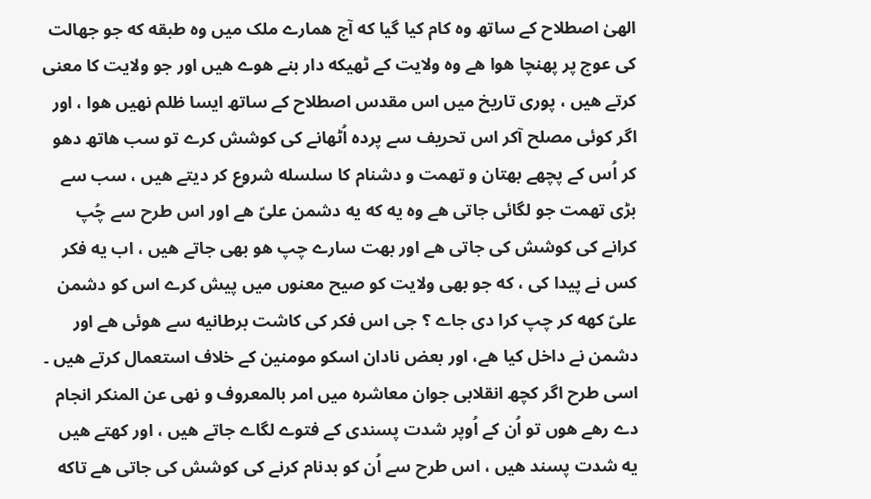الهیٰ اصطلاح کے ساتھ وه کام کیا گیا که آج همارے ملک میں وه طبقه که جو جهالت کی عوج پر پهنچا هوا هے وه ولایت کے ٹھیکه دار بنے هوے هیں اور جو ولایت کا معنی کرتے هیں ، پوری تاریخ میں اس مقدس اصطلاح کے ساتھ ایسا ظلم نهیں هوا ، اور اگر کوئی مصلح آکر اس تحریف سے پرده اُٹھانے کی کوشش کرے تو سب هاتھ دھو کر اُس کے پچھے بهتان و تهمت و دشنام کا سلسله شروع کر دیتے هیں ، سب سے بڑی تهمت جو لگائی جاتی هے وه یه که یه دشمن علیؑ هے اور اس طرح سے چُپ کرانے کی کوشش کی جاتی هے اور بهت سارے چپ هو بھی جاتے هیں ، اب یه فکر کس نے پیدا کی ، که جو بھی ولایت کو صیح معنوں میں پیش کرے اس کو دشمن علیؑ کهه کر چپ کرا دی جاے ؟ جی اس فکر کی کاشت برطانیه سے هوئی هے اور دشمن نے داخل کیا هے، اور بعض نادان اسکو مومنین کے خلاف استعمال کرتے هیں ۔
اسی طرح اگر کچھ انقلابی جوان معاشره میں امر بالمعروف و نهی عن المنکر انجام دے رهے هوں تو اُن کے اُوپر شدت پسندی کے فتوے لگاے جاتے هیں ، اور کهتے هیں یه شدت پسند هیں ، اس طرح سے اُن کو بدنام کرنے کی کوشش کی جاتی هے تاکه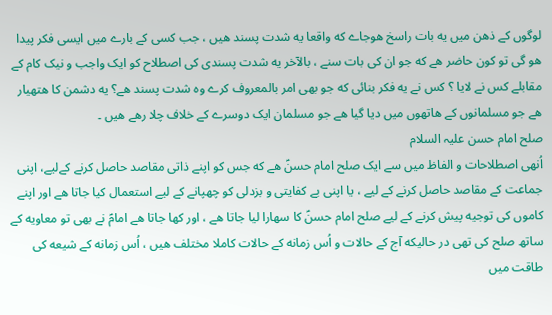لوگوں کے ذهن میں یه بات راسخ هوجاے که واقعا یه شدت پسند هیں ، جب کسی کے بارے میں ایسی فکر پیدا هو گی تو کون حاضر هے که جو ان کی بات سنے ، بالآخر یه شدت پسندی کی اصطلاح کو ایک واجب و نیک کام کے مقابلے کس نے لایا ؟ کس نے یه فکر بنائی که جو بھی امر بالمعروف کرے وه شدت پسند هے؟ یه دشمن کا هتھیار هے جو مسلمانوں کے هاتھوں میں دیا گیا هے جو مسلمان ایک دوسرے کے خلاف چلا رهے هیں ۔
صلح امام حسن علیہ السلام
اُنهی اصطلاحات و الفاظ میں سے ایک صلح امام حسنؑ هے که جس کو اپنے ذاتی مقاصد حاصل کرنے کےلیے، اپنی جماعت کے مقاصد حاصل کرنے کے لیے ، یا اپنی بے کفایتی و بزدلی کو چھپانے کے لیے استعمال کیا جاتا هے اور اپنے کاموں کی توجیه پیش کرنے کے لیے صلح امام حسنؑ کا سهارا لیا جاتا هے ، اور کها جاتا هے امامؑ نے بھی تو معاویه کے ساتھ صلح کی تھی در حالیکه آج کے حالات و اُس زمانه کے حالات کاملا مختلف هیں ، اُس زمانه کے شیعه کی طاقت میں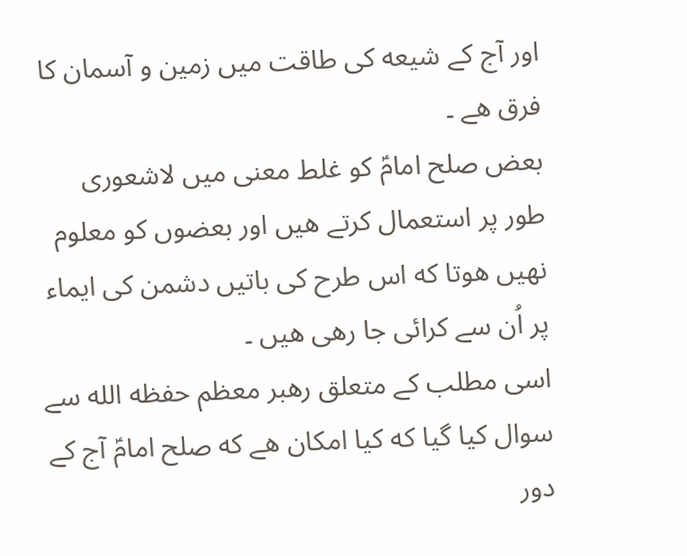اور آج کے شیعه کی طاقت میں زمین و آسمان کا فرق هے ۔
بعض صلح امامؑ کو غلط معنی میں لاشعوری طور پر استعمال کرتے هیں اور بعضوں کو معلوم نهیں هوتا که اس طرح کی باتیں دشمن کی ایماء پر اُن سے کرائی جا رهی هیں ۔
اسی مطلب کے متعلق رهبر معظم حفظه الله سے سوال کیا گیا که کیا امکان هے که صلح امامؑ آج کے دور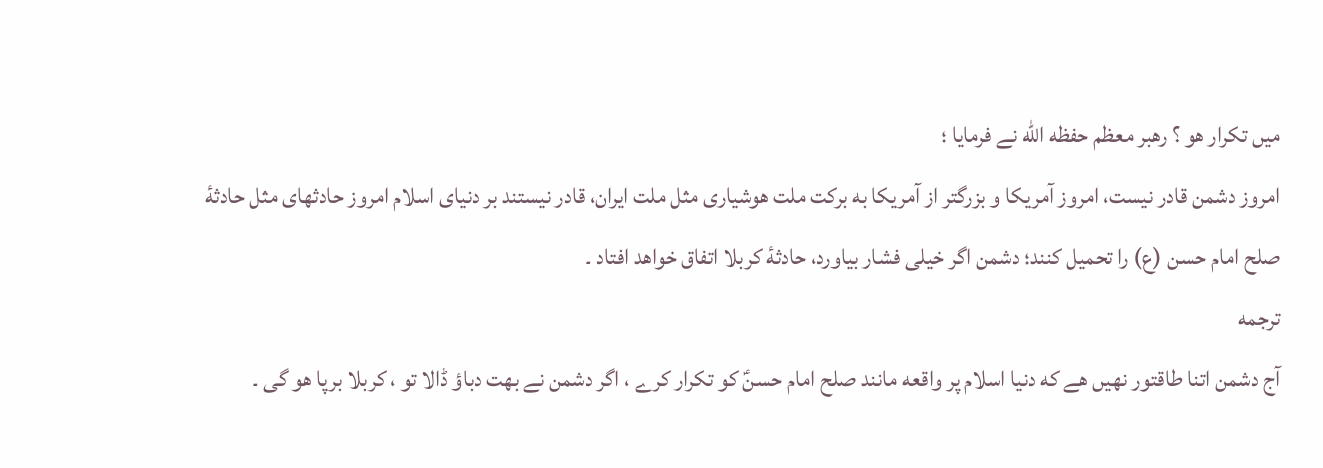میں تکرار هو ؟ رهبر معظم حفظه الله نے فرمایا ؛
امروز دشمن قادر نیست، امروز آمریکا و بزرگتر از آمریکا به برکت ملت هوشیاری مثل ملت ایران، قادر نیستند بر دنیای اسلام امروز حادثهای مثل حادثۀ صلح امام حسن (ع) را تحمیل کنند؛ دشمن اگر خیلی فشار بیاورد، حادثۀ کربلا اتفاق خواهد افتاد ۔
ترجمه
آج دشمن اتنا طاقتور نهیں هے که دنیا اسلام پر واقعه مانند صلح امام حسنؑ کو تکرار کرے ، اگر دشمن نے بهت دباؤ ڈالا تو ، کربلا برپا هو گی ۔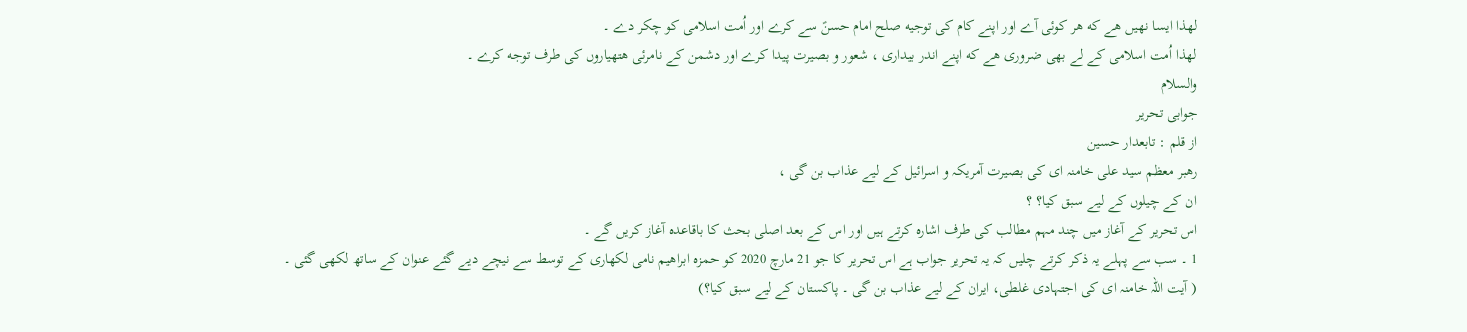لهذا ایسا نهیں هے که هر کوئی آے اور اپنے کام کی توجیه صلح امام حسنؑ سے کرے اور اُمت اسلامی کو چکر دے ۔
لهذا اُمت اسلامی کے لے بھی ضروری هے که اپنے اندر بیداری ، شعور و بصیرت پیدا کرے اور دشمن کے نامرئی هتھیاروں کی طرف توجه کرے ۔
والسلام
جوابی تحریر
از قلم : تابعدار حسین
رھبر معظم سید علی خامنہ ای کی بصیرت آمریکہ و اسرائیل کے لیے عذاب بن گی ،
ان کے چیلوں کے لیے سبق کیا؟ ؟
اس تحریر کے آغاز میں چند مہم مطالب کی طرف اشارہ کرتے ہیں اور اس کے بعد اصلی بحث کا باقاعدہ آغاز کریں گے ۔
1 ۔ سب سے پہلے یہ ذکر کرتے چلیں کہ یہ تحریر جواب ہے اس تحریر کا جو 21 مارچ 2020 کو حمزہ ابراھیم نامی لکھاری کے توسط سے نیچے دیے گئے عنوان کے ساتھ لکھی گئی ۔
( آیت اللہ خامنہ ای کی اجتہادی غلطی، ایران کے لیے عذاب بن گی ۔ پاکستان کے لیے سبق کیا؟)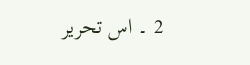2 ۔ اس تحریر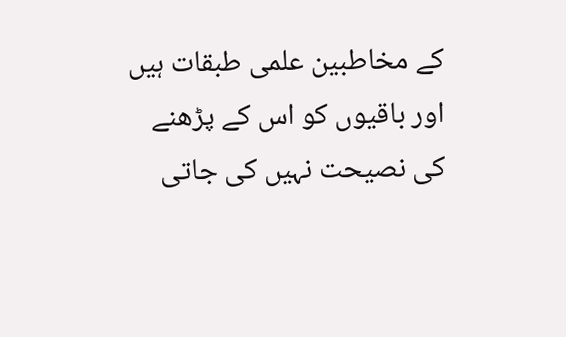کے مخاطبین علمی طبقات ہیں اور باقیوں کو اس کے پڑھنے کی نصیحت نہیں کی جاتی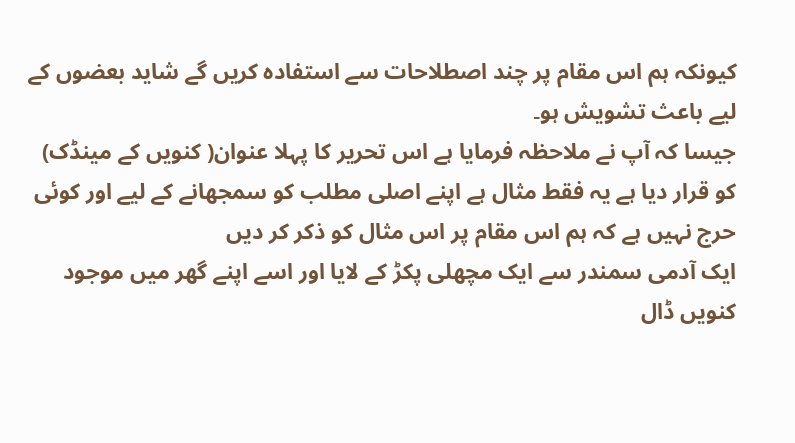کیونکہ ہم اس مقام پر چند اصطلاحات سے استفادہ کریں گے شاید بعضوں کے لیے باعث تشویش ہو۔
جیسا کہ آپ نے ملاحظہ فرمایا ہے اس تحریر کا پہلا عنوان( کنویں کے مینڈک) کو قرار دیا ہے یہ فقط مثال ہے اپنے اصلی مطلب کو سمجھانے کے لیے اور کوئی حرج نہیں ہے کہ ہم اس مقام پر اس مثال کو ذکر کر دیں
ایک آدمی سمندر سے ایک مچھلی پکڑ کے لایا اور اسے اپنے گھر میں موجود کنویں ڈال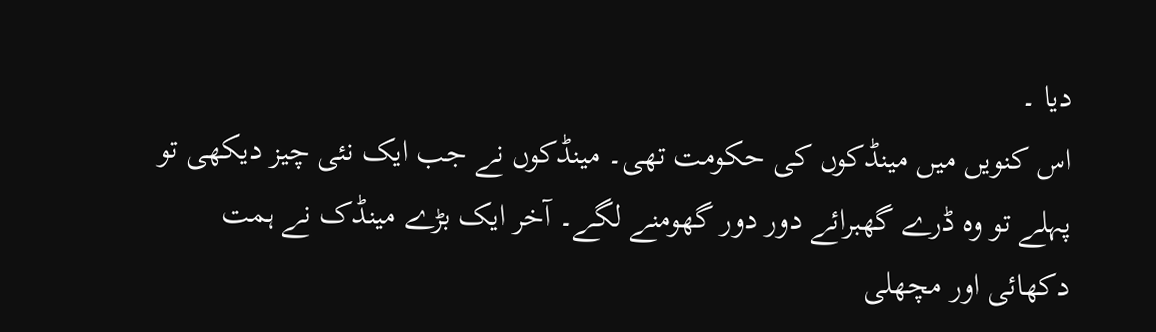دیا ۔
اس کنویں میں مینڈکوں کی حکومت تھی۔ مینڈکوں نے جب ایک نئی چیز دیکھی تو پہلے تو وہ ڈرے گھبرائے دور دور گھومنے لگے۔ آخر ایک بڑے مینڈک نے ہمت دکھائی اور مچھلی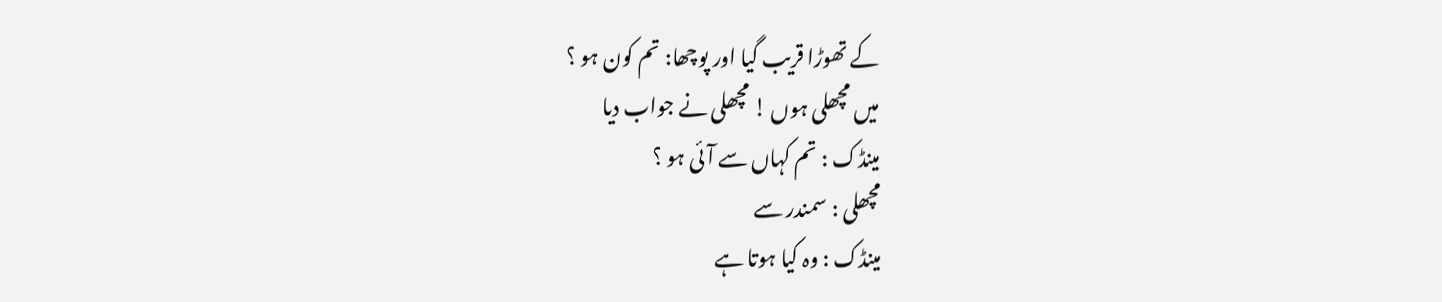کے تھوڑا قریب گیا اور پوچھا: تم کون ہو ؟
میں مچھلی ہوں ! مچھلی نے جواب دیا
مینڈک : تم کہاں سے آئی ہو ؟
مچھلی : سمندر سے
مینڈک : وہ کیا ہوتا ہے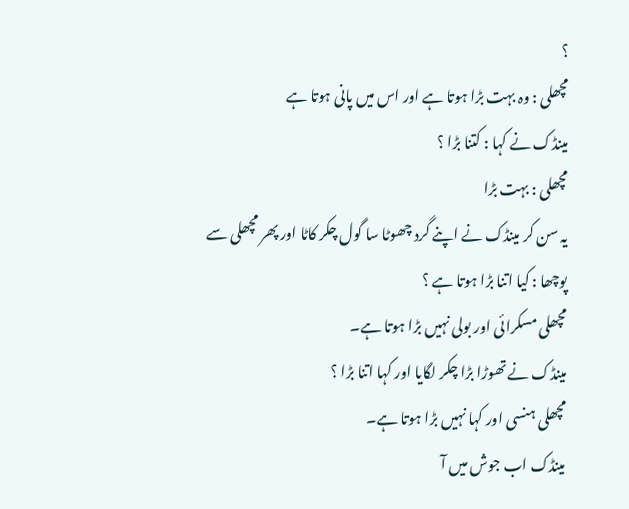؟
مچھلی : وہ بہت بڑا ہوتا ہے اور اس میں پانی ہوتا ہے
مینڈک نے کہا : کتنا بڑا ؟
مچھلی : بہت بڑا
یہ سن کر مینڈک نے اپنے گرد چھوٹا سا گول چکر کاٹا اور پھر مچھلی سے پوچھا : کیا اتنا بڑا ہوتا ہے ؟
مچھلی مسکرائی اور بولی نہیں بڑا ہوتا ہے۔
مینڈک نے تھوڑا بڑا چکر لگایا اور کہا اتنا بڑا ؟
مچھلی ہنسی اور کہا نہیں بڑا ہوتا ہے۔
مینڈک اب جوش میں آ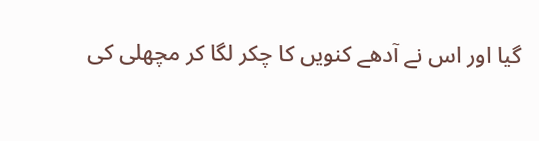گیا اور اس نے آدھے کنویں کا چکر لگا کر مچھلی کی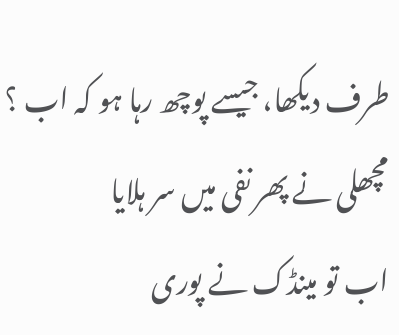طرف دیکھا، جیسے پوچھ رہا ہو کہ اب ؟
مچھلی نے پھر نفی میں سر ہلایا
اب تو مینڈک نے پوری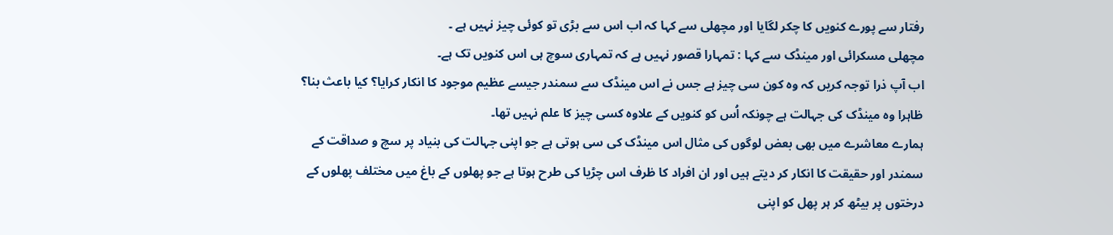رفتار سے پورے کنویں کا چکر لگایا اور مچھلی سے کہا کہ اب اس سے بڑی تو کوئی چیز نہیں ہے ۔
مچھلی مسکرائی اور مینڈک سے کہا : تمہارا قصور نہیں ہے کہ تمہاری سوچ ہی اس کنویں تک ہے۔
اب آپ ذرا توجہ کریں کہ وہ کون سی چیز ہے جس نے اس مینڈک سے سمندر جیسے عظیم موجود کا انکار کرایا؟ کیا باعث بنا؟
ظاہرا وہ مینڈک کی جہالت ہے چونکہ اُس کو کنویں کے علاوہ کسی چیز کا علم نہیں تھا۔
ہمارے معاشرے میں بھی بعض لوگوں کی مثال اس مینڈک کی سی ہوتی ہے جو اپنی جہالت کی بنیاد پر سچ و صداقت کے سمندر اور حقیقت کا انکار کر دیتے ہیں اور ان افراد کا ظرف اس چڑیا کی طرح ہوتا ہے جو پھلوں کے باغ میں مختلف پھلوں کے درختوں پر بیٹھ کر ہر پھل کو اپنی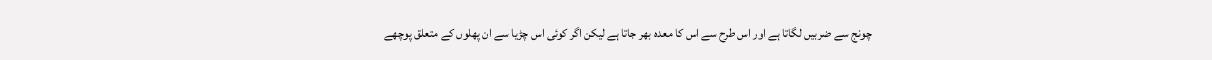چونج سے ضربیں لگاتا ہے اور اس طرح سے اس کا معدہ بھر جاتا ہے لیکن اگر کوئی اس چڑیا سے ان پھلوں کے متعلق پوچھے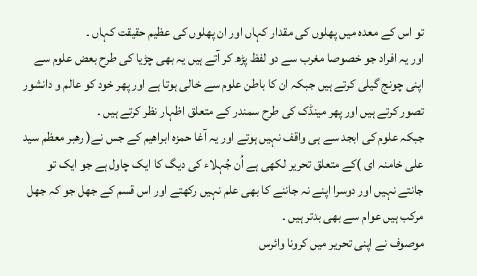تو اس کے معدہ میں پھلوں کی مقدار کہاں اور ان پھلوں کی عظیم حقیقت کہاں ۔
اور یہ افراد جو خصوصا مغرب سے دو لفظ پڑھ کر آتے ہیں یہ بھی چڑیا کی طرح بعض علوم سے اپنی چونج گیلی کرتے ہیں جبکہ ان کا باطن علوم سے خالی ہوتا ہے اور پھر خود کو عالم و دانشور تصور کرتے ہیں اور پھر مینڈک کی طرح سمندر کے متعلق اظہار نظر کرتے ہیں ۔
جبکہ علوم کی ابجد سے ہی واقف نہیں ہوتے اور یہ آغا حمزہ ابراھیم کے جس نے( رھبر معظم سید علی خامنہ ای )کے متعلق تحریر لکھی ہے اُن جُہلاء کی دیگ کا ایک چاول ہے جو ایک تو جانتے نہیں اور دوسرا اپنے نہ جاننے کا بھی علم نہیں رکھتے اور اس قسم کے جهل جو کہ جهل مرکب ہیں عوام سے بھی بدتر ہیں ۔
موصوف نے اپنی تحریر میں کرونا وائرس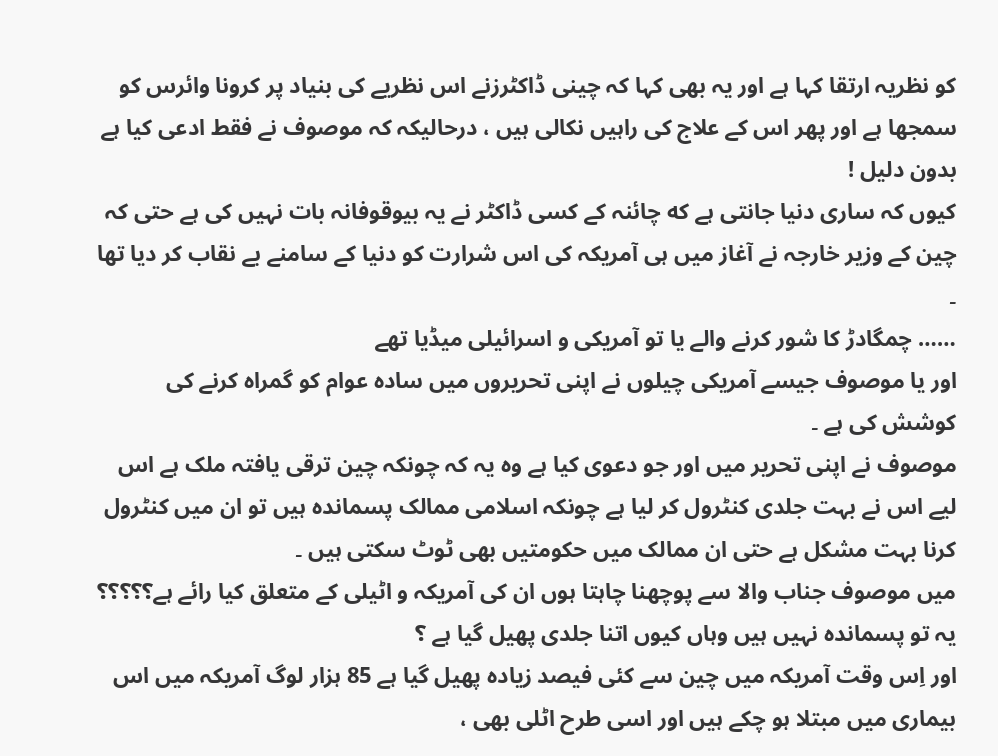کو نظریہ ارتقا کہا ہے اور یہ بھی کہا کہ چینی ڈاکٹرزنے اس نظریے کی بنیاد پر کرونا وائرس کو سمجھا ہے اور پھر اس کے علاج کی راہیں نکالی ہیں ، درحالیکہ کہ موصوف نے فقط ادعی کیا ہے بدون دلیل !
کیوں کہ ساری دنیا جانتی ہے که چائنہ کے کسی ڈاکٹر نے یہ بیوقوفانہ بات نہیں کی ہے حتی کہ چین کے وزیر خارجہ نے آغاز میں ہی آمریکہ کی اس شرارت کو دنیا کے سامنے بے نقاب کر دیا تھا ۔
…… چمگادڑ کا شور کرنے والے یا تو آمریکی و اسرائیلی میڈیا تھے
اور یا موصوف جیسے آمریکی چیلوں نے اپنی تحریروں میں سادہ عوام کو گمراہ کرنے کی کوشش کی ہے ۔
موصوف نے اپنی تحریر میں اور جو دعوی کیا ہے وہ یہ کہ چونکہ چین ترقی یافتہ ملک ہے اس لیے اس نے بہت جلدی کنٹرول کر لیا ہے چونکہ اسلامی ممالک پسماندہ ہیں تو ان میں کنٹرول کرنا بہت مشکل ہے حتی ان ممالک میں حکومتیں بھی ٹوٹ سکتی ہیں ۔
میں موصوف جناب والا سے پوچھنا چاہتا ہوں ان کی آمریکہ و اٹیلی کے متعلق کیا رائے ہے؟؟؟؟؟ یہ تو پسماندہ نہیں ہیں وہاں کیوں اتنا جلدی پھیل گیا ہے ؟
اور اِس وقت آمریکہ میں چین سے کئی فیصد زیادہ پھیل گیا ہے 85 ہزار لوگ آمریکہ میں اس بیماری میں مبتلا ہو چکے ہیں اور اسی طرح اٹلی بھی ،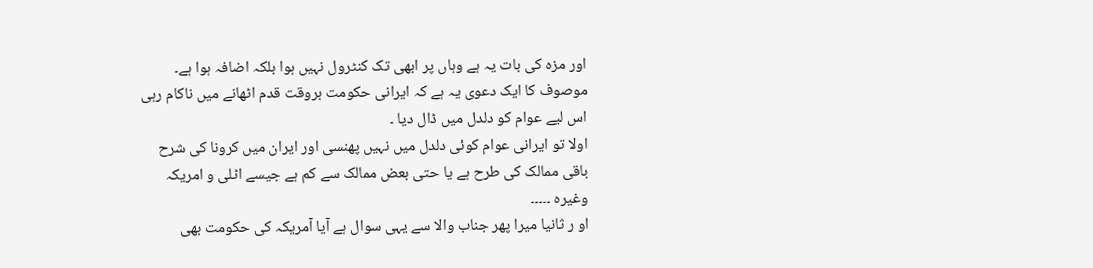اور مزہ کی بات یہ ہے وہاں پر ابھی تک کنٹرول نہیں ہوا بلکہ اضافہ ہوا ہے۔
موصوف کا ایک دعوی یہ ہے کہ ایرانی حکومت بروقت قدم اٹھانے میں ناکام رہی اس لیے عوام کو دلدل میں ڈال دیا ۔
اولا تو ایرانی عوام کوئی دلدل میں نہیں پھنسی اور ایران میں کرونا کی شرح باقی ممالک کی طرح ہے یا حتی بعض ممالک سے کم ہے جیسے اٹلی و امریکہ وغیره ۔۔۔۔۔
او ر ثانیا میرا پھر جناب والا سے یہی سوال ہے آیا آمریکہ کی حکومت بھی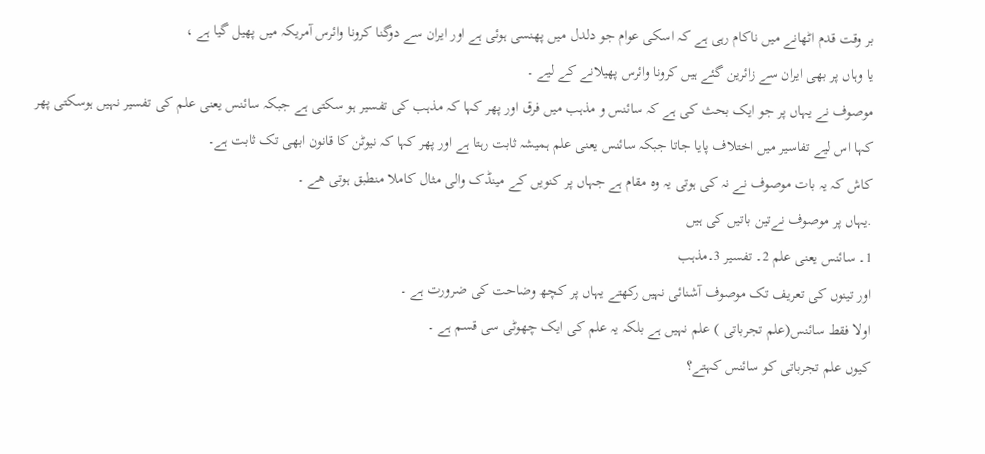بر وقت قدم اٹھانے میں ناکام رہی ہے کہ اسکی عوام جو دلدل میں پھنسی ہوئی ہے اور ایران سے دوگنا کرونا وائرس آمریکہ میں پھیل گیا ہے ،
یا وہاں پر بھی ایران سے زائرین گئے ہیں کرونا وائرس پھیلانے کے لیے ۔
موصوف نے یہاں پر جو ایک بحث کی ہے کہ سائنس و مذہب میں فرق اور پھر کہا کہ مذہب کی تفسیر ہو سکتی ہے جبکہ سائنس یعنی علم کی تفسیر نہیں ہوسکتی پھر کہا اس لیے تفاسیر میں اختلاف پایا جاتا جبکہ سائنس یعنی علم ہمیشہ ثابت رہتا ہے اور پھر کہا کہ نیوٹن کا قانون ابھی تک ثابت ہے۔
کاش کہ یہ بات موصوف نے نہ کی ہوتی یہ وہ مقام ہے جہاں پر کنویں کے مینڈک والی مثال کاملا منطبق ہوتی هے ۔
.یہاں پر موصوف نےتین باتیں کی ہیں
1۔ سائنس یعنی علم 2۔ تفسیر 3۔مذہب
اور تینوں کی تعریف تک موصوف آشنائی نہیں رکھتے یہاں پر کچھ وضاحت کی ضرورت ہے ۔
اولا فقط سائنس(علم تجرباتی ) علم نہیں ہے بلکہ یہ علم کی ایک چھوٹی سی قسم ہے ۔
کیوں علم تجرباتی کو سائنس کہتے؟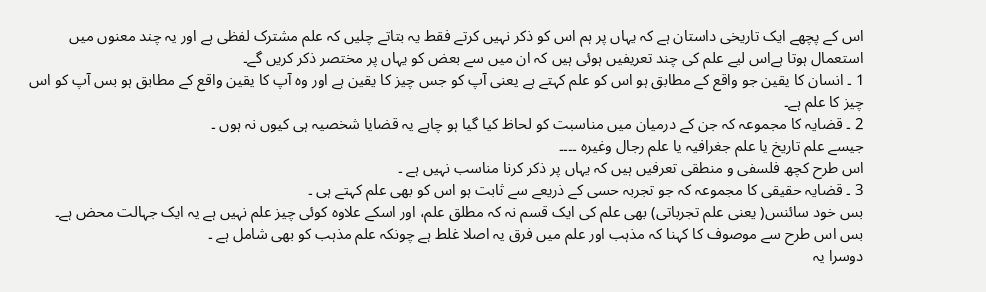اس کے پچھے ایک تاریخی داستان ہے کہ یہاں پر ہم اس کو ذکر نہیں کرتے فقط یہ بتاتے چلیں کہ علم مشترک لفظی ہے اور یہ چند معنوں میں استعمال ہوتا ہےاس لیے علم کی چند تعریفیں ہوئی ہیں کہ ان میں سے بعض کو یہاں پر مختصر ذکر کریں گے۔
1 ۔ انسان کا یقین جو واقع کے مطابق ہو اس کو علم کہتے ہے یعنی آپ کو جس چیز کا یقین ہے اور وہ آپ کا یقین واقع کے مطابق ہو بس آپ کو اس چیز کا علم ہے۔
2 ۔ قضایہ کا مجموعہ کہ جن کے درمیان میں مناسبت کو لحاظ کیا گیا ہو چاہے یہ قضایا شخصیہ ہی کیوں نہ ہوں ۔
جیسے علم تاریخ یا علم جغرافیہ یا علم رجال وغیرہ ۔۔۔۔
اس طرح کچھ فلسفی و منطقی تعرفیں ہیں کہ یہاں پر ذکر کرنا مناسب نہیں ہے ۔
3 ۔ قضایہ حقیقی کا مجموعہ کہ جو تجربہ حسی کے ذریعے سے ثابت ہو اس کو بھی علم کہتے ہی ۔
بس خود سائنس( یعنی علم تجرباتی) بھی علم کی ایک قسم نہ کہ مطلق علم، اور اسکے علاوہ کوئی چیز علم نہیں ہے یہ ایک جہالت محض ہے۔
بس اس طرح سے موصوف کا کہنا کہ مذہب اور علم میں فرق یہ اصلا غلط ہے چونکہ علم مذہب کو بھی شامل ہے ۔
دوسرا یہ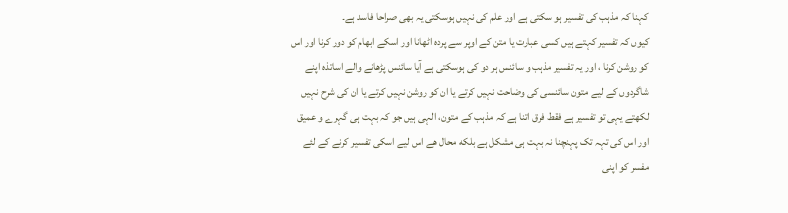کہنا کہ مذہب کی تفسیر ہو سکتی ہے اور علم کی نہیں ہوسکتی یہ بھی صراحا فاسد ہے۔
کیوں کہ تفسیر کہتے ہیں کسی عبارت یا متن کے اوپر سے پردہ اٹھانا اور اسکے ابهام کو دور کرنا اور اس کو روشن کرنا ، اور یہ تفسیر مذہب و سائنس ہر دو کی ہوسکتی ہے آیا سائنس پڑھانے والے اساتذہ اپنے شاگردوں کے لیے متون سائنسی کی وضاحت نہیں کرتے یا ان کو روشن نہیں کرتے یا ان کی شرح نہیں لکھتے یہی تو تفسیر ہے فقط فرق اتنا ہے کہ مذہب کے متون، الہی ہیں جو کہ بہت ہی گہرے و عمیق اور اس کی تہہ تک پہنچنا نہ بہت ہی مشکل ہے بلکه محال هے اس لیے اسکی تفسیر کرنے کے لئے مفسر کو اپنی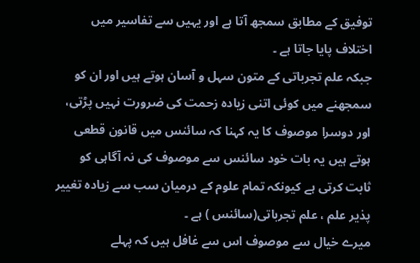توفیق کے مطابق سمجھ آتا ہے اور یہیں سے تفاسیر میں اختلاف پایا جاتا ہے ۔
جبکہ علم تجرباتی کے متون سہل و آسان ہوتے ہیں اور ان کو سمجھنے میں کوئی اتنی زیادہ زحمت کی ضرورت نہیں پڑتی، اور دوسرا موصوف کا یہ کہنا کہ سائنس میں قانون قطعی ہوتے ہیں یہ بات خود سائنس سے موصوف کی نہ آگاہی کو ثابت کرتی ہے کیونکہ تمام علوم کے درمیان سب سے زیادہ تغییر پذیر علم ، علم تجرباتی(سائنس ) ہے ۔
میرے خیال سے موصوف اس سے غافل ہیں کہ پہلے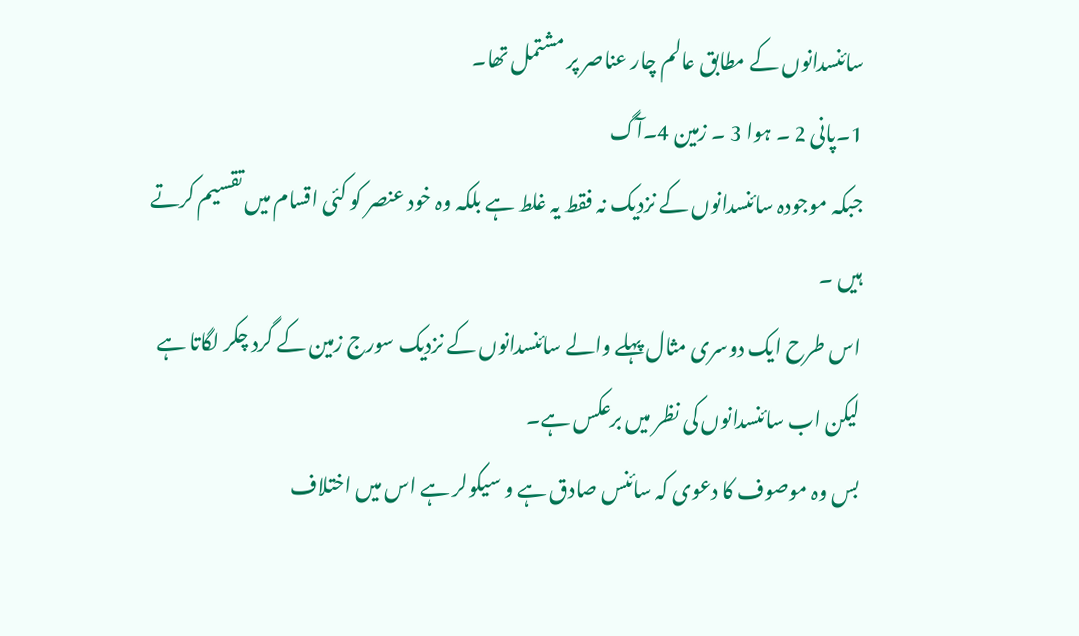سائنسدانوں کے مطابق عالم چار عناصر پر مشتمل تھا۔
1۔پانی 2 ۔ ہوا 3 ۔ زمین 4۔آگ
جبکہ موجودہ سائنسدانوں کے نزدیک نہ فقط یہ غلط ہے بلکہ وہ خود عنصر کو کئی اقسام میں تقسیم کرتے ہیں ۔
اس طرح ایک دوسری مثال پہلے والے سائنسدانوں کے نزدیک سورج زمین کے گرد چکر لگاتا ہے لیکن اب سائنسدانوں کی نظر میں برعکس ہے۔
بس وہ موصوف کا دعوی کہ سائنس صادق ہے و سیکولر ہے اس میں اختلاف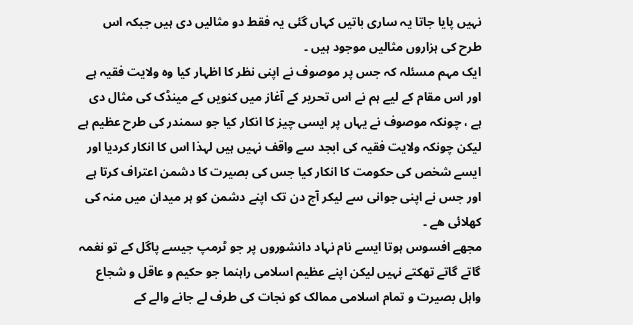نہیں پایا جاتا یہ ساری باتیں کہاں گئی یہ فقط دو مثالیں دی ہیں جبکہ اس طرح کی ہزاروں مثالیں موجود ہیں ۔
ایک مہم مسئلہ کہ جس پر موصوف نے اپنی نظر کا اظہار کیا وہ ولایت فقیہ ہے اور اس مقام کے لیے ہم نے اس تحریر کے آغاز میں کنویں کے مینڈک کی مثال دی ہے ، چونکہ موصوف نے یہاں پر ایسی چیز کا انکار کیا جو سمندر کی طرح عظیم ہے لیکن چونکہ ولایت فقیہ کی ابجد سے واقف نہیں ہیں لہذا اس کا انکار کردیا اور ایسے شخص کی حکومت کا انکار کیا جس کی بصیرت کا دشمن اعتراف کرتا ہے اور جس نے اپنی جوانی سے لیکر آج دن تک اپنے دشمن کو ہر میدان میں منہ کی کھلائی هے ۔
مجھے افسوس ہوتا ایسے نام نہاد دانشوروں پر جو ٹرمپ جیسے پاگل کے تو نغمہ گاتے گاتے تھکتے نہیں لیکن اپنے عظیم اسلامی راہنما جو حکیم و عاقل و شجاع واہل بصیرت و تمام اسلامی ممالک کو نجات کی طرف لے جانے والے کے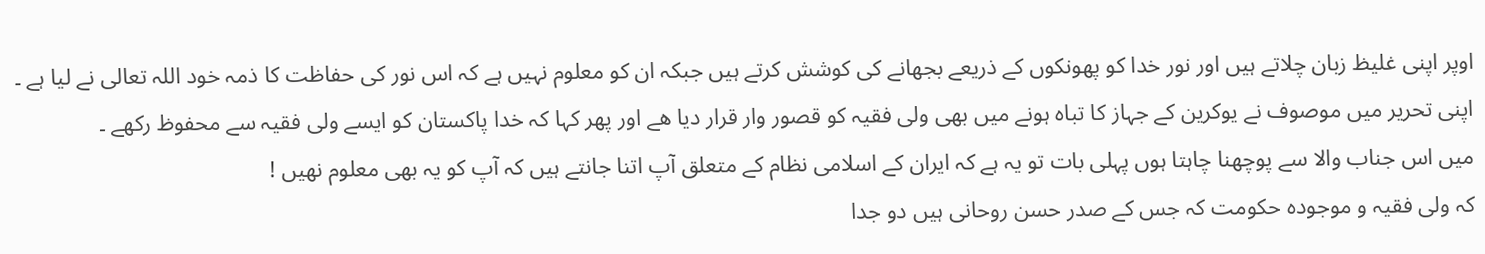اوپر اپنی غلیظ زبان چلاتے ہیں اور نور خدا کو پھونکوں کے ذریعے بجھانے کی کوشش کرتے ہیں جبکہ ان کو معلوم نہیں ہے کہ اس نور کی حفاظت کا ذمہ خود اللہ تعالی نے لیا ہے ۔
اپنی تحریر میں موصوف نے یوکرین کے جہاز کا تباہ ہونے میں بھی ولی فقیہ کو قصور وار قرار دیا هے اور پھر کہا کہ خدا پاکستان کو ایسے ولی فقیہ سے محفوظ رکھے ۔
میں اس جناب والا سے پوچھنا چاہتا ہوں پہلی بات تو یہ ہے کہ ایران کے اسلامی نظام کے متعلق آپ اتنا جانتے ہیں کہ آپ کو یہ بھی معلوم نهیں !
کہ ولی فقیہ و موجودہ حکومت کہ جس کے صدر حسن روحانی ہیں دو جدا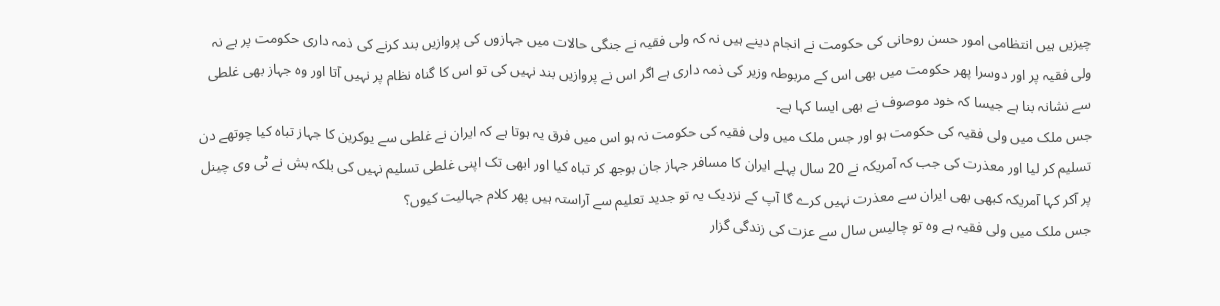چیزیں ہیں انتظامی امور حسن روحانی کی حکومت نے انجام دینے ہیں نہ کہ ولی فقیہ نے جنگی حالات میں جہازوں کی پروازیں بند کرنے کی ذمہ داری حکومت پر ہے نہ ولی فقیہ پر اور دوسرا پھر حکومت میں بھی اس کے مربوطہ وزیر کی ذمہ داری ہے اگر اس نے پروازیں بند نہیں کی تو اس کا گناہ نظام پر نہیں آتا اور وہ جہاز بھی غلطی سے نشانہ بنا ہے جیسا کہ خود موصوف نے بھی ایسا کہا ہے۔
جس ملک میں ولی فقیہ کی حکومت ہو اور جس ملک میں ولی فقیہ کی حکومت نہ ہو اس میں فرق یہ ہوتا ہے کہ ایران نے غلطی سے یوکرین کا جہاز تباہ کیا چوتھے دن تسلیم کر لیا اور معذرت کی جب کہ آمریکہ نے 20 سال پہلے ایران کا مسافر جہاز جان بوجھ کر تباہ کیا اور ابھی تک اپنی غلطی تسلیم نہیں کی بلکہ بش نے ٹی وی چینل پر آکر کہا آمریکہ کبھی بھی ایران سے معذرت نہیں کرے گا آپ کے نزدیک یہ تو جدید تعلیم سے آراستہ ہیں پھر کلام جہالیت کیوں؟
جس ملک میں ولی فقیہ ہے وہ تو چالیس سال سے عزت کی زندگی گزار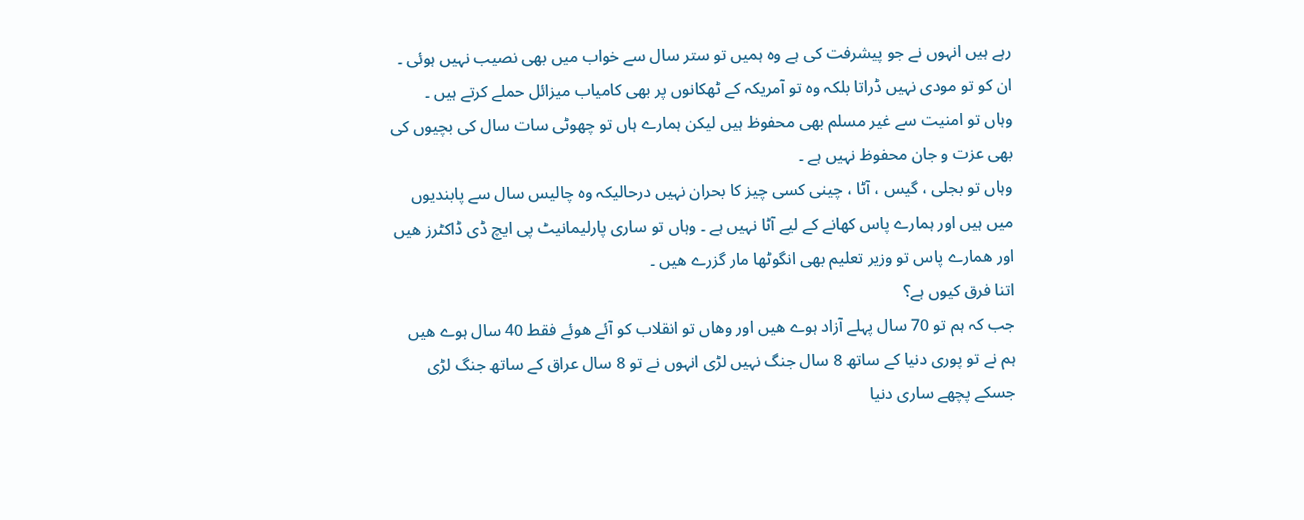رہے ہیں انہوں نے جو پیشرفت کی ہے وہ ہمیں تو ستر سال سے خواب میں بھی نصیب نہیں ہوئی ۔
ان کو تو مودی نہیں ڈراتا بلکہ وہ تو آمریکہ کے ٹھکانوں پر بھی کامیاب میزائل حملے کرتے ہیں ۔
وہاں تو امنیت سے غیر مسلم بھی محفوظ ہیں لیکن ہمارے ہاں تو چھوٹی سات سال کی بچیوں کی بھی عزت و جان محفوظ نہیں ہے ۔
وہاں تو بجلی ، گیس ، آٹا ، چینی کسی چیز کا بحران نہیں درحالیکہ وہ چالیس سال سے پابندیوں میں ہیں اور ہمارے پاس کھانے کے لیے آٹا نہیں ہے ۔ وہاں تو ساری پارلیمانیٹ پی ایچ ڈی ڈاکٹرز هیں اور همارے پاس تو وزیر تعلیم بھی انگوٹھا مار گزرے هیں ۔
اتنا فرق کیوں ہے؟
جب کہ ہم تو 70 سال پہلے آزاد ہوے هیں اور وهاں تو انقلاب کو آئے هوئے فقط 40 سال ہوے هیں ہم نے تو پوری دنیا کے ساتھ 8 سال جنگ نہیں لڑی انہوں نے تو 8 سال عراق کے ساتھ جنگ لڑی جسکے پچھے ساری دنیا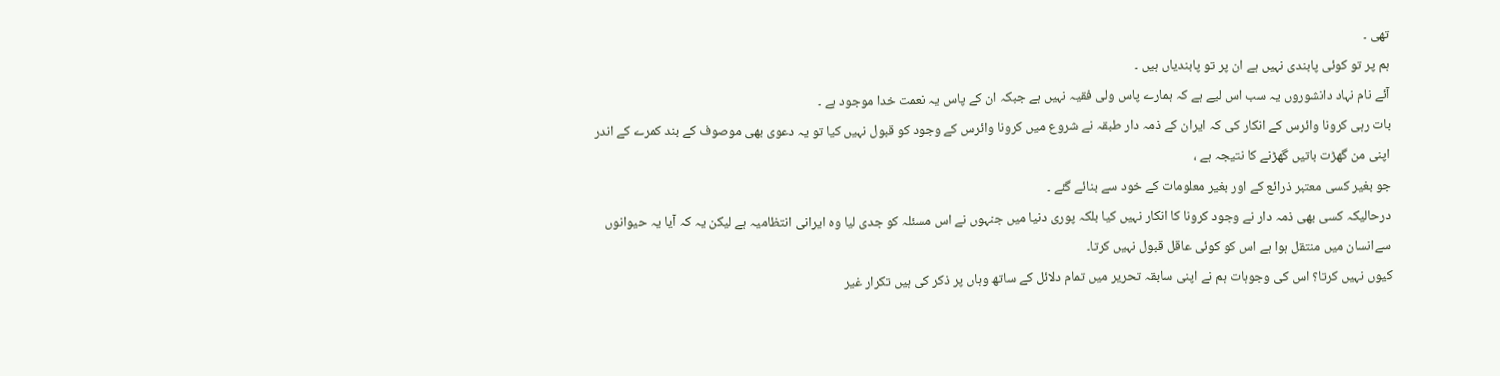تھی ۔
ہم پر تو کوئی پابندی نہیں ہے ان پر تو پابندیاں ہیں ۔
آئے نام نہاد دانشوروں یہ سب اس لیے ہے کہ ہمارے پاس ولی فقیہ نہیں ہے جبکہ ان کے پاس یہ نعمت خدا موجود ہے ۔
بات رہی کرونا وائرس کے انکار کی کہ ایران کے ذمہ دار طبقہ نے شروع میں کرونا وائرس کے وجود کو قبول نہیں کیا تو یہ دعوی بھی موصوف کے بند کمرے کے اندر اپنی من گھڑت باتیں گھڑنے کا نتیجہ ہے ،
جو بغیر کسی معتبر ذرائع کے اور بغیر معلومات کے خود سے بنائے گئے ۔
درحالیکہ کسی بھی ذمہ دار نے وجود کرونا کا انکار نہیں کیا بلکہ پوری دنیا میں جنہوں نے اس مسئلہ کو جدی لیا وہ ایرانی انتظامیہ ہے لیکن یہ کہ آیا یہ حیوانوں سےانسان میں منتقل ہوا ہے اس کو کوئی عاقل قبول نہیں کرتا۔
کیوں نہیں کرتا؟ اس کی وجوہات ہم نے اپنی سابقہ تحریر میں تمام دلائل کے ساتھ وہاں پر ذکر کی ہیں تکرار غیر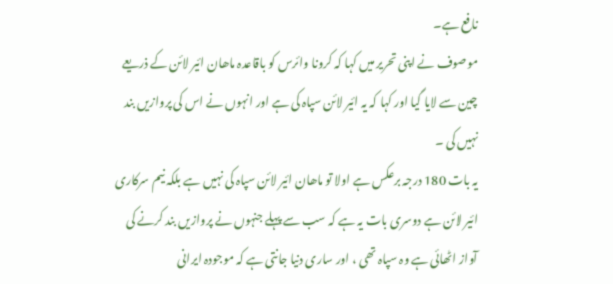نافع ہے۔
موصوف نے اپنی تحریر میں کہا کہ کرونا وائرس کو باقاعدہ ماھان ائیر لائن کے ذریعے چین سے لایا گیا اور کہا کہ یہ ائیر لائن سپاہ کی ہے اور انہوں نے اس کی پروازیں بند نہیں کی ۔
یہ بات 180 درجہ برعکس ہے اولا تو ماھان ائیر لائن سپاہ کی نہیں ہے بلکہ نیم سرکاری ائیر لائن ہے دوسری بات یہ ہے کہ سب سے پہلے جنہوں نے پروازیں بند کرنے کی آواز اٹھائی ہے وہ سپاہ تھی ، اور ساری دنیا جانتی ہے کہ موجودہ ایرانی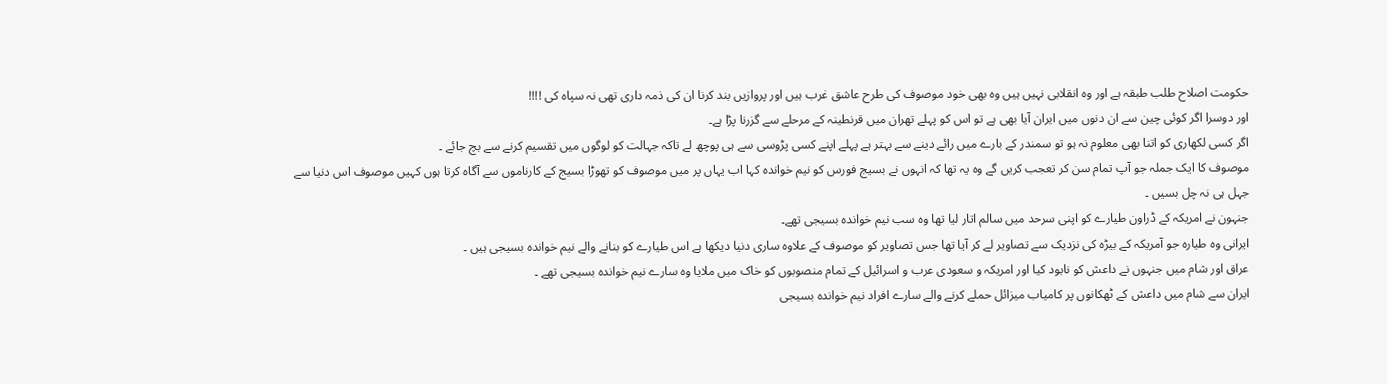حکومت اصلاح طلب طبقہ ہے اور وہ انقلابی نہیں ہیں وہ بھی خود موصوف کی طرح عاشق غرب ہیں اور پروازیں بند کرنا ان کی ذمہ داری تھی نہ سپاہ کی !!!!
اور دوسرا اگر کوئی چین سے ان دنوں میں ایران آیا بھی ہے تو اس کو پہلے تهران میں قرنطینہ کے مرحلے سے گزرنا پڑا ہے۔
اگر کسی لکھاری کو اتنا بھی معلوم نہ ہو تو سمندر کے بارے میں رائے دینے سے بہتر ہے پہلے اپنے کسی پڑوسی سے ہی پوچھ لے تاکہ جہالت کو لوگوں میں تقسیم کرنے سے بچ جائے ۔
موصوف کا ایک جملہ جو آپ تمام سن کر تعجب کریں گے وہ یہ تھا کہ انہوں نے بسیج فورس کو نیم خواندہ کہا اب یہاں پر میں موصوف کو تھوڑا بسیج کے کارناموں سے آگاہ کرتا ہوں کہیں موصوف اس دنیا سے جہل ہی نہ چل بسیں ۔
جنہون نے امریکہ کے ڈراون طیارے کو اپنی سرحد میں سالم اتار لیا تھا وہ سب نیم خواندہ بسیجی تھے۔
ایرانی وہ طیارہ جو آمریکہ کے بیڑہ کی نزدیک سے تصاویر لے کر آیا تھا جس تصاویر کو موصوف کے علاوہ ساری دنیا دیکھا ہے اس طیارے کو بنانے والے نیم خواندہ بسیجی ہیں ۔
عراق اور شام میں جنہوں نے داعش کو نابود کیا اور امریکہ و سعودی عرب و اسرائیل کے تمام منصوبوں کو خاک میں ملایا وہ سارے نیم خواندہ بسیجی تھے ۔
ایران سے شام میں داعش کے ٹھکانوں پر کامیاب میزائل حملے کرنے والے سارے افراد نیم خواندہ بسیجی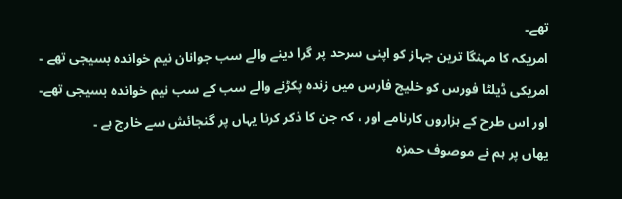تھے۔
امریکہ کا مہنگا ترین جہاز کو اپنی سرحد پر گرا دینے والے سب جوانان نیم خوانده بسیجی تھے ۔
امریکی ڈیلٹا فورس کو خلیج فارس میں زندہ پکڑنے والے سب کے سب نیم خوانده بسیجی تھے۔
اور اس طرح کے ہزاروں کارنامے اور ، کہ جن کا ذکر کرنا یہاں پر گنجائش سے خارج ہے ۔
یهاں پر ہم نے موصوف حمزہ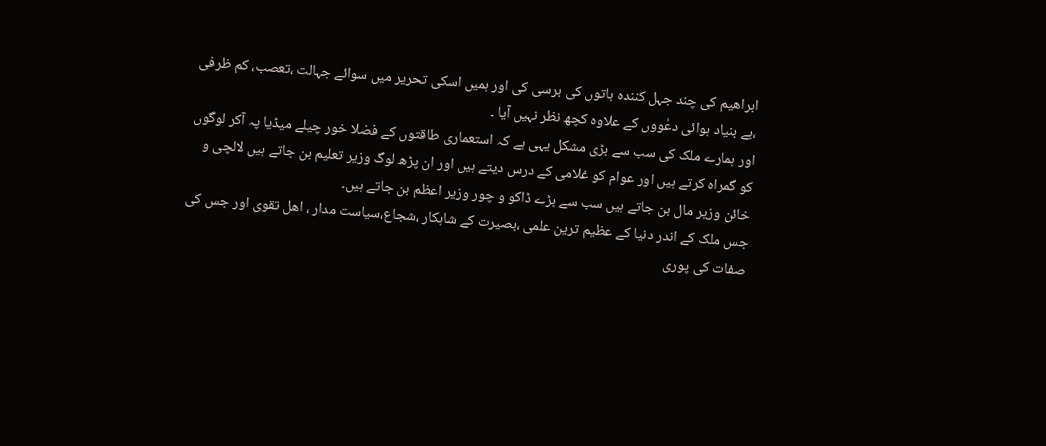ابراھیم کی چند جہل کنندہ باتوں کی برسی کی اور ہمیں اسکی تحریر میں سوائے جہالت ،تعصب، کم ظرفی ،بے بنیاد ہوائی دعٰووں کے علاوہ کچھ نظر نہیں آیا ۔
اور ہمارے ملک کی سب سے بڑی مشکل یہی ہے کہ استعماری طاقتوں کے فضلا خور چیلے میڈیا پہ آکر لوگوں کو گمراہ کرتے ہیں اور عوام کو غلامی کے درس دیتے ہیں اور ان پڑھ لوگ وزیر تعلیم بن جاتے ہیں لالچی و خائن وزیر مال بن جاتے ہیں سب سے بڑے ڈاکو و چور وزیر اعظم بن جاتے ہیں۔
جس ملک کے اندر دنیا کے عظیم ترین علمی ،بصیرت کے شاہکار ،شجاع،سیاست مدار ، اھل تقوی اور جس کی صفات کی پوری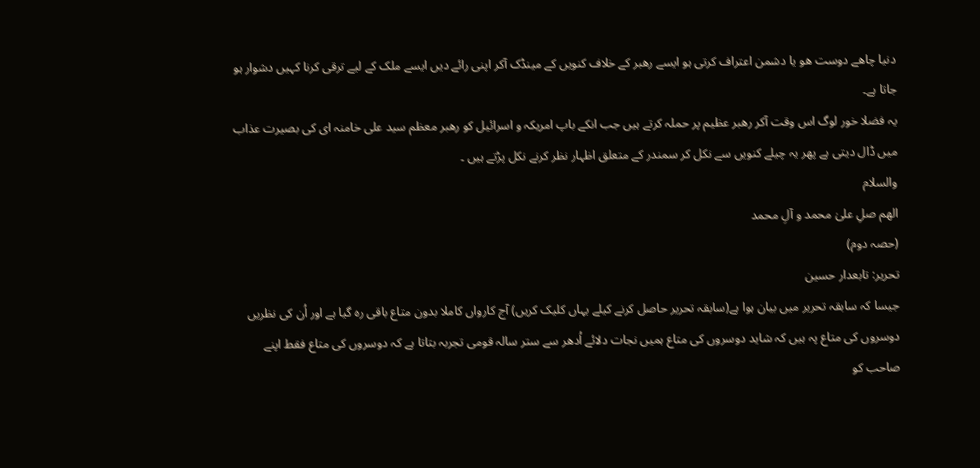دنیا چاهے دوست هو یا دشمن اعتراف کرتی ہو ایسے رهبر کے خلاف کنویں کے مینڈک آکر اپنی رائے دیں ایسے ملک کے لیے ترقی کرنا کہیں دشوار ہو جاتا ہے۔
یہ فضلا خور لوگ اس وقت آکر رھبر عظیم پر حملہ کرتے ہیں جب انکے باپ امریکہ و اسرائیل کو رهبر معظم سید علی خامنہ ای کی بصیرت عذاب میں ڈال دیتی ہے پھر یہ چیلے کنویں سے نکل کر سمندر کے متعلق اظہار نظر کرنے نکل پڑتے ہیں ۔
والسلام
الھم صلِ علیٰ محمد و آلِ محمد
(حصہ دوم)
تحریر: تابعدار حسین
جیسا کہ سابقہ تحریر میں بیان ہوا ہے(سابقہ تحریر حاصل کرنے کیلے یہاں کلیک کریں) آج کارواں کاملا بدون متاع باقی رہ گیا ہے اور اُن کی نظریں دوسروں کی متاع پہ ہیں کہ شاید دوسروں کی متاع ہمیں نجات دلائے اُدھر سے ستر سالہ قومی تجربہ بتاتا ہے کہ دوسروں کی متاع فقط اپنے صاحب کو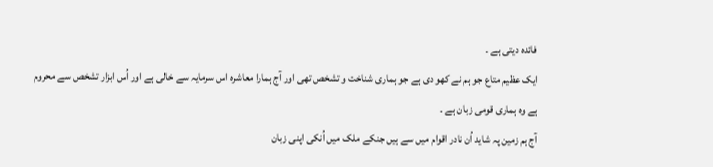فائدہ دیتی ہے ۔
ایک عظیم متاع جو ہم نے کھو دی ہے جو ہماری شناخت و تشخص تھی اور آج ہمارا معاشرہ اس سرمایہ سے خالی ہے اور اُس ابزار تشخص سے محروم ہے وہ ہماری قومی زبان ہے ۔
آج ہم زمین پہ شاید اُن نادر اقوام میں سے ہیں جنکے ملک میں اُنکی اپنی زبان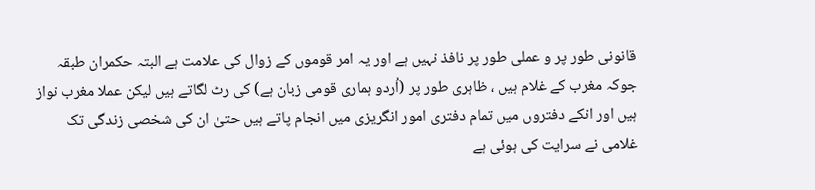قانونی طور پر و عملی طور پر نافذ نہیں ہے اور یہ امر قوموں کے زوال کی علامت ہے البتہ حکمران طبقہ جوکہ مغرب کے غلام ہیں ، ظاہری طور پر (اُردو ہماری قومی زبان ہے) کی رٹ لگاتے ہیں لیکن عملا مغرب نواز ہیں اور انکے دفتروں میں تمام دفتری امور انگریزی میں انجام پاتے ہیں حتیٰ ان کی شخصی زندگی تک غلامی نے سرایت کی ہوئی ہے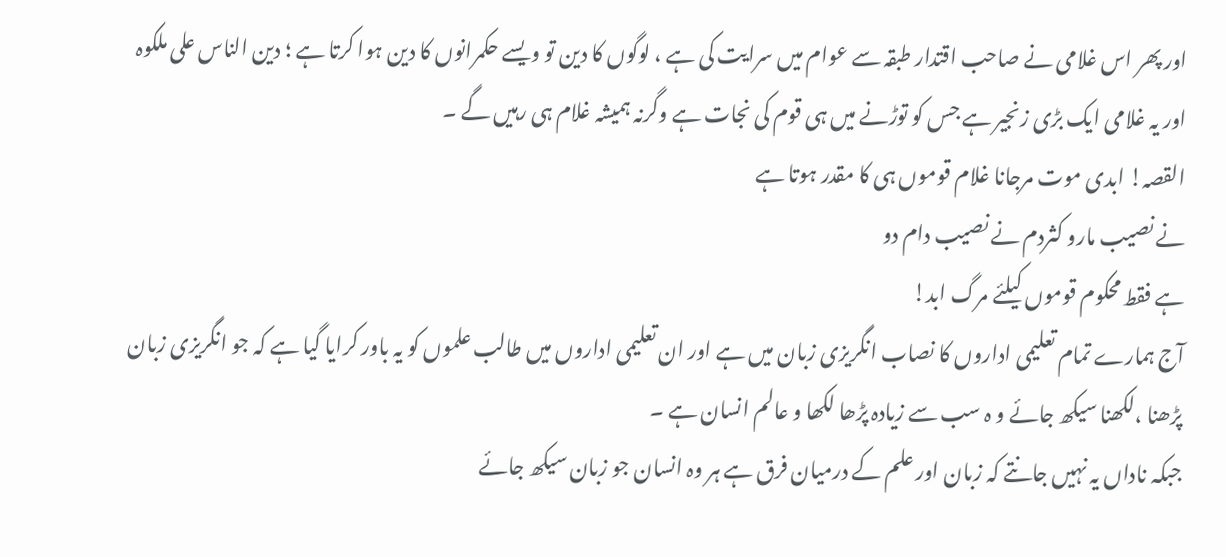اور پھر اس غلامی نے صاحب اقتدار طبقہ سے عوام میں سرایت کی ہے ، لوگوں کا دین تو ویسے حکمرانوں کا دین ہوا کرتا ہے ؛ دین الناس علی ملکوہ اور یہ غلامی ایک بڑی زنجیر ہے جس کو توڑنے میں ہی قوم کی نجات ہے وگرنہ ہمیشہ غلام ہی رہیں گے ۔
القصہ! ابدی موت مرجانا غلام قوموں ہی کا مقدر ہوتا ہے
نے نصیب مارو کثردم نے نصیب دام دو
ہے فقط محکوم قوموں کیلئے مرگ ابد!
آج ہمارے تمام تعلیمی اداروں کا نصاب انگریزی زبان میں ہے اور ان تعلیمی اداروں میں طالب علموں کو یہ باور کرایا گیا ہے کہ جو انگریزی زبان پڑھنا ،لکھنا سیکھ جائے و ہ سب سے زیادہ پڑھا لکھا و عالم انسان ہے ۔
جبکہ ناداں یہ نہیں جانتے کہ زبان اور علم کے درمیان فرق ہے ہر وہ انسان جو زبان سیکھ جائے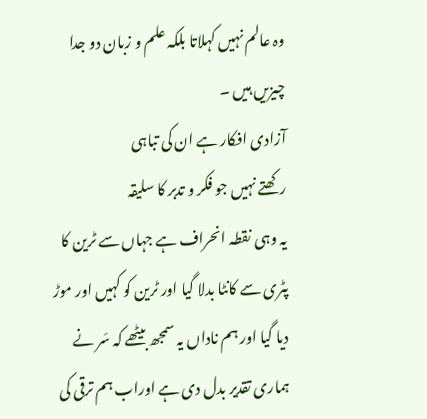وہ عالم نہیں کہلاتا بلکہ علم و زبان دو جدا چیزیں ہیں ۔
آزادی افکار ہے ان کی تباہی
رکھتے نہیں جو فکر و تدبر کا سلیقہ
یہ وہی نقطہ انحراف ہے جہاں سے ٹرین کا پٹری سے کانٹا بدلا گیا اور ٹرین کو کہیں اور موڑ دیا گیا اور ہم ناداں یہ سمجھ بیٹھے کہ سَر نے ہماری تقدیر بدل دی ہے اوراب ہم ترقی کی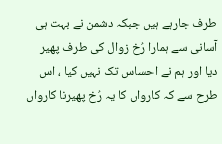طرف جارہے ہیں جبکہ دشمن نے بہت ہی آسانی سے ہمارا رُخ زوال کی طرف پھیر دیا اور ہم نے احساس تک نہیں کیا ، اس طرح سے کہ کارواں کا یہ رُخ پھیرنا کارواں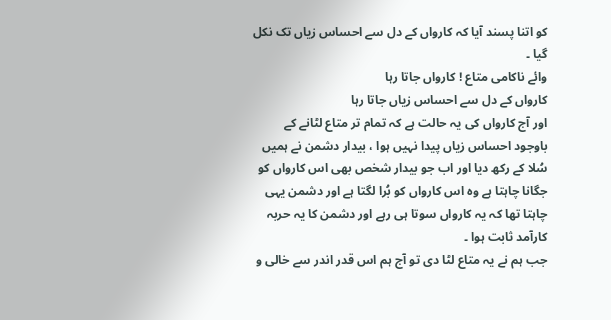کو اتنا پسند آیا کہ کارواں کے دل سے احساس زیاں تک نکل گیا ۔
وائے ناکامی متاع ! کارواں جاتا رہا
کارواں کے دل سے احساس زیاں جاتا رہا
اور آج کارواں کی یہ حالت ہے کہ تمام تر متاع لٹانے کے باوجود احساس زیاں پیدا نہیں ہوا ، بیدار دشمن نے ہمیں سُلا کے رکھ دیا اور اب جو بیدار شخص بھی اس کارواں کو جگانا چاہتا ہے وہ اس کارواں کو بُرا لگتا ہے اور دشمن یہی چاہتا تھا کہ یہ کارواں سوتا ہی رہے اور دشمن کا یہ حربہ کارآمد ثابت ہوا ۔
جب ہم نے یہ متاع لٹا دی تو آج ہم اس قدر اندر سے خالی و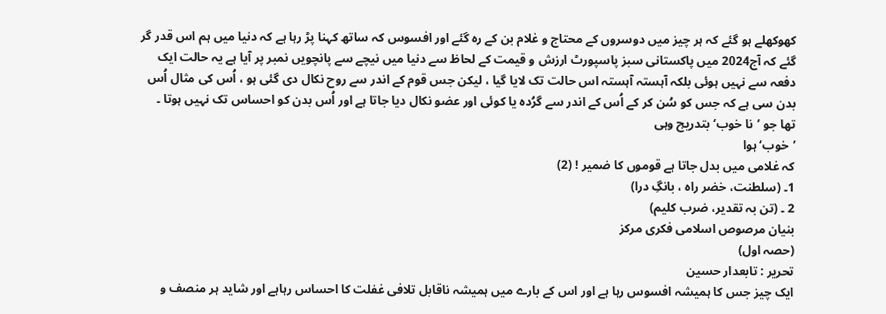کھوکھلے ہو گئے کہ ہر چیز میں دوسروں کے محتاج و غلام بن کے رہ گئے اور افسوس کہ ساتھ کہنا پڑ رہا ہے کہ دنیا میں ہم اس قدر گر گئے کہ آج2024 میں پاکستانی سبز پاسپورٹ ارزش و قیمت کے لحاظ سے دنیا میں نیچے سے پانچویں نمبر پر آیا ہے یہ حالت ایک دفعہ سے نہیں ہوئی بلکہ آہستہ آہستہ اس حالت تک لایا گیا ، لیکن جس قوم کے اندر سے روح نکال دی گئی ہو ، اُس کی مثال اُس بدن سی ہے کہ جس کو سُن کر کے اُس کے اندر سے گرُدہ یا کوئی اور عضو نکال دیا جاتا ہے اور اُس بدن کو احساس تک نہیں ہوتا ۔
تھا جو ’نا خوب‘ بتدریج وہی
’خوب‘ ہوا
کہ غلامی میں بدل جاتا ہے قوموں کا ضمیر ! (2)
1۔ (سلطنت، خضر راہ ، بانگِ درا)
2 ۔ (تن بہ تقدیر، ضرب کلیم)
بنیان مرصوص اسلامی فکری مرکز
(حصہ اول)
تحریر : تابعدار حسین
ایک چیز جس کا ہمیشہ افسوس رہا ہے اور اس کے بارے میں ہمیشہ ناقابل تلافی غفلت کا احساس رہاہے اور شاید ہر منصف و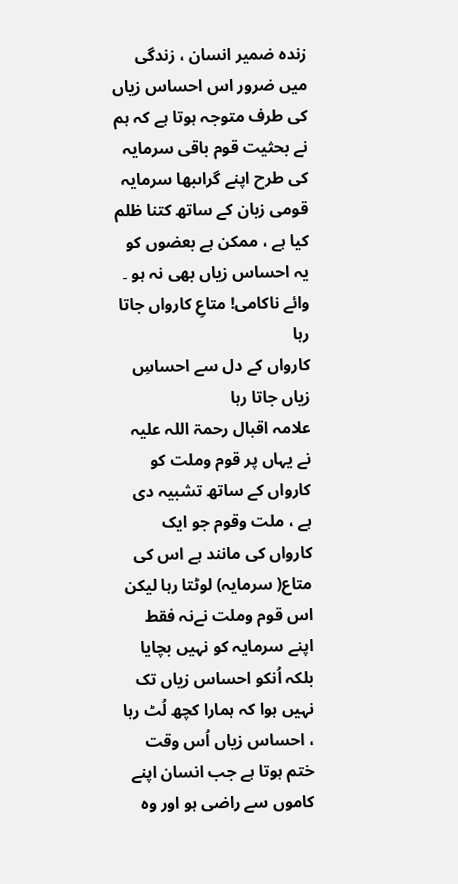زندہ ضمیر انسان ، زندگی میں ضرور اس احساس زیاں کی طرف متوجہ ہوتا ہے کہ ہم نے بحثیت قوم باقی سرمایہ کی طرح اپنے گراںبھا سرمایہ قومی زبان کے ساتھ کتنا ظلم کیا ہے ، ممکن ہے بعضوں کو یہ احساس زیاں بھی نہ ہو ۔
وائے ناکامی! متاعِ کارواں جاتا رہا
کارواں کے دل سے احساسِ زیاں جاتا رہا
علامہ اقبال رحمۃ اللہ علیہ نے یہاں پر قوم وملت کو کارواں کے ساتھ تشبیہ دی ہے ، ملت وقوم جو ایک کارواں کی مانند ہے اس کی متاع( سرمایہ) لوٹتا رہا لیکن اس قوم وملت نےنہ فقط اپنے سرمایہ کو نہیں بچایا بلکہ اُنکو احساس زیاں تک نہیں ہوا کہ ہمارا کچھ لُٹ رہا ، احساس زیاں اُس وقت ختم ہوتا ہے جب انسان اپنے کاموں سے راضی ہو اور وہ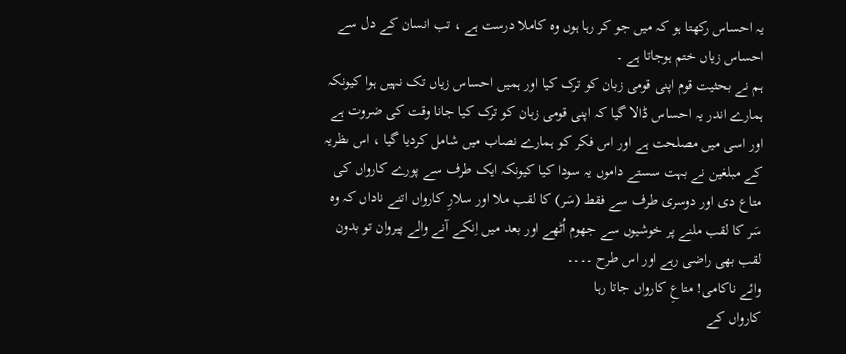یہ احساس رکھتا ہو کہ میں جو کر رہا ہوں وہ کاملا درست ہے ، تب انسان کے دل سے احساس زیاں ختم ہوجاتا ہے ۔
ہم نے بحثیت قوم اپنی قومی زبان کو ترک کیا اور ہمیں احساس زیاں تک نہیں ہوا کیونکہ ہمارے اندر یہ احساس ڈالا گیا کہ اپنی قومی زبان کو ترک کیا جانا وقت کی ضروت ہے اور اسی میں مصلحت ہے اور اس فکر کو ہمارے نصاب میں شامل کردیا گیا ، اس ںظریہ کے مبلغین نے بہت سستے داموں یہ سودا کیا کیونکہ ایک طرف سے پورے کارواں کی متاع دی اور دوسری طرف سے فقط (سَر) کا لقب ملا اور سلارِ کارواں اتنے ناداں کہ وہ سَر کا لقب ملنے پر خوشیوں سے جھوم اُٹھے اور بعد میں اِنکے آنے والے پیروان تو بدون لقب بھی راضی رہے اور اس طرح ۔۔۔۔
وائے ناکامی! متاعِ کارواں جاتا رہا
کارواں کے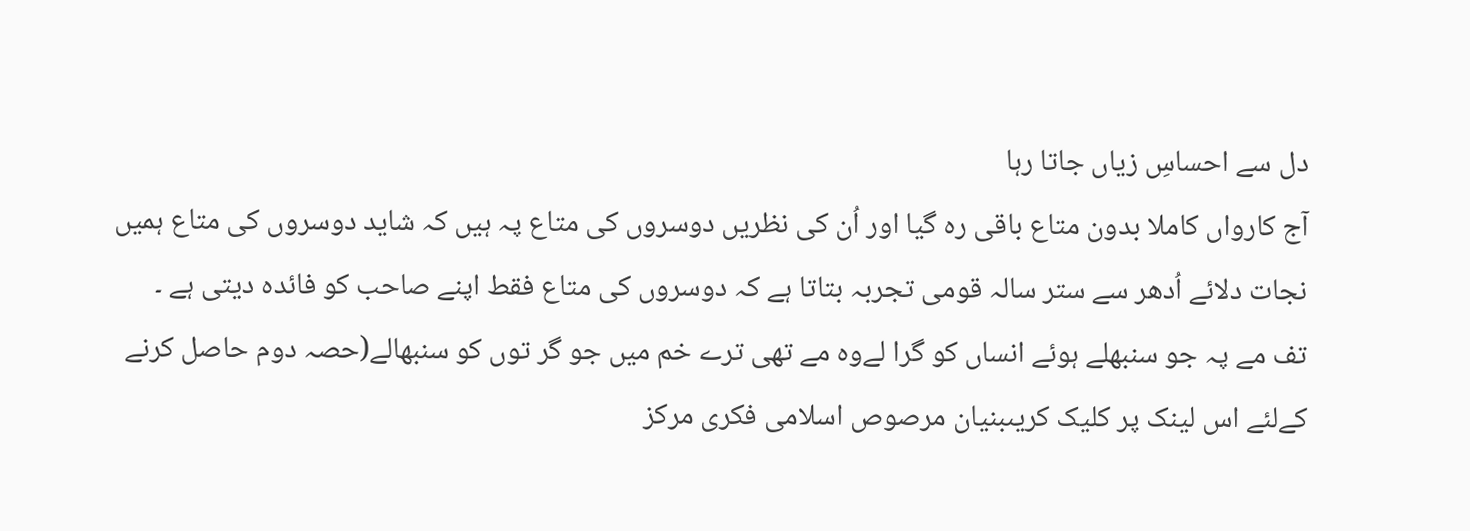دل سے احساسِ زیاں جاتا رہا
آج کارواں کاملا بدون متاع باقی رہ گیا اور اُن کی نظریں دوسروں کی متاع پہ ہیں کہ شاید دوسروں کی متاع ہمیں نجات دلائے اُدھر سے ستر سالہ قومی تجربہ بتاتا ہے کہ دوسروں کی متاع فقط اپنے صاحب کو فائدہ دیتی ہے ۔
تف مے پہ جو سنبھلے ہوئے انساں کو گرا لےوہ مے تھی ترے خم میں جو گر توں کو سنبھالے(حصہ دوم حاصل کرنے کےلئے اس لینک پر کلیک کریںبنیان مرصوص اسلامی فکری مرکز